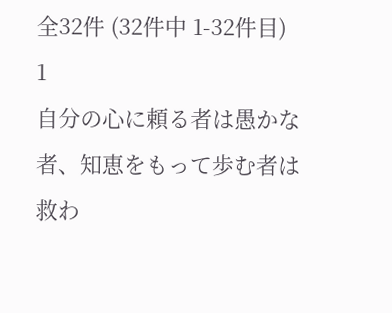全32件 (32件中 1-32件目)
1
自分の心に頼る者は愚かな者、知恵をもって歩む者は救わ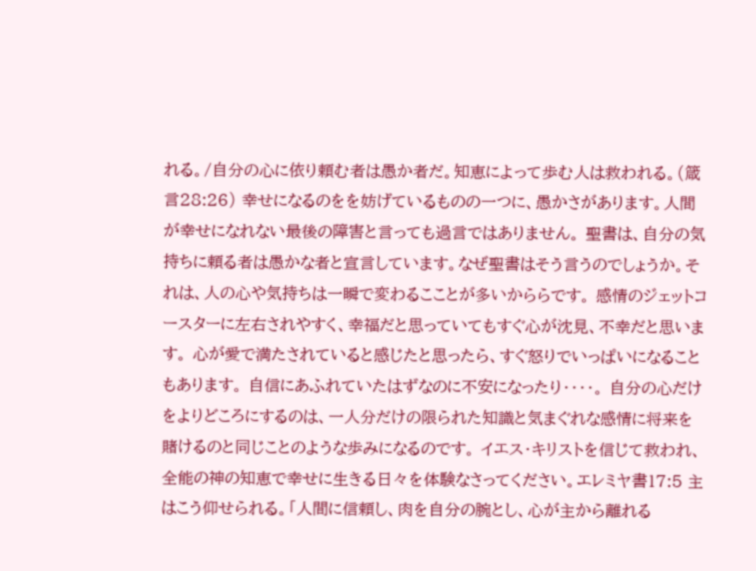れる。/自分の心に依り頼む者は愚か者だ。知恵によって歩む人は救われる。(箴言28:26) 幸せになるのをを妨げているものの一つに、愚かさがあります。人間が幸せになれない最後の障害と言っても過言ではありません。 聖書は、自分の気持ちに頼る者は愚かな者と宣言しています。なぜ聖書はそう言うのでしょうか。それは、人の心や気持ちは一瞬で変わるこことが多いかららです。 感情のジェットコースターに左右されやすく、幸福だと思っていてもすぐ心が沈見、不幸だと思います。 心が愛で満たされていると感じたと思ったら、すぐ怒りでいっぱいになることもあります。 自信にあふれていたはずなのに不安になったり・・・・。 自分の心だけをよりどころにするのは、一人分だけの限られた知識と気まぐれな感情に将来を賭けるのと同じことのような歩みになるのです。 イエス・キリストを信じて救われ、全能の神の知恵で幸せに生きる日々を体験なさってください。エレミヤ書17:5 主はこう仰せられる。「人間に信頼し、肉を自分の腕とし、心が主から離れる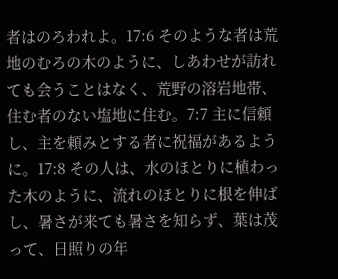者はのろわれよ。17:6 そのような者は荒地のむろの木のように、しあわせが訪れても会うことはなく、荒野の溶岩地帯、住む者のない塩地に住む。7:7 主に信頼し、主を頼みとする者に祝福があるように。17:8 その人は、水のほとりに植わった木のように、流れのほとりに根を伸ばし、暑さが来ても暑さを知らず、葉は茂って、日照りの年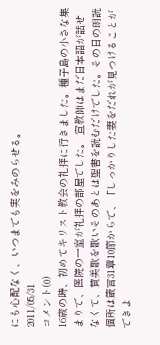にも心配なく、いつまでも実をみのらせる。
2011/05/31
コメント(0)
16歳の時、初めてキリスト教会の礼拝に行きました。種子島の小さな集まりで、医院の一室が礼拝の部屋でした。 宣教師はまだ日本語が話せなくて、賛美歌を歌いそのあとは聖書を読むだけでした。その日の朗読個所は箴言31章10節からで、「しっかりした妻をだれが見つけることができよ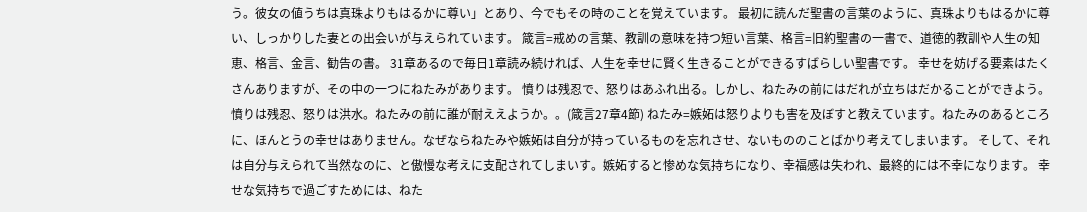う。彼女の値うちは真珠よりもはるかに尊い」とあり、今でもその時のことを覚えています。 最初に読んだ聖書の言葉のように、真珠よりもはるかに尊い、しっかりした妻との出会いが与えられています。 箴言=戒めの言葉、教訓の意味を持つ短い言葉、格言=旧約聖書の一書で、道徳的教訓や人生の知恵、格言、金言、勧告の書。 31章あるので毎日1章読み続ければ、人生を幸せに賢く生きることができるすばらしい聖書です。 幸せを妨げる要素はたくさんありますが、その中の一つにねたみがあります。 憤りは残忍で、怒りはあふれ出る。しかし、ねたみの前にはだれが立ちはだかることができよう。憤りは残忍、怒りは洪水。ねたみの前に誰が耐ええようか。。(箴言27章4節) ねたみ=嫉妬は怒りよりも害を及ぼすと教えています。ねたみのあるところに、ほんとうの幸せはありません。なぜならねたみや嫉妬は自分が持っているものを忘れさせ、ないもののことばかり考えてしまいます。 そして、それは自分与えられて当然なのに、と傲慢な考えに支配されてしまいす。嫉妬すると惨めな気持ちになり、幸福感は失われ、最終的には不幸になります。 幸せな気持ちで過ごすためには、ねた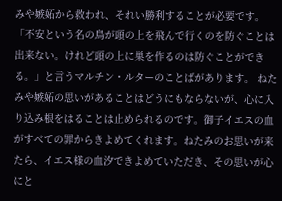みや嫉妬から救われ、それい勝利することが必要です。 「不安という名の鳥が頭の上を飛んで行くのを防ぐことは出来ない。けれど頭の上に巣を作るのは防ぐことができる。」と言うマルチン・ルターのことばがあります。 ねたみや嫉妬の思いがあることはどうにもならないが、心に入り込み根をはることは止められるのです。御子イエスの血がすべての罪からきよめてくれます。ねたみのお思いが来たら、イエス様の血汐できよめていただき、その思いが心にと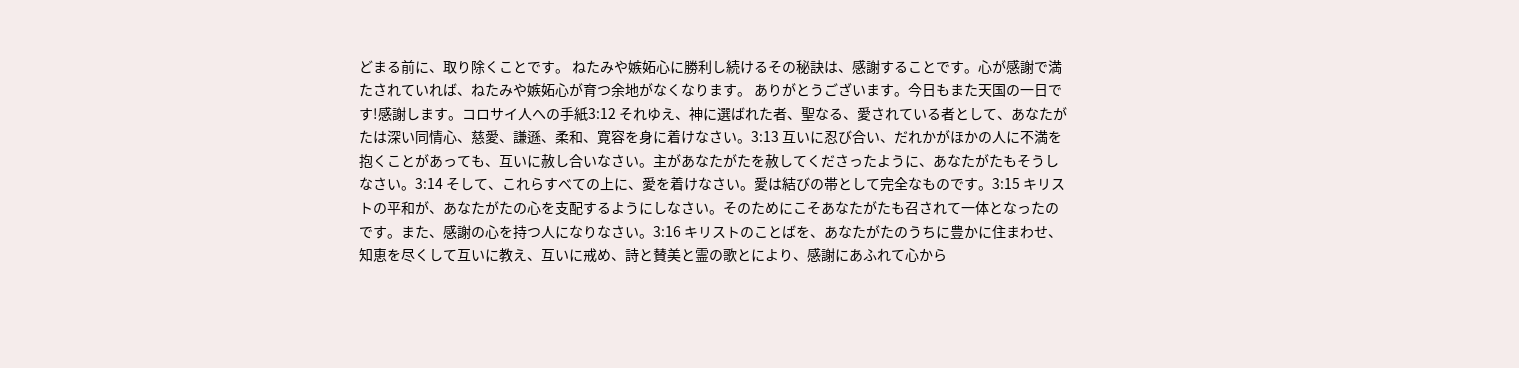どまる前に、取り除くことです。 ねたみや嫉妬心に勝利し続けるその秘訣は、感謝することです。心が感謝で満たされていれば、ねたみや嫉妬心が育つ余地がなくなります。 ありがとうございます。今日もまた天国の一日です!感謝します。コロサイ人への手紙3:12 それゆえ、神に選ばれた者、聖なる、愛されている者として、あなたがたは深い同情心、慈愛、謙遜、柔和、寛容を身に着けなさい。3:13 互いに忍び合い、だれかがほかの人に不満を抱くことがあっても、互いに赦し合いなさい。主があなたがたを赦してくださったように、あなたがたもそうしなさい。3:14 そして、これらすべての上に、愛を着けなさい。愛は結びの帯として完全なものです。3:15 キリストの平和が、あなたがたの心を支配するようにしなさい。そのためにこそあなたがたも召されて一体となったのです。また、感謝の心を持つ人になりなさい。3:16 キリストのことばを、あなたがたのうちに豊かに住まわせ、知恵を尽くして互いに教え、互いに戒め、詩と賛美と霊の歌とにより、感謝にあふれて心から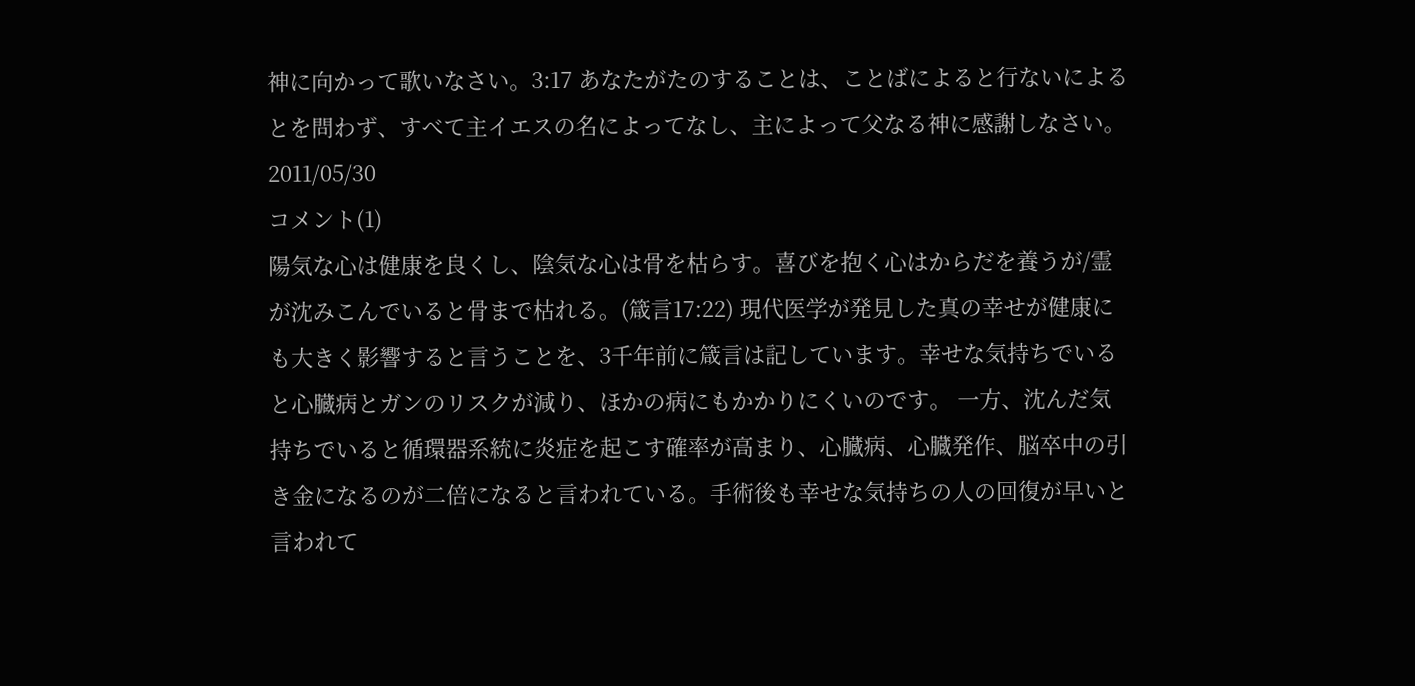神に向かって歌いなさい。3:17 あなたがたのすることは、ことばによると行ないによるとを問わず、すべて主イエスの名によってなし、主によって父なる神に感謝しなさい。
2011/05/30
コメント(1)
陽気な心は健康を良くし、陰気な心は骨を枯らす。喜びを抱く心はからだを養うが/霊が沈みこんでいると骨まで枯れる。(箴言17:22) 現代医学が発見した真の幸せが健康にも大きく影響すると言うことを、3千年前に箴言は記しています。幸せな気持ちでいると心臓病とガンのリスクが減り、ほかの病にもかかりにくいのです。 一方、沈んだ気持ちでいると循環器系統に炎症を起こす確率が高まり、心臓病、心臓発作、脳卒中の引き金になるのが二倍になると言われている。手術後も幸せな気持ちの人の回復が早いと言われて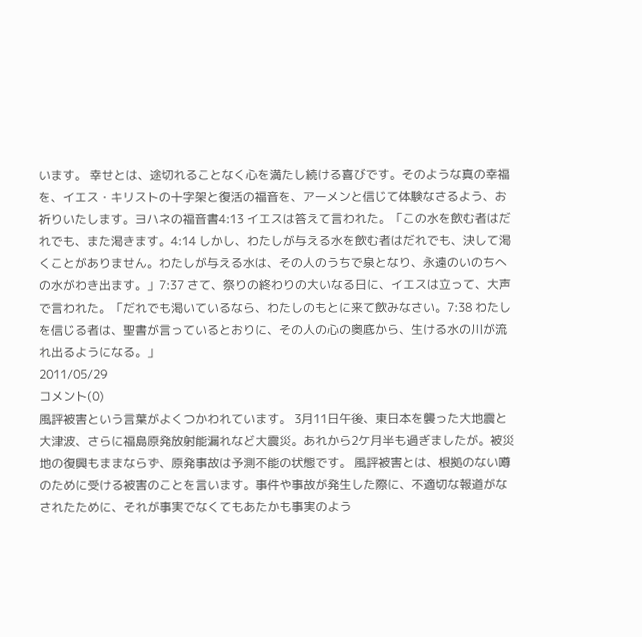います。 幸せとは、途切れることなく心を満たし続ける喜びです。そのような真の幸福を、イエス・キリストの十字架と復活の福音を、アーメンと信じて体験なさるよう、お祈りいたします。ヨハネの福音書4:13 イエスは答えて言われた。「この水を飲む者はだれでも、また渇きます。4:14 しかし、わたしが与える水を飲む者はだれでも、決して渇くことがありません。わたしが与える水は、その人のうちで泉となり、永遠のいのちへの水がわき出ます。」7:37 さて、祭りの終わりの大いなる日に、イエスは立って、大声で言われた。「だれでも渇いているなら、わたしのもとに来て飲みなさい。7:38 わたしを信じる者は、聖書が言っているとおりに、その人の心の奥底から、生ける水の川が流れ出るようになる。」
2011/05/29
コメント(0)
風評被害という言葉がよくつかわれています。 3月11日午後、東日本を襲った大地震と大津波、さらに福島原発放射能漏れなど大震災。あれから2ケ月半も過ぎましたが。被災地の復興もままならず、原発事故は予測不能の状態です。 風評被害とは、根拠のない噂のために受ける被害のことを言います。事件や事故が発生した際に、不適切な報道がなされたために、それが事実でなくてもあたかも事実のよう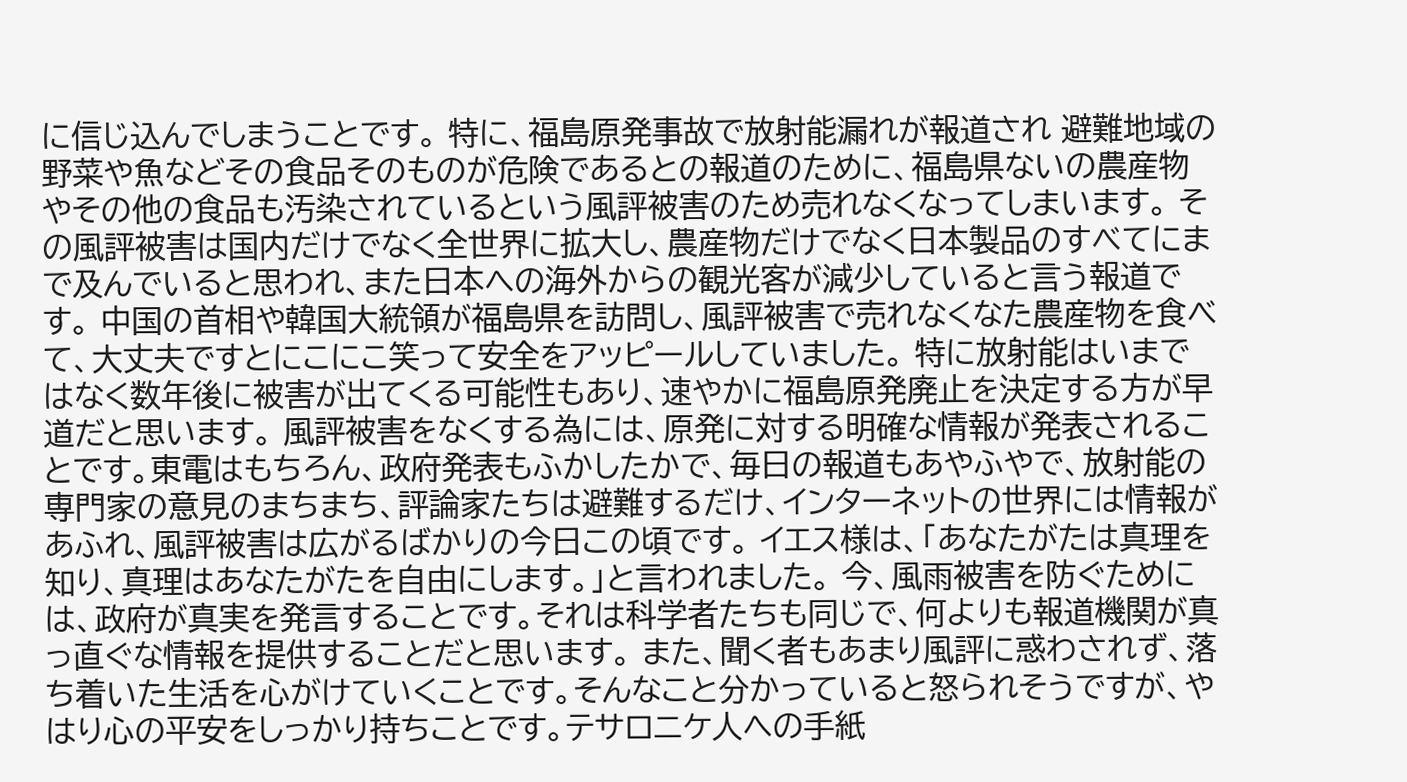に信じ込んでしまうことです。 特に、福島原発事故で放射能漏れが報道され 避難地域の野菜や魚などその食品そのものが危険であるとの報道のために、福島県ないの農産物やその他の食品も汚染されているという風評被害のため売れなくなってしまいます。 その風評被害は国内だけでなく全世界に拡大し、農産物だけでなく日本製品のすべてにまで及んでいると思われ、また日本への海外からの観光客が減少していると言う報道です。 中国の首相や韓国大統領が福島県を訪問し、風評被害で売れなくなた農産物を食べて、大丈夫ですとにこにこ笑って安全をアッピールしていました。 特に放射能はいまではなく数年後に被害が出てくる可能性もあり、速やかに福島原発廃止を決定する方が早道だと思います。 風評被害をなくする為には、原発に対する明確な情報が発表されることです。東電はもちろん、政府発表もふかしたかで、毎日の報道もあやふやで、放射能の専門家の意見のまちまち、評論家たちは避難するだけ、インターネットの世界には情報があふれ、風評被害は広がるばかりの今日この頃です。 イエス様は、「あなたがたは真理を知り、真理はあなたがたを自由にします。」と言われました。 今、風雨被害を防ぐためには、政府が真実を発言することです。それは科学者たちも同じで、何よりも報道機関が真っ直ぐな情報を提供することだと思います。 また、聞く者もあまり風評に惑わされず、落ち着いた生活を心がけていくことです。そんなこと分かっていると怒られそうですが、やはり心の平安をしっかり持ちことです。テサロニケ人への手紙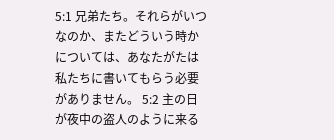5:1 兄弟たち。それらがいつなのか、またどういう時かについては、あなたがたは私たちに書いてもらう必要がありません。 5:2 主の日が夜中の盗人のように来る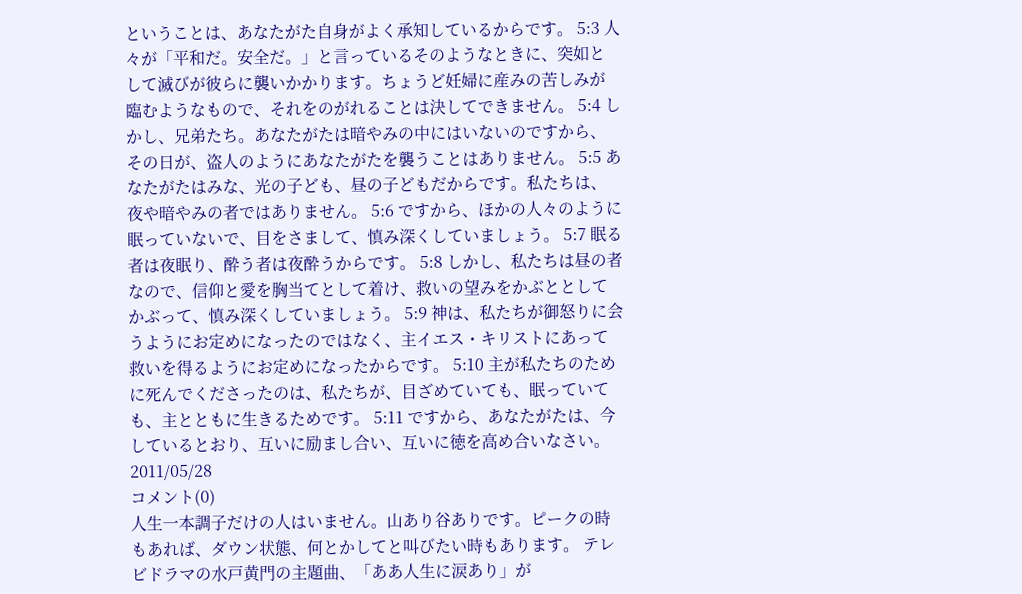ということは、あなたがた自身がよく承知しているからです。 5:3 人々が「平和だ。安全だ。」と言っているそのようなときに、突如として滅びが彼らに襲いかかります。ちょうど妊婦に産みの苦しみが臨むようなもので、それをのがれることは決してできません。 5:4 しかし、兄弟たち。あなたがたは暗やみの中にはいないのですから、その日が、盗人のようにあなたがたを襲うことはありません。 5:5 あなたがたはみな、光の子ども、昼の子どもだからです。私たちは、夜や暗やみの者ではありません。 5:6 ですから、ほかの人々のように眠っていないで、目をさまして、慎み深くしていましょう。 5:7 眠る者は夜眠り、酔う者は夜酔うからです。 5:8 しかし、私たちは昼の者なので、信仰と愛を胸当てとして着け、救いの望みをかぶととしてかぶって、慎み深くしていましょう。 5:9 神は、私たちが御怒りに会うようにお定めになったのではなく、主イエス・キリストにあって救いを得るようにお定めになったからです。 5:10 主が私たちのために死んでくださったのは、私たちが、目ざめていても、眠っていても、主とともに生きるためです。 5:11 ですから、あなたがたは、今しているとおり、互いに励まし合い、互いに徳を高め合いなさい。
2011/05/28
コメント(0)
人生一本調子だけの人はいません。山あり谷ありです。ピークの時もあれば、ダウン状態、何とかしてと叫びたい時もあります。 テレビドラマの水戸黄門の主題曲、「ああ人生に涙あり」が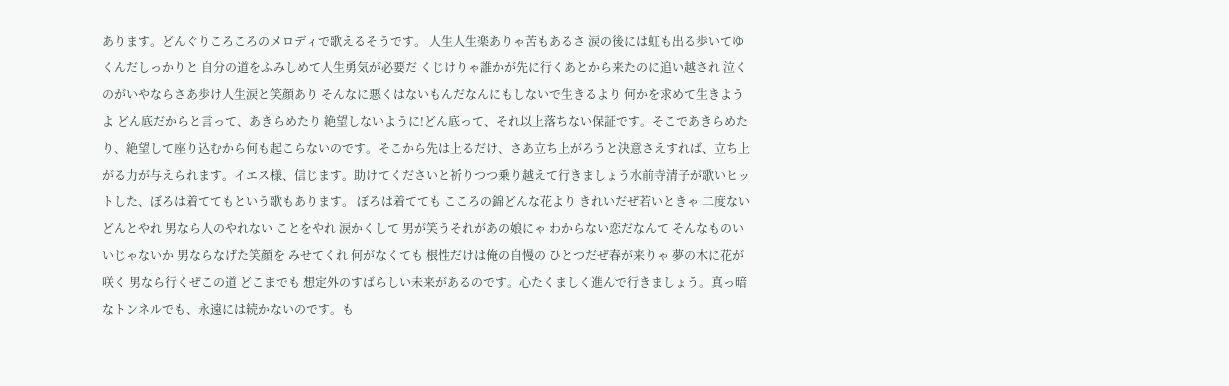あります。どんぐりころころのメロディで歌えるそうです。 人生人生楽ありゃ苦もあるさ 涙の後には虹も出る歩いてゆくんだしっかりと 自分の道をふみしめて人生勇気が必要だ くじけりゃ誰かが先に行くあとから来たのに追い越され 泣くのがいやならさあ歩け人生涙と笑顔あり そんなに悪くはないもんだなんにもしないで生きるより 何かを求めて生きようよ どん底だからと言って、あきらめたり 絶望しないように!どん底って、それ以上落ちない保証です。そこであきらめたり、絶望して座り込むから何も起こらないのです。そこから先は上るだけ、さあ立ち上がろうと決意さえすれば、立ち上がる力が与えられます。イエス様、信じます。助けてくださいと祈りつつ乗り越えて行きましょう水前寺清子が歌いヒットした、ぼろは着ててもという歌もあります。 ぼろは着てても こころの錦どんな花より きれいだぜ若いときゃ 二度ないどんとやれ 男なら人のやれない ことをやれ 涙かくして 男が笑うそれがあの娘にゃ わからない恋だなんて そんなものいいじゃないか 男ならなげた笑顔を みせてくれ 何がなくても 根性だけは俺の自慢の ひとつだぜ春が来りゃ 夢の木に花が咲く 男なら行くぜこの道 どこまでも 想定外のすばらしい未来があるのです。心たくましく進んで行きましょう。真っ暗なトンネルでも、永遠には続かないのです。も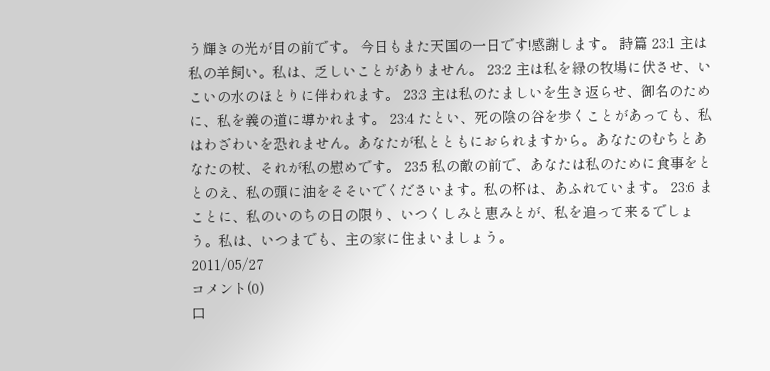う輝きの光が目の前です。 今日もまた天国の一日です!感謝します。 詩篇 23:1 主は私の羊飼い。私は、乏しいことがありません。 23:2 主は私を緑の牧場に伏させ、いこいの水のほとりに伴われます。 23:3 主は私のたましいを生き返らせ、御名のために、私を義の道に導かれます。 23:4 たとい、死の陰の谷を歩くことがあっても、私はわざわいを恐れません。あなたが私とともにおられますから。あなたのむちとあなたの杖、それが私の慰めです。 23:5 私の敵の前で、あなたは私のために食事をととのえ、私の頭に油をそそいでくださいます。私の杯は、あふれています。 23:6 まことに、私のいのちの日の限り、いつくしみと恵みとが、私を追って来るでしょう。私は、いつまでも、主の家に住まいましょう。
2011/05/27
コメント(0)
口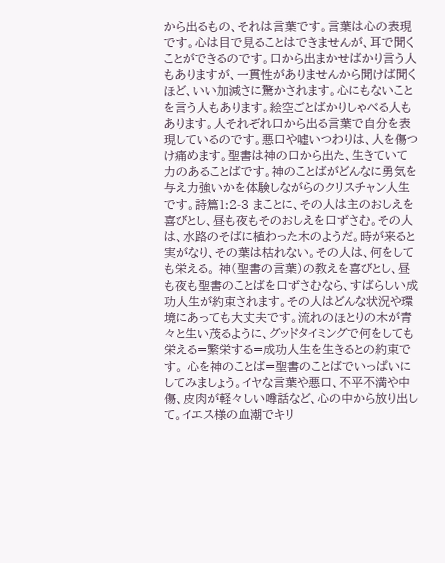から出るもの、それは言葉です。言葉は心の表現です。心は目で見ることはできませんが、耳で聞くことができるのです。口から出まかせばかり言う人もありますが、一貫性がありませんから聞けば聞くほど、いい加減さに驚かされます。心にもないことを言う人もあります。絵空ごとばかりしゃべる人もあります。人それぞれ口から出る言葉で自分を表現しているのです。悪口や嘘いつわりは、人を傷つけ痛めます。聖書は神の口から出た、生きていて力のあることばです。神のことばがどんなに勇気を与え力強いかを体験しながらのクリスチャン人生です。詩篇1:2-3 まことに、その人は主のおしえを喜びとし、昼も夜もそのおしえを口ずさむ。その人は、水路のそばに植わった木のようだ。時が来ると実がなり、その葉は枯れない。その人は、何をしても栄える。 神(聖書の言葉)の教えを喜びとし、昼も夜も聖書のことばを口ずさむなら、すばらしい成功人生が約束されます。その人はどんな状況や環境にあっても大丈夫です。流れのほとりの木が青々と生い茂るように、グッドタイミングで何をしても栄える=繁栄する=成功人生を生きるとの約束です。 心を神のことば=聖書のことばでいっぱいにしてみましょう。イヤな言葉や悪口、不平不満や中傷、皮肉が軽々しい噂話など、心の中から放り出して。イエス様の血潮でキリ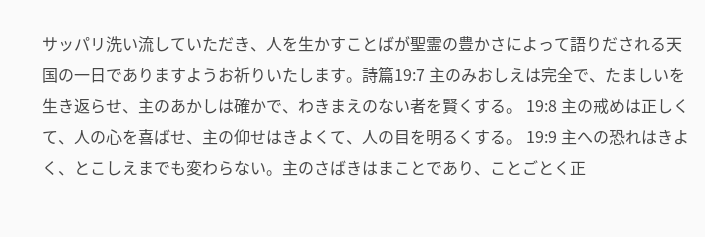サッパリ洗い流していただき、人を生かすことばが聖霊の豊かさによって語りだされる天国の一日でありますようお祈りいたします。詩篇19:7 主のみおしえは完全で、たましいを生き返らせ、主のあかしは確かで、わきまえのない者を賢くする。 19:8 主の戒めは正しくて、人の心を喜ばせ、主の仰せはきよくて、人の目を明るくする。 19:9 主への恐れはきよく、とこしえまでも変わらない。主のさばきはまことであり、ことごとく正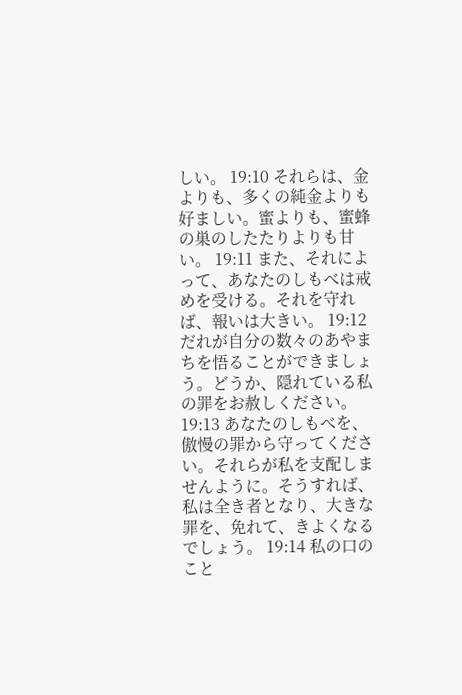しい。 19:10 それらは、金よりも、多くの純金よりも好ましい。蜜よりも、蜜蜂の巣のしたたりよりも甘い。 19:11 また、それによって、あなたのしもべは戒めを受ける。それを守れば、報いは大きい。 19:12 だれが自分の数々のあやまちを悟ることができましょう。どうか、隠れている私の罪をお赦しください。 19:13 あなたのしもべを、傲慢の罪から守ってください。それらが私を支配しませんように。そうすれば、私は全き者となり、大きな罪を、免れて、きよくなるでしょう。 19:14 私の口のこと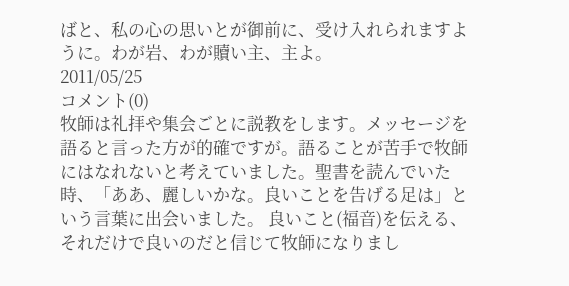ばと、私の心の思いとが御前に、受け入れられますように。わが岩、わが贖い主、主よ。
2011/05/25
コメント(0)
牧師は礼拝や集会ごとに説教をします。メッセージを語ると言った方が的確ですが。語ることが苦手で牧師にはなれないと考えていました。聖書を読んでいた時、「ああ、麗しいかな。良いことを告げる足は」という言葉に出会いました。 良いこと(福音)を伝える、それだけで良いのだと信じて牧師になりまし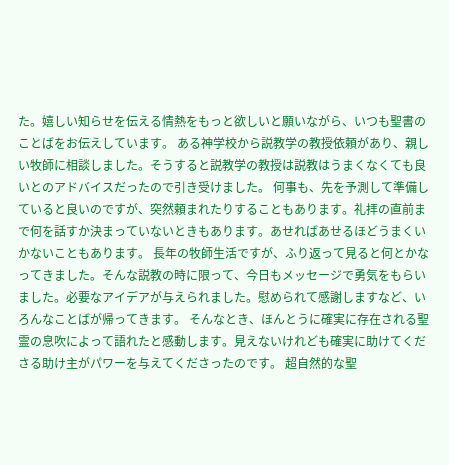た。嬉しい知らせを伝える情熱をもっと欲しいと願いながら、いつも聖書のことばをお伝えしています。 ある神学校から説教学の教授依頼があり、親しい牧師に相談しました。そうすると説教学の教授は説教はうまくなくても良いとのアドバイスだったので引き受けました。 何事も、先を予測して準備していると良いのですが、突然頼まれたりすることもあります。礼拝の直前まで何を話すか決まっていないときもあります。あせればあせるほどうまくいかないこともあります。 長年の牧師生活ですが、ふり返って見ると何とかなってきました。そんな説教の時に限って、今日もメッセージで勇気をもらいました。必要なアイデアが与えられました。慰められて感謝しますなど、いろんなことばが帰ってきます。 そんなとき、ほんとうに確実に存在される聖霊の息吹によって語れたと感動します。見えないけれども確実に助けてくださる助け主がパワーを与えてくださったのです。 超自然的な聖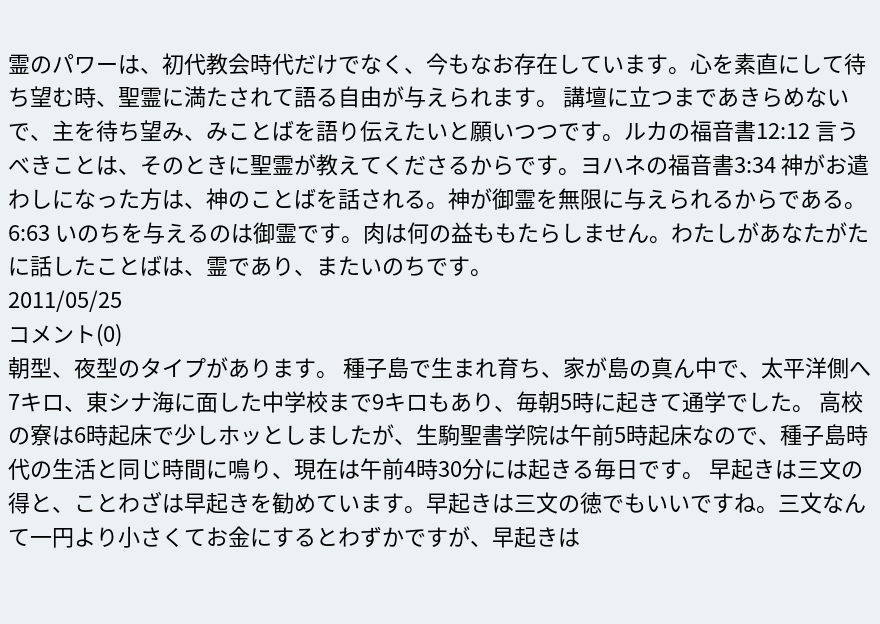霊のパワーは、初代教会時代だけでなく、今もなお存在しています。心を素直にして待ち望む時、聖霊に満たされて語る自由が与えられます。 講壇に立つまであきらめないで、主を待ち望み、みことばを語り伝えたいと願いつつです。ルカの福音書12:12 言うべきことは、そのときに聖霊が教えてくださるからです。ヨハネの福音書3:34 神がお遣わしになった方は、神のことばを話される。神が御霊を無限に与えられるからである。6:63 いのちを与えるのは御霊です。肉は何の益ももたらしません。わたしがあなたがたに話したことばは、霊であり、またいのちです。
2011/05/25
コメント(0)
朝型、夜型のタイプがあります。 種子島で生まれ育ち、家が島の真ん中で、太平洋側へ7キロ、東シナ海に面した中学校まで9キロもあり、毎朝5時に起きて通学でした。 高校の寮は6時起床で少しホッとしましたが、生駒聖書学院は午前5時起床なので、種子島時代の生活と同じ時間に鳴り、現在は午前4時30分には起きる毎日です。 早起きは三文の得と、ことわざは早起きを勧めています。早起きは三文の徳でもいいですね。三文なんて一円より小さくてお金にするとわずかですが、早起きは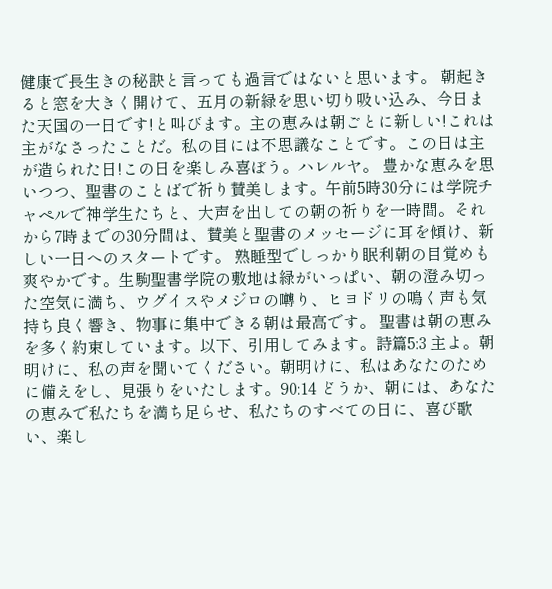健康で長生きの秘訣と言っても過言ではないと思います。 朝起きると窓を大きく開けて、五月の新緑を思い切り吸い込み、今日また天国の一日です!と叫びます。主の恵みは朝ごとに新しい!これは主がなさったことだ。私の目には不思議なことです。この日は主が造られた日!この日を楽しみ喜ぼう。ハレルヤ。 豊かな恵みを思いつつ、聖書のことばで祈り賛美します。午前5時30分には学院チャペルで神学生たちと、大声を出しての朝の祈りを一時間。それから7時までの30分間は、賛美と聖書のメッセージに耳を傾け、新しい一日へのスタートです。 熟睡型でしっかり眠利朝の目覚めも爽やかです。生駒聖書学院の敷地は緑がいっぱい、朝の澄み切った空気に満ち、ウグイスやメジロの囀り、ヒヨドリの鳴く声も気持ち良く響き、物事に集中できる朝は最高です。 聖書は朝の恵みを多く約束しています。以下、引用してみます。詩篇5:3 主よ。朝明けに、私の声を聞いてください。朝明けに、私はあなたのために備えをし、見張りをいたします。90:14 どうか、朝には、あなたの恵みで私たちを満ち足らせ、私たちのすべての日に、喜び歌い、楽し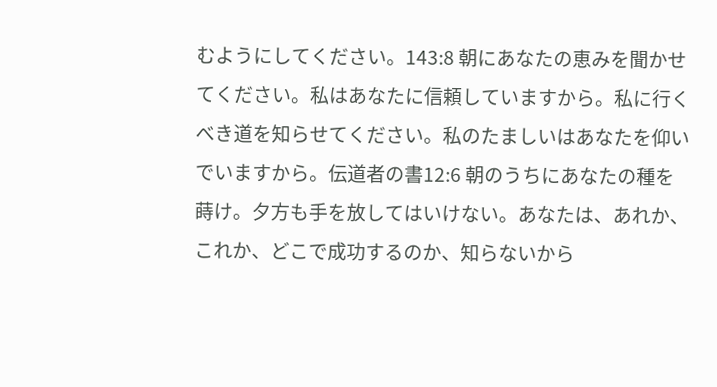むようにしてください。143:8 朝にあなたの恵みを聞かせてください。私はあなたに信頼していますから。私に行くべき道を知らせてください。私のたましいはあなたを仰いでいますから。伝道者の書12:6 朝のうちにあなたの種を蒔け。夕方も手を放してはいけない。あなたは、あれか、これか、どこで成功するのか、知らないから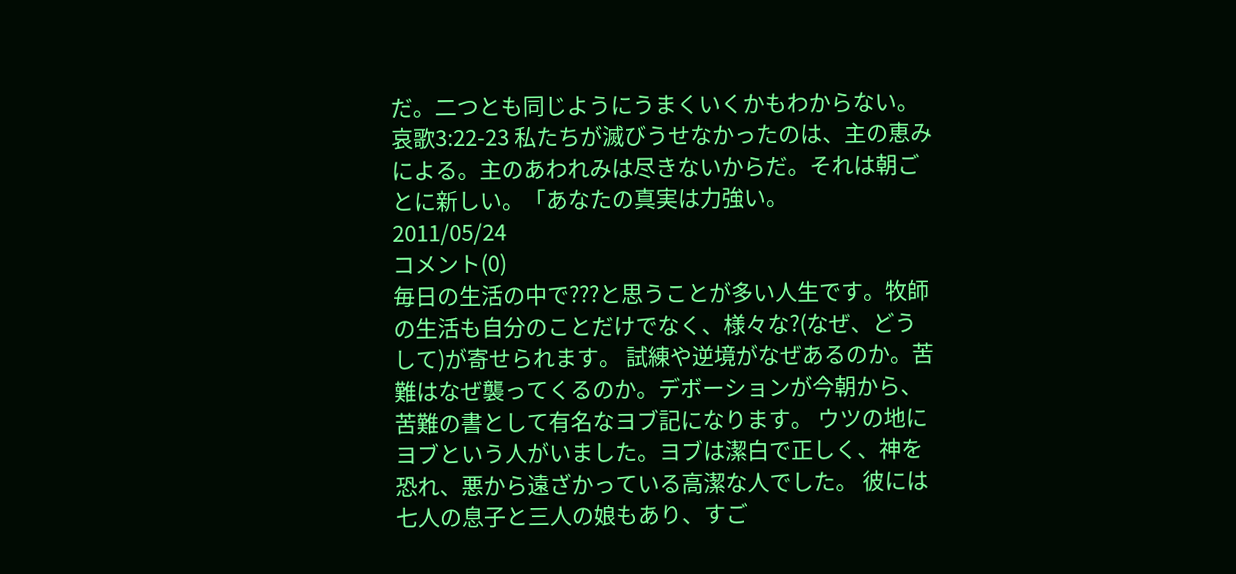だ。二つとも同じようにうまくいくかもわからない。 哀歌3:22-23 私たちが滅びうせなかったのは、主の恵みによる。主のあわれみは尽きないからだ。それは朝ごとに新しい。「あなたの真実は力強い。
2011/05/24
コメント(0)
毎日の生活の中で???と思うことが多い人生です。牧師の生活も自分のことだけでなく、様々な?(なぜ、どうして)が寄せられます。 試練や逆境がなぜあるのか。苦難はなぜ襲ってくるのか。デボーションが今朝から、苦難の書として有名なヨブ記になります。 ウツの地にヨブという人がいました。ヨブは潔白で正しく、神を恐れ、悪から遠ざかっている高潔な人でした。 彼には七人の息子と三人の娘もあり、すご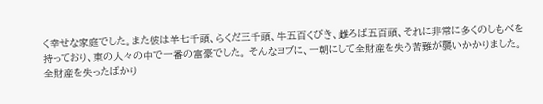く幸せな家庭でした。また彼は羊七千頭、らくだ三千頭、牛五百くびき、雌ろば五百頭、それに非常に多くのしもべを持っており、東の人々の中で一番の富豪でした。 そんなヨブに、一朝にして全財産を失う苦難が襲いかかりました。全財産を失ったばかり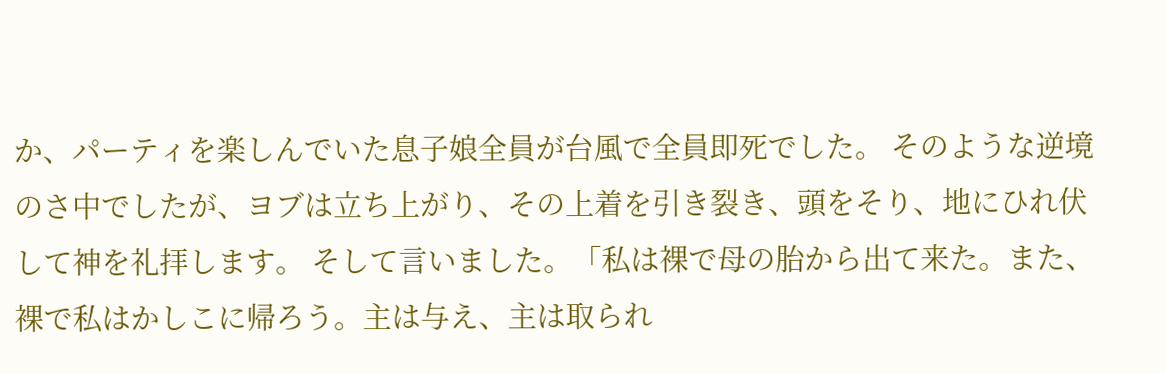か、パーティを楽しんでいた息子娘全員が台風で全員即死でした。 そのような逆境のさ中でしたが、ヨブは立ち上がり、その上着を引き裂き、頭をそり、地にひれ伏して神を礼拝します。 そして言いました。「私は裸で母の胎から出て来た。また、裸で私はかしこに帰ろう。主は与え、主は取られ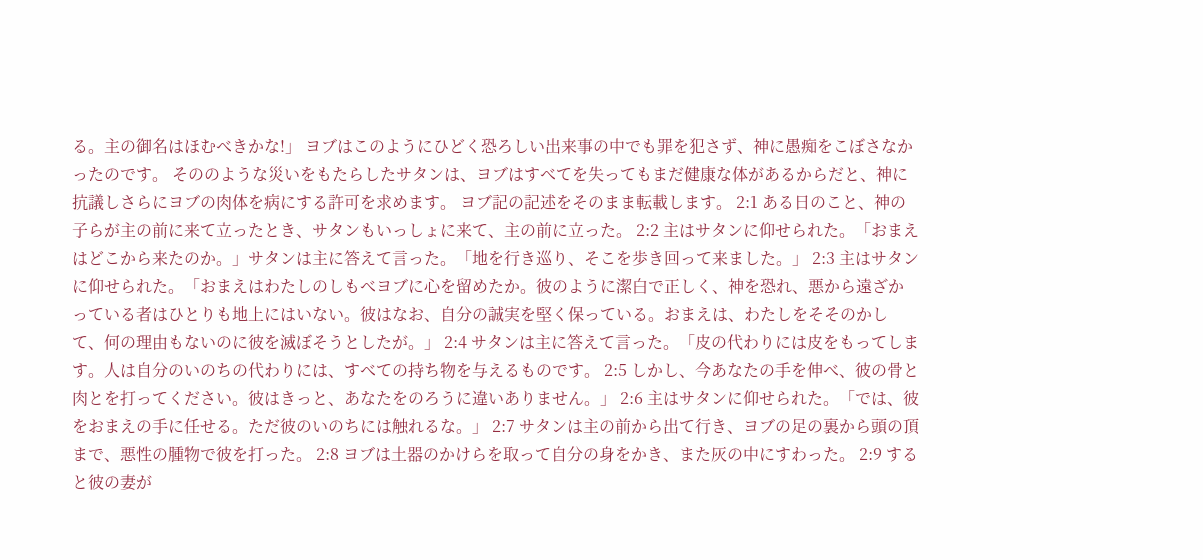る。主の御名はほむべきかな!」 ヨブはこのようにひどく恐ろしい出来事の中でも罪を犯さず、神に愚痴をこぼさなかったのです。 そののような災いをもたらしたサタンは、ヨブはすべてを失ってもまだ健康な体があるからだと、神に抗議しさらにヨブの肉体を病にする許可を求めます。 ヨブ記の記述をそのまま転載します。 2:1 ある日のこと、神の子らが主の前に来て立ったとき、サタンもいっしょに来て、主の前に立った。 2:2 主はサタンに仰せられた。「おまえはどこから来たのか。」サタンは主に答えて言った。「地を行き巡り、そこを歩き回って来ました。」 2:3 主はサタンに仰せられた。「おまえはわたしのしもべヨブに心を留めたか。彼のように潔白で正しく、神を恐れ、悪から遠ざかっている者はひとりも地上にはいない。彼はなお、自分の誠実を堅く保っている。おまえは、わたしをそそのかして、何の理由もないのに彼を滅ぼそうとしたが。」 2:4 サタンは主に答えて言った。「皮の代わりには皮をもってします。人は自分のいのちの代わりには、すべての持ち物を与えるものです。 2:5 しかし、今あなたの手を伸べ、彼の骨と肉とを打ってください。彼はきっと、あなたをのろうに違いありません。」 2:6 主はサタンに仰せられた。「では、彼をおまえの手に任せる。ただ彼のいのちには触れるな。」 2:7 サタンは主の前から出て行き、ヨブの足の裏から頭の頂まで、悪性の腫物で彼を打った。 2:8 ヨブは土器のかけらを取って自分の身をかき、また灰の中にすわった。 2:9 すると彼の妻が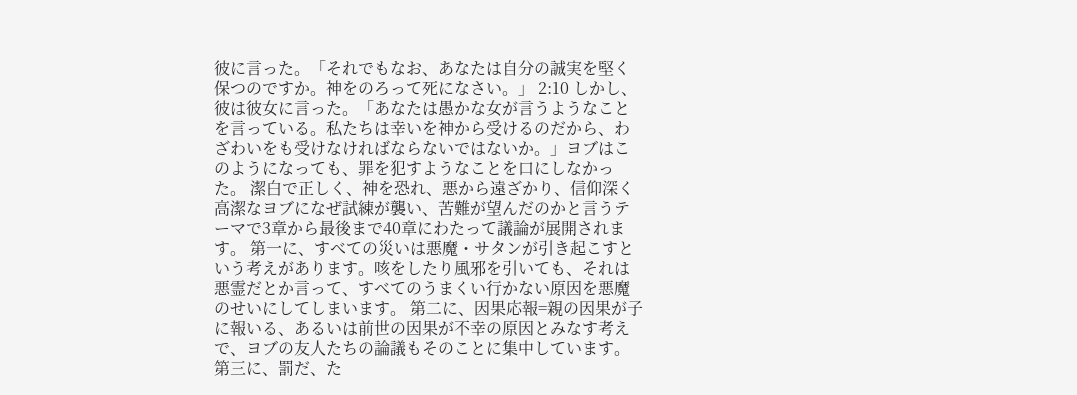彼に言った。「それでもなお、あなたは自分の誠実を堅く保つのですか。神をのろって死になさい。」 2:10 しかし、彼は彼女に言った。「あなたは愚かな女が言うようなことを言っている。私たちは幸いを神から受けるのだから、わざわいをも受けなければならないではないか。」ヨブはこのようになっても、罪を犯すようなことを口にしなかった。 潔白で正しく、神を恐れ、悪から遠ざかり、信仰深く高潔なヨブになぜ試練が襲い、苦難が望んだのかと言うテーマで3章から最後まで40章にわたって議論が展開されます。 第一に、すべての災いは悪魔・サタンが引き起こすという考えがあります。咳をしたり風邪を引いても、それは悪霊だとか言って、すべてのうまくい行かない原因を悪魔のせいにしてしまいます。 第二に、因果応報=親の因果が子に報いる、あるいは前世の因果が不幸の原因とみなす考えで、ヨブの友人たちの論議もそのことに集中しています。 第三に、罰だ、た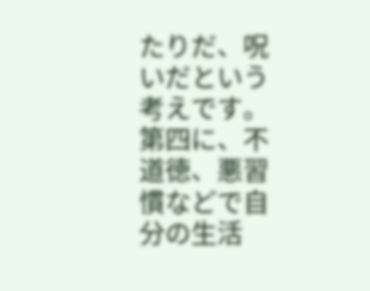たりだ、呪いだという考えです。 第四に、不道徳、悪習慣などで自分の生活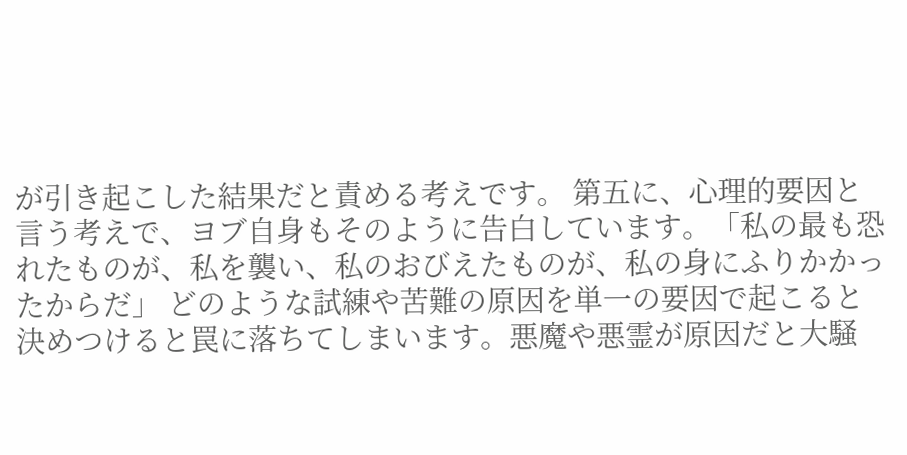が引き起こした結果だと責める考えです。 第五に、心理的要因と言う考えで、ヨブ自身もそのように告白しています。「私の最も恐れたものが、私を襲い、私のおびえたものが、私の身にふりかかったからだ」 どのような試練や苦難の原因を単一の要因で起こると決めつけると罠に落ちてしまいます。悪魔や悪霊が原因だと大騒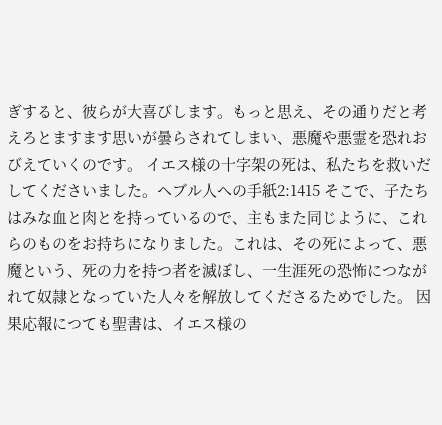ぎすると、彼らが大喜びします。もっと思え、その通りだと考えろとますます思いが曇らされてしまい、悪魔や悪霊を恐れおびえていくのです。 イエス様の十字架の死は、私たちを救いだしてくださいました。ヘブル人への手紙2:1415 そこで、子たちはみな血と肉とを持っているので、主もまた同じように、これらのものをお持ちになりました。これは、その死によって、悪魔という、死の力を持つ者を滅ぼし、一生涯死の恐怖につながれて奴隷となっていた人々を解放してくださるためでした。 因果応報につても聖書は、イエス様の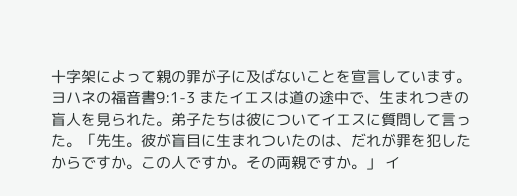十字架によって親の罪が子に及ばないことを宣言しています。ヨハネの福音書9:1-3 またイエスは道の途中で、生まれつきの盲人を見られた。弟子たちは彼についてイエスに質問して言った。「先生。彼が盲目に生まれついたのは、だれが罪を犯したからですか。この人ですか。その両親ですか。」 イ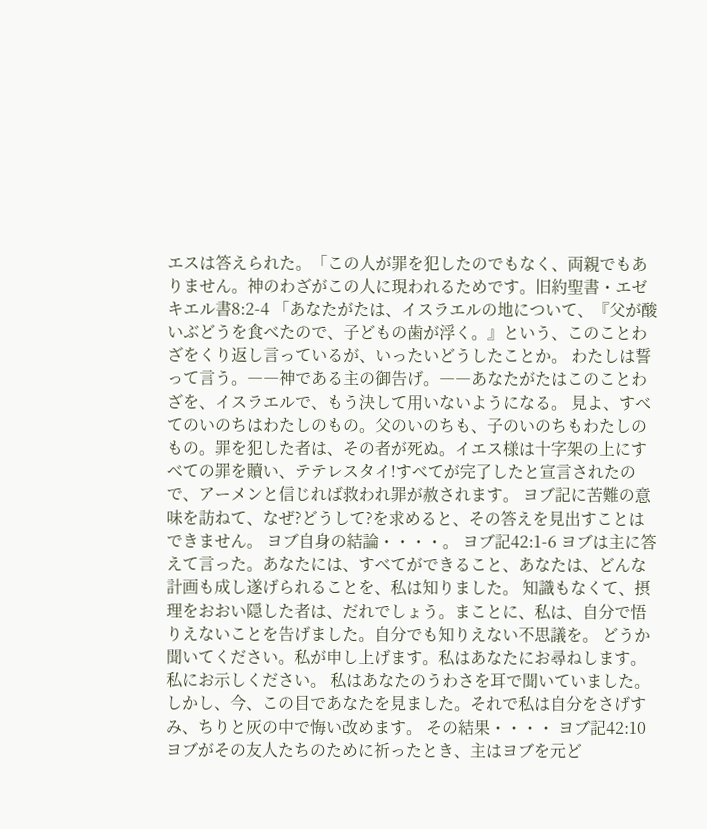エスは答えられた。「この人が罪を犯したのでもなく、両親でもありません。神のわざがこの人に現われるためです。旧約聖書・エゼキエル書8:2-4 「あなたがたは、イスラエルの地について、『父が酸いぶどうを食べたので、子どもの歯が浮く。』という、このことわざをくり返し言っているが、いったいどうしたことか。 わたしは誓って言う。――神である主の御告げ。――あなたがたはこのことわざを、イスラエルで、もう決して用いないようになる。 見よ、すべてのいのちはわたしのもの。父のいのちも、子のいのちもわたしのもの。罪を犯した者は、その者が死ぬ。イエス様は十字架の上にすべての罪を贖い、テテレスタイ!すべてが完了したと宣言されたので、アーメンと信じれば救われ罪が赦されます。 ヨブ記に苦難の意味を訪ねて、なぜ?どうして?を求めると、その答えを見出すことはできません。 ヨブ自身の結論・・・・。 ヨブ記42:1-6 ヨブは主に答えて言った。あなたには、すべてができること、あなたは、どんな計画も成し遂げられることを、私は知りました。 知識もなくて、摂理をおおい隠した者は、だれでしょう。まことに、私は、自分で悟りえないことを告げました。自分でも知りえない不思議を。 どうか聞いてください。私が申し上げます。私はあなたにお尋ねします。私にお示しください。 私はあなたのうわさを耳で聞いていました。しかし、今、この目であなたを見ました。それで私は自分をさげすみ、ちりと灰の中で悔い改めます。 その結果・・・・ ヨブ記42:10 ヨブがその友人たちのために祈ったとき、主はヨブを元ど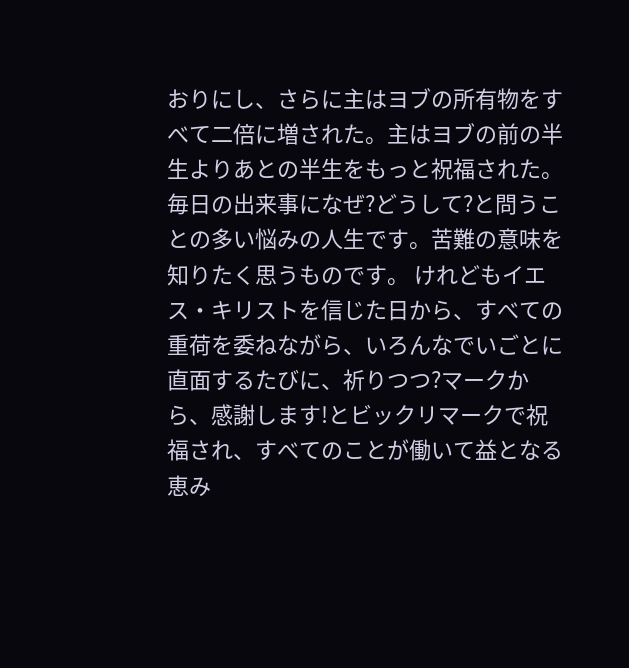おりにし、さらに主はヨブの所有物をすべて二倍に増された。主はヨブの前の半生よりあとの半生をもっと祝福された。 毎日の出来事になぜ?どうして?と問うことの多い悩みの人生です。苦難の意味を知りたく思うものです。 けれどもイエス・キリストを信じた日から、すべての重荷を委ねながら、いろんなでいごとに直面するたびに、祈りつつ?マークから、感謝します!とビックリマークで祝福され、すべてのことが働いて益となる恵み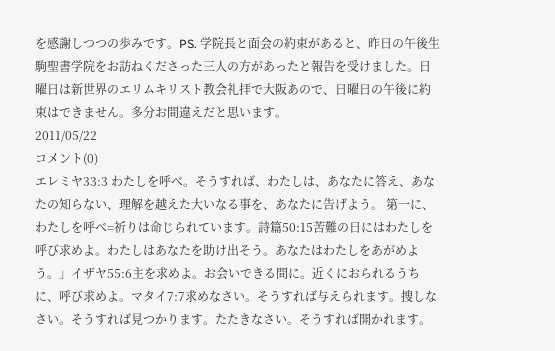を感謝しつつの歩みです。PS. 学院長と面会の約束があると、昨日の午後生駒聖書学院をお訪ねくださった三人の方があったと報告を受けました。日曜日は新世界のエリムキリスト教会礼拝で大阪あので、日曜日の午後に約束はできません。多分お間違えだと思います。
2011/05/22
コメント(0)
エレミヤ33:3 わたしを呼べ。そうすれば、わたしは、あなたに答え、あなたの知らない、理解を越えた大いなる事を、あなたに告げよう。 第一に、わたしを呼べ=祈りは命じられています。詩篇50:15苦難の日にはわたしを呼び求めよ。わたしはあなたを助け出そう。あなたはわたしをあがめよう。」イザヤ55:6主を求めよ。お会いできる間に。近くにおられるうちに、呼び求めよ。マタイ7:7求めなさい。そうすれば与えられます。捜しなさい。そうすれば見つかります。たたきなさい。そうすれば開かれます。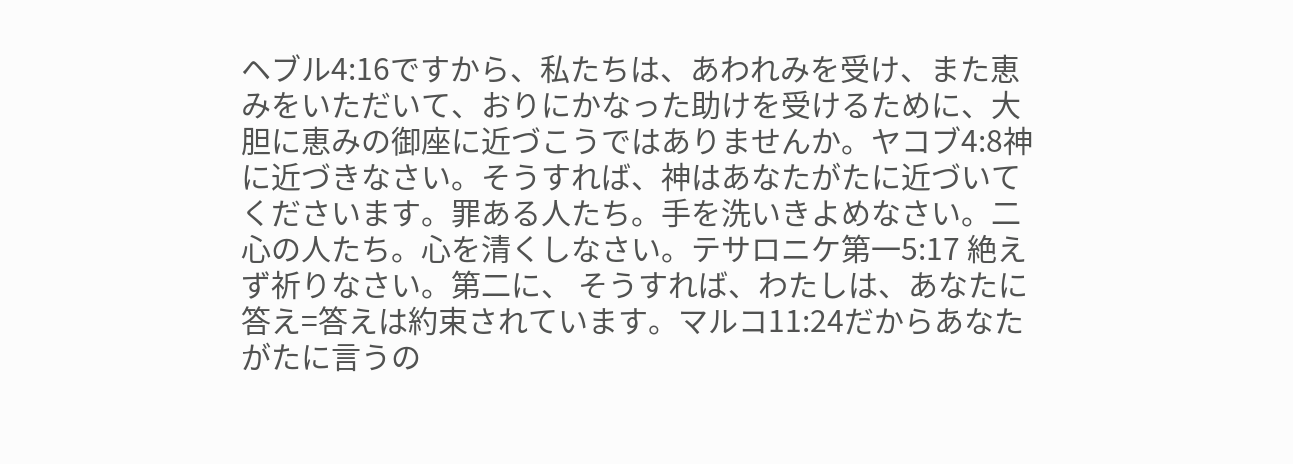ヘブル4:16ですから、私たちは、あわれみを受け、また恵みをいただいて、おりにかなった助けを受けるために、大胆に恵みの御座に近づこうではありませんか。ヤコブ4:8神に近づきなさい。そうすれば、神はあなたがたに近づいてくださいます。罪ある人たち。手を洗いきよめなさい。二心の人たち。心を清くしなさい。テサロニケ第一5:17 絶えず祈りなさい。第二に、 そうすれば、わたしは、あなたに答え=答えは約束されています。マルコ11:24だからあなたがたに言うの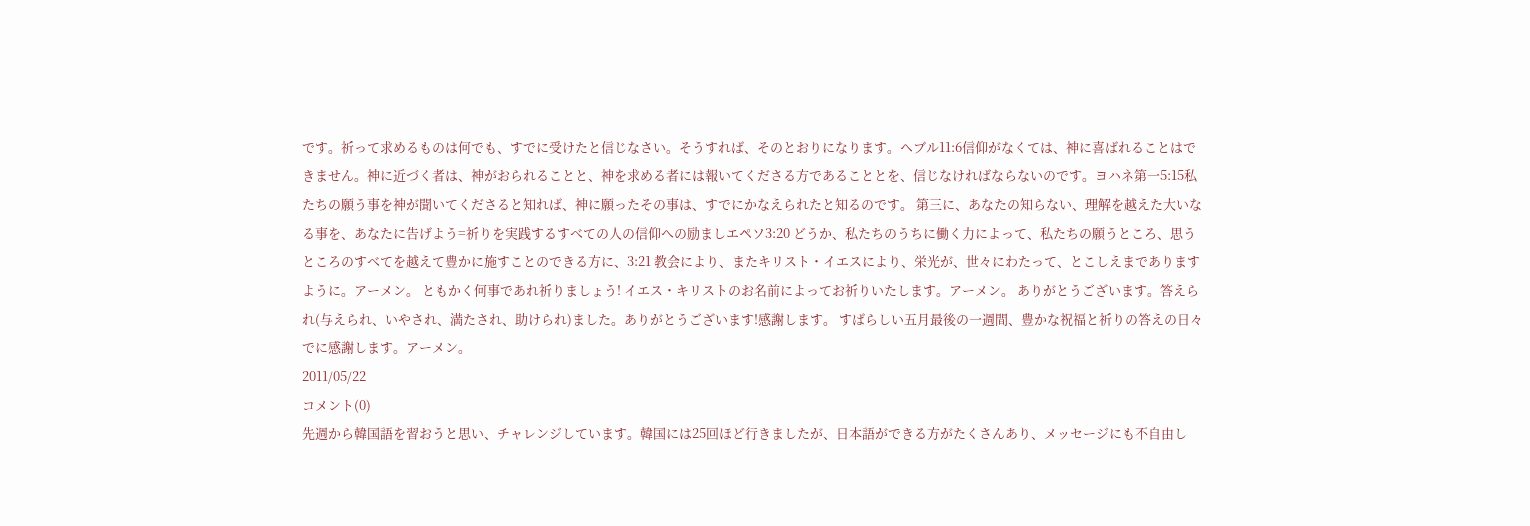です。祈って求めるものは何でも、すでに受けたと信じなさい。そうすれば、そのとおりになります。ヘブル11:6信仰がなくては、神に喜ばれることはできません。神に近づく者は、神がおられることと、神を求める者には報いてくださる方であることとを、信じなければならないのです。ヨハネ第一5:15私たちの願う事を神が聞いてくださると知れば、神に願ったその事は、すでにかなえられたと知るのです。 第三に、あなたの知らない、理解を越えた大いなる事を、あなたに告げよう=祈りを実践するすべての人の信仰への励ましエペソ3:20 どうか、私たちのうちに働く力によって、私たちの願うところ、思うところのすべてを越えて豊かに施すことのできる方に、3:21 教会により、またキリスト・イエスにより、栄光が、世々にわたって、とこしえまでありますように。アーメン。 ともかく何事であれ祈りましょう! イエス・キリストのお名前によってお祈りいたします。アーメン。 ありがとうございます。答えられ(与えられ、いやされ、満たされ、助けられ)ました。ありがとうございます!感謝します。 すばらしい五月最後の一週間、豊かな祝福と祈りの答えの日々でに感謝します。アーメン。
2011/05/22
コメント(0)
先週から韓国語を習おうと思い、チャレンジしています。韓国には25回ほど行きましたが、日本語ができる方がたくさんあり、メッセージにも不自由し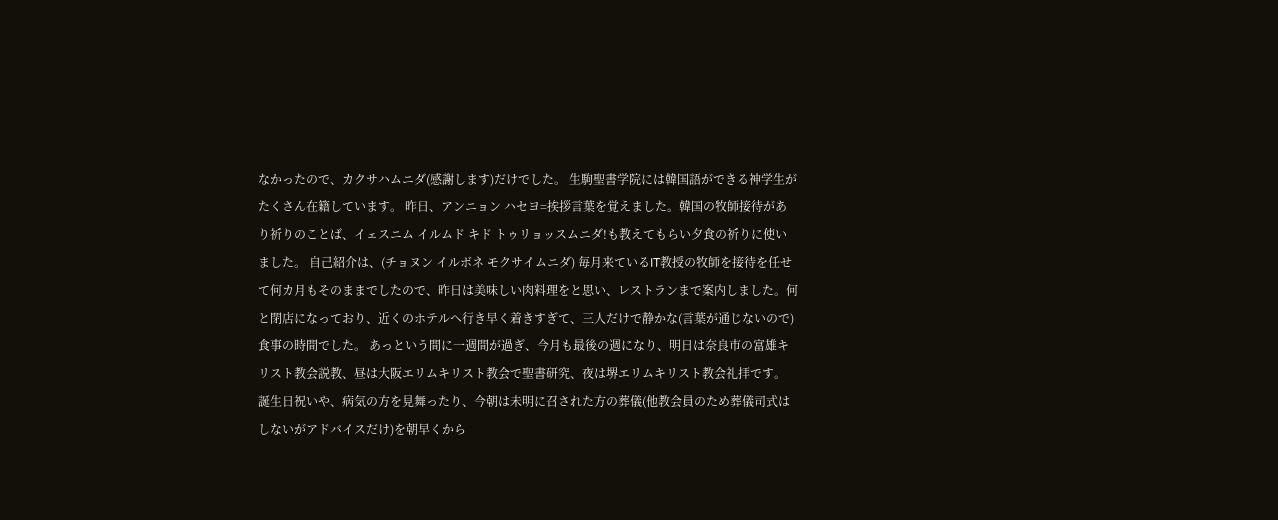なかったので、カクサハムニダ(感謝します)だけでした。 生駒聖書学院には韓国語ができる神学生がたくさん在籍しています。 昨日、アンニョン ハセヨ=挨拶言葉を覚えました。韓国の牧師接待があり祈りのことば、イェスニム イルムド キド トゥリョッスムニダ!も教えてもらい夕食の祈りに使いました。 自己紹介は、(チョヌン イルボネ モクサイムニダ) 毎月来ているIT教授の牧師を接待を任せて何カ月もそのままでしたので、昨日は美味しい肉料理をと思い、レストランまで案内しました。何と閉店になっており、近くのホテルへ行き早く着きすぎて、三人だけで静かな(言葉が通じないので)食事の時間でした。 あっという間に一週間が過ぎ、今月も最後の週になり、明日は奈良市の富雄キリスト教会説教、昼は大阪エリムキリスト教会で聖書研究、夜は堺エリムキリスト教会礼拝です。 誕生日祝いや、病気の方を見舞ったり、今朝は未明に召された方の葬儀(他教会員のため葬儀司式はしないがアドバイスだけ)を朝早くから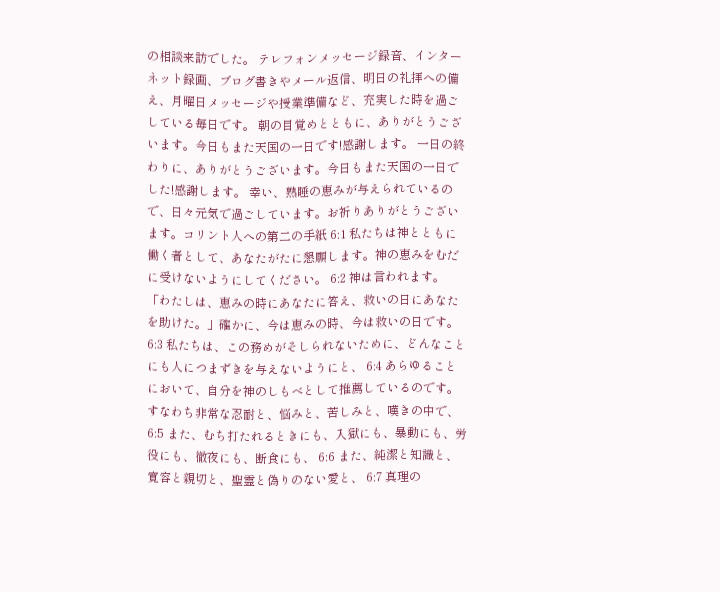の相談来訪でした。 テレフォンメッセージ録音、インターネット録画、ブログ書きやメール返信、明日の礼拝への備え、月曜日メッセージや授業準備など、充実した時を過ごしている毎日です。 朝の目覚めとともに、ありがとうございます。今日もまた天国の一日です!感謝します。 一日の終わりに、ありがとうございます。今日もまた天国の一日でした!感謝します。 幸い、熟睡の恵みが与えられているので、日々元気で過ごしています。お祈りありがとうございます。コリント人への第二の手紙 6:1 私たちは神とともに働く者として、あなたがたに懇願します。神の恵みをむだに受けないようにしてください。 6:2 神は言われます。「わたしは、恵みの時にあなたに答え、救いの日にあなたを助けた。」確かに、今は恵みの時、今は救いの日です。 6:3 私たちは、この務めがそしられないために、どんなことにも人につまずきを与えないようにと、 6:4 あらゆることにおいて、自分を神のしもべとして推薦しているのです。すなわち非常な忍耐と、悩みと、苦しみと、嘆きの中で、 6:5 また、むち打たれるときにも、入獄にも、暴動にも、労役にも、徹夜にも、断食にも、 6:6 また、純潔と知識と、寛容と親切と、聖霊と偽りのない愛と、 6:7 真理の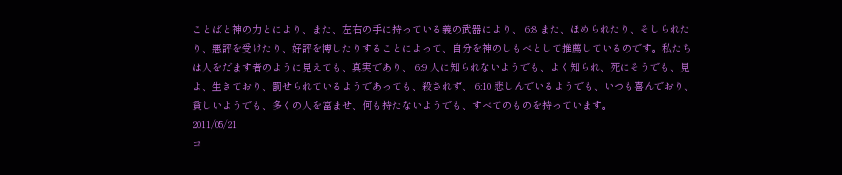ことばと神の力とにより、また、左右の手に持っている義の武器により、 6:8 また、ほめられたり、そしられたり、悪評を受けたり、好評を博したりすることによって、自分を神のしもべとして推薦しているのです。私たちは人をだます者のように見えても、真実であり、 6:9 人に知られないようでも、よく知られ、死にそうでも、見よ、生きており、罰せられているようであっても、殺されず、 6:10 悲しんでいるようでも、いつも喜んでおり、貧しいようでも、多くの人を富ませ、何も持たないようでも、すべてのものを持っています。
2011/05/21
コ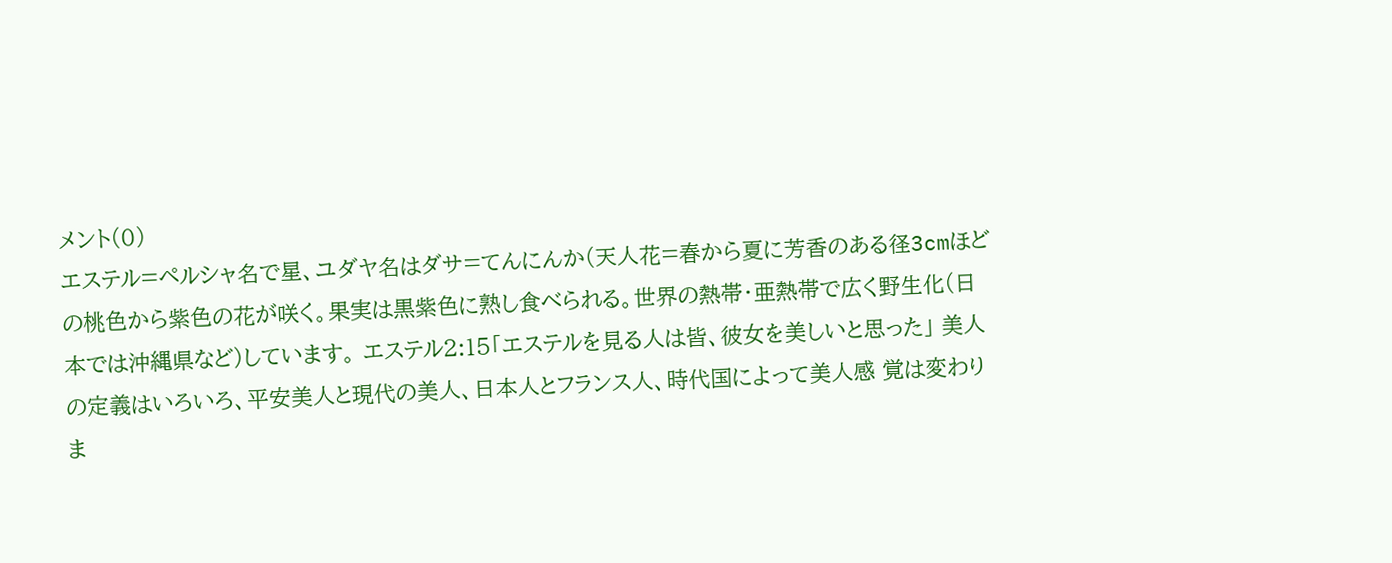メント(0)
エステル=ペルシャ名で星、ユダヤ名はダサ=てんにんか(天人花=春から夏に芳香のある径3cmほどの桃色から紫色の花が咲く。果実は黒紫色に熟し食べられる。世界の熱帯・亜熱帯で広く野生化(日本では沖縄県など)しています。 エステル2:15「エステルを見る人は皆、彼女を美しいと思った」 美人の定義はいろいろ、平安美人と現代の美人、日本人とフランス人、時代国によって美人感 覚は変わりま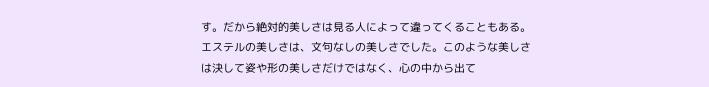す。だから絶対的美しさは見る人によって違ってくることもある。 エステルの美しさは、文句なしの美しさでした。このような美しさは決して姿や形の美しさだけではなく、心の中から出て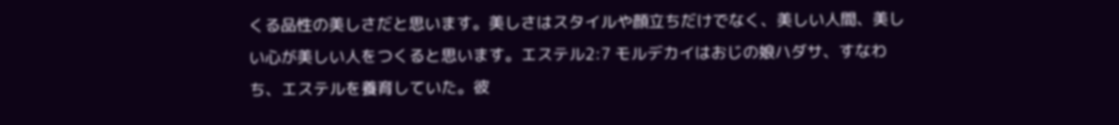くる品性の美しさだと思います。美しさはスタイルや顔立ちだけでなく、美しい人間、美しい心が美しい人をつくると思います。エステル2:7 モルデカイはおじの娘ハダサ、すなわち、エステルを養育していた。彼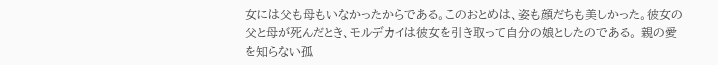女には父も母もいなかったからである。このおとめは、姿も顔だちも美しかった。彼女の父と母が死んだとき、モルデカイは彼女を引き取って自分の娘としたのである。 親の愛を知らない孤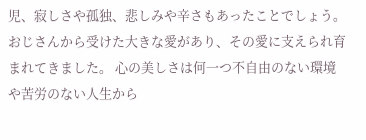児、寂しさや孤独、悲しみや辛さもあったことでしょう。おじさんから受けた大きな愛があり、その愛に支えられ育まれてきました。 心の美しさは何一つ不自由のない環境や苦労のない人生から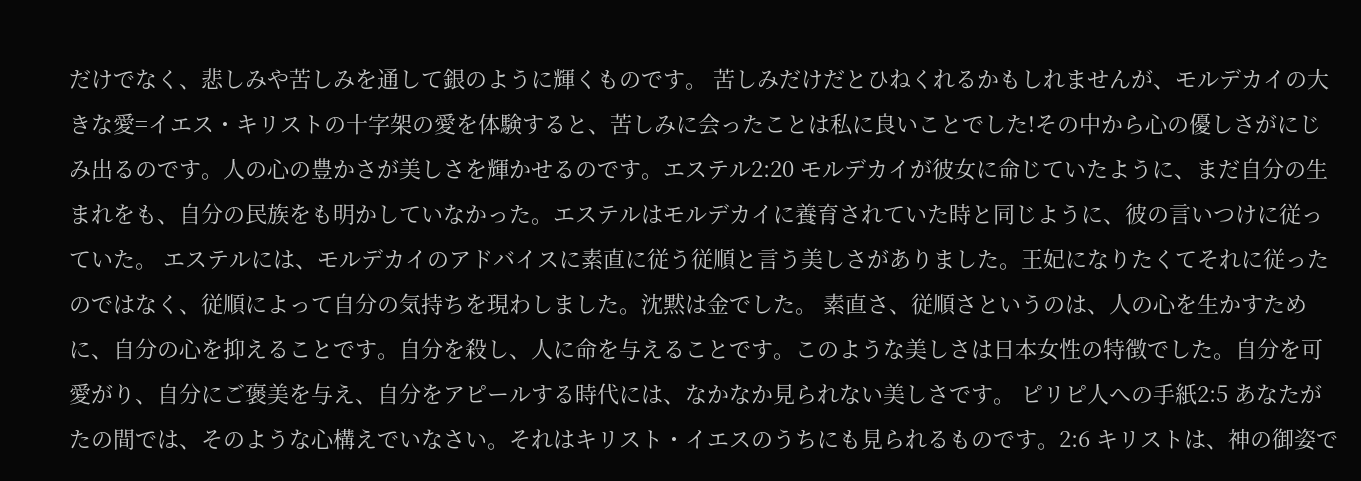だけでなく、悲しみや苦しみを通して銀のように輝くものです。 苦しみだけだとひねくれるかもしれませんが、モルデカイの大きな愛=イエス・キリストの十字架の愛を体験すると、苦しみに会ったことは私に良いことでした!その中から心の優しさがにじみ出るのです。人の心の豊かさが美しさを輝かせるのです。エステル2:20 モルデカイが彼女に命じていたように、まだ自分の生まれをも、自分の民族をも明かしていなかった。エステルはモルデカイに養育されていた時と同じように、彼の言いつけに従っていた。 エステルには、モルデカイのアドバイスに素直に従う従順と言う美しさがありました。王妃になりたくてそれに従ったのではなく、従順によって自分の気持ちを現わしました。沈黙は金でした。 素直さ、従順さというのは、人の心を生かすために、自分の心を抑えることです。自分を殺し、人に命を与えることです。このような美しさは日本女性の特徴でした。自分を可愛がり、自分にご褒美を与え、自分をアピールする時代には、なかなか見られない美しさです。 ピリピ人への手紙2:5 あなたがたの間では、そのような心構えでいなさい。それはキリスト・イエスのうちにも見られるものです。2:6 キリストは、神の御姿で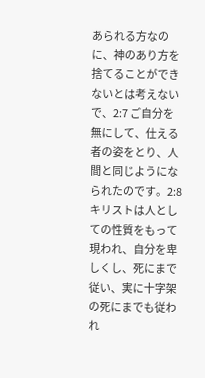あられる方なのに、神のあり方を捨てることができないとは考えないで、2:7 ご自分を無にして、仕える者の姿をとり、人間と同じようになられたのです。2:8 キリストは人としての性質をもって現われ、自分を卑しくし、死にまで従い、実に十字架の死にまでも従われ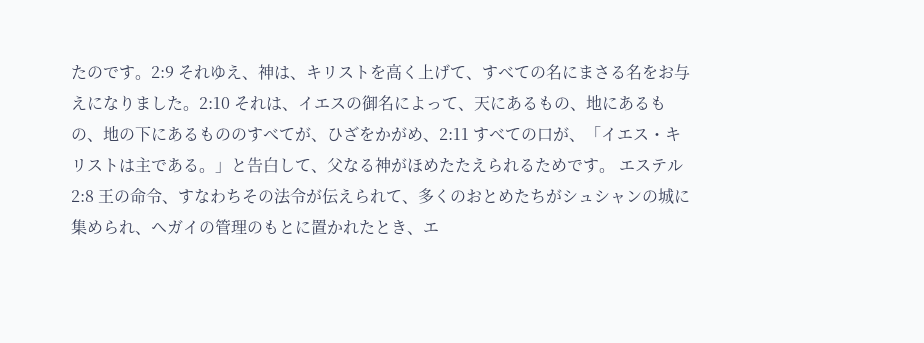たのです。2:9 それゆえ、神は、キリストを高く上げて、すべての名にまさる名をお与えになりました。2:10 それは、イエスの御名によって、天にあるもの、地にあるもの、地の下にあるもののすべてが、ひざをかがめ、2:11 すべての口が、「イエス・キリストは主である。」と告白して、父なる神がほめたたえられるためです。 エステル2:8 王の命令、すなわちその法令が伝えられて、多くのおとめたちがシュシャンの城に集められ、ヘガイの管理のもとに置かれたとき、エ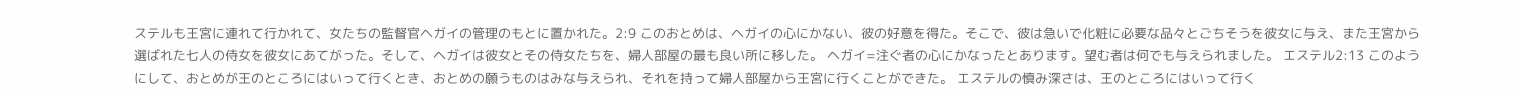ステルも王宮に連れて行かれて、女たちの監督官ヘガイの管理のもとに置かれた。2:9 このおとめは、ヘガイの心にかない、彼の好意を得た。そこで、彼は急いで化粧に必要な品々とごちそうを彼女に与え、また王宮から選ばれた七人の侍女を彼女にあてがった。そして、ヘガイは彼女とその侍女たちを、婦人部屋の最も良い所に移した。 ヘガイ=注ぐ者の心にかなったとあります。望む者は何でも与えられました。 エステル2:13 このようにして、おとめが王のところにはいって行くとき、おとめの願うものはみな与えられ、それを持って婦人部屋から王宮に行くことができた。 エステルの慎み深さは、王のところにはいって行く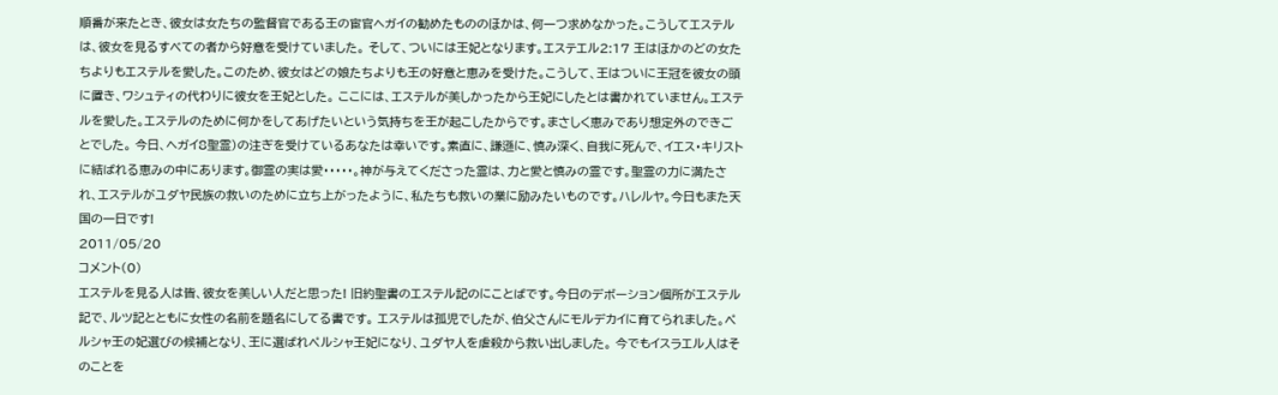順番が来たとき、彼女は女たちの監督官である王の宦官ヘガイの勧めたもののほかは、何一つ求めなかった。こうしてエステルは、彼女を見るすべての者から好意を受けていました。 そして、ついには王妃となります。エステエル2:17 王はほかのどの女たちよりもエステルを愛した。このため、彼女はどの娘たちよりも王の好意と恵みを受けた。こうして、王はついに王冠を彼女の頭に置き、ワシュティの代わりに彼女を王妃とした。 ここには、エステルが美しかったから王妃にしたとは書かれていません。エステルを愛した。エステルのために何かをしてあげたいという気持ちを王が起こしたからです。まさしく恵みであり想定外のできごとでした。 今日、ヘガイ8聖霊)の注ぎを受けているあなたは幸いです。素直に、謙遜に、慎み深く、自我に死んで、イエス・キリストに結ばれる恵みの中にあります。御霊の実は愛・・・・・。神が与えてくださった霊は、力と愛と慎みの霊です。聖霊の力に満たされ、エステルがユダヤ民族の救いのために立ち上がったように、私たちも救いの業に励みたいものです。ハレルヤ。今日もまた天国の一日です!
2011/05/20
コメント(0)
エステルを見る人は皆、彼女を美しい人だと思った! 旧約聖書のエステル記のにことばです。今日のデボーション個所がエステル記で、ルツ記とともに女性の名前を題名にしてる書です。 エステルは孤児でしたが、伯父さんにモルデカイに育てられました。ペルシャ王の妃選びの候補となり、王に選ばれペルシャ王妃になり、ユダヤ人を虐殺から救い出しました。 今でもイスラエル人はそのことを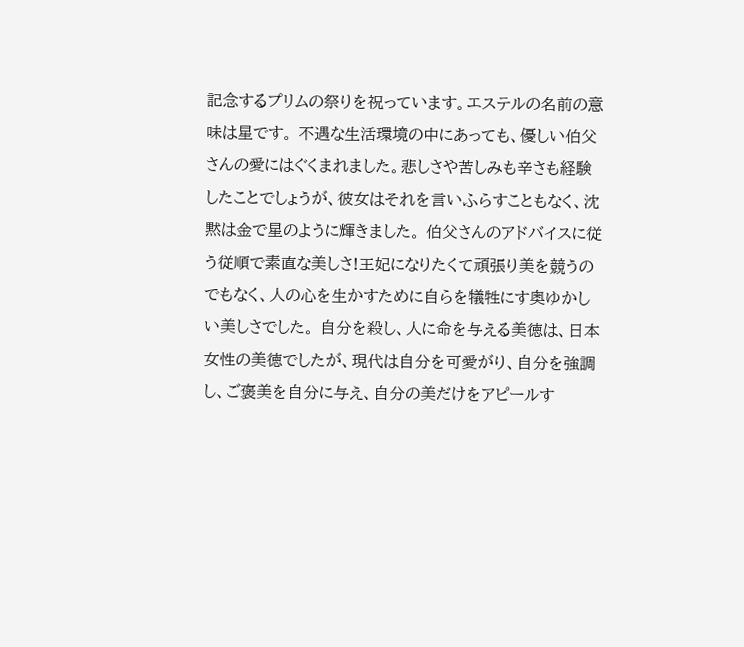記念するプリムの祭りを祝っています。エステルの名前の意味は星です。 不遇な生活環境の中にあっても、優しい伯父さんの愛にはぐくまれました。悲しさや苦しみも辛さも経験したことでしょうが、彼女はそれを言いふらすこともなく、沈黙は金で星のように輝きました。 伯父さんのアドバイスに従う従順で素直な美しさ!王妃になりたくて頑張り美を競うのでもなく、人の心を生かすために自らを犠牲にす奥ゆかしい美しさでした。 自分を殺し、人に命を与える美徳は、日本女性の美徳でしたが、現代は自分を可愛がり、自分を強調し、ご褒美を自分に与え、自分の美だけをアピールす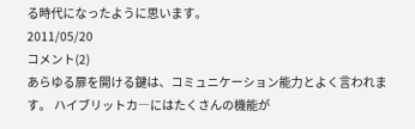る時代になったように思います。
2011/05/20
コメント(2)
あらゆる扉を開ける鍵は、コミュニケーション能力とよく言われます。 ハイブリットカ―にはたくさんの機能が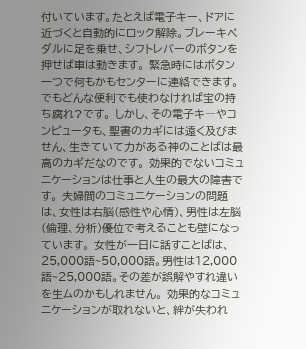付いています。たとえば電子キー、ドアに近づくと自動的にロック解除。ブレーキペダルに足を乗せ、シフトレバーのボタンを押せば車は動きます。 緊急時にはボタン一つで何もかもセンターに連絡できます。でもどんな便利でも使わなければ宝の持ち腐れ?です。 しかし、その電子キ―やコンピュータも、聖書のカギには遠く及びません、生きていて力がある神のことばは最高のカギだなのです。 効果的でないコミュニケーションは仕事と人生の最大の障害です。 夫婦間のコミュニケーションの問題は、女性は右脳(感性や心情)、男性は左脳(倫理、分析)優位で考えることも壁になっています。 女性が一日に話すことばは、25,000語~50,000語。男性は12,000語~25,000語。その差が誤解やすれ違いを生ムのかもしれません。 効果的なコミュニケーションが取れないと、絆が失われ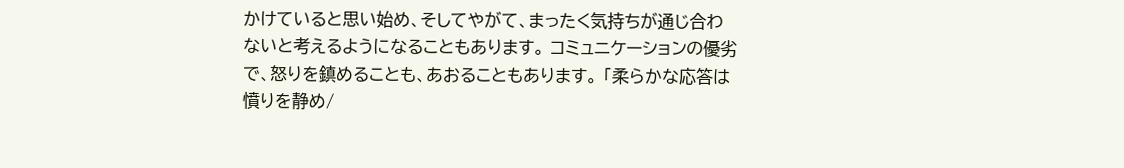かけていると思い始め、そしてやがて、まったく気持ちが通じ合わないと考えるようになることもあります。 コミュニケーションの優劣で、怒りを鎮めることも、あおることもあります。 「柔らかな応答は憤りを静め/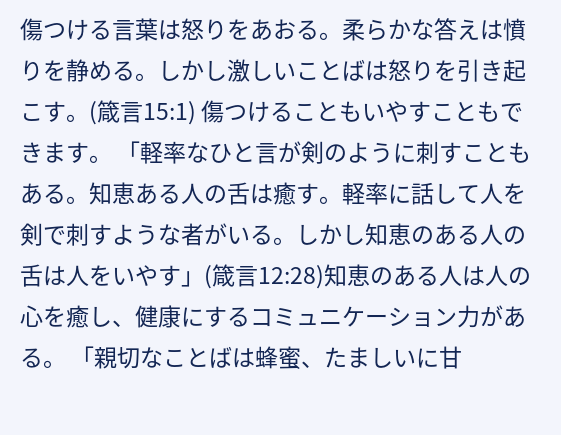傷つける言葉は怒りをあおる。柔らかな答えは憤りを静める。しかし激しいことばは怒りを引き起こす。(箴言15:1) 傷つけることもいやすこともできます。 「軽率なひと言が剣のように刺すこともある。知恵ある人の舌は癒す。軽率に話して人を剣で刺すような者がいる。しかし知恵のある人の舌は人をいやす」(箴言12:28)知恵のある人は人の心を癒し、健康にするコミュニケーション力がある。 「親切なことばは蜂蜜、たましいに甘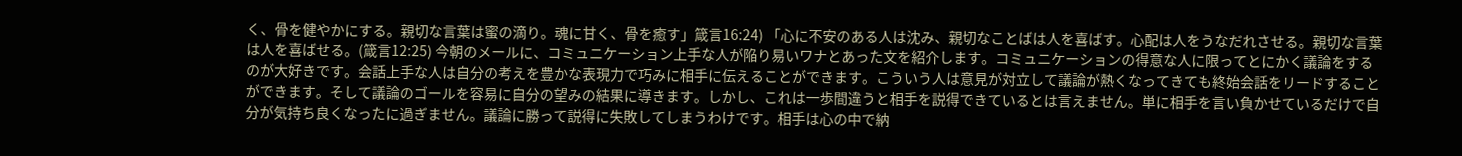く、骨を健やかにする。親切な言葉は蜜の滴り。魂に甘く、骨を癒す」箴言16:24) 「心に不安のある人は沈み、親切なことばは人を喜ばす。心配は人をうなだれさせる。親切な言葉は人を喜ばせる。(箴言12:25) 今朝のメールに、コミュニケーション上手な人が陥り易いワナとあった文を紹介します。コミュニケーションの得意な人に限ってとにかく議論をするのが大好きです。会話上手な人は自分の考えを豊かな表現力で巧みに相手に伝えることができます。こういう人は意見が対立して議論が熱くなってきても終始会話をリードすることができます。そして議論のゴールを容易に自分の望みの結果に導きます。しかし、これは一歩間違うと相手を説得できているとは言えません。単に相手を言い負かせているだけで自分が気持ち良くなったに過ぎません。議論に勝って説得に失敗してしまうわけです。相手は心の中で納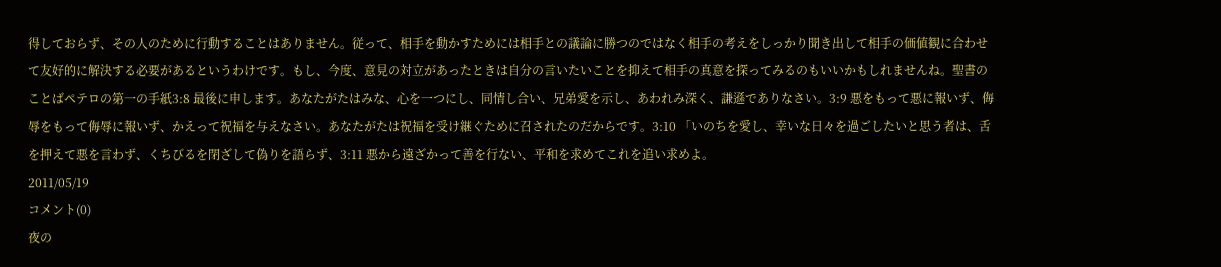得しておらず、その人のために行動することはありません。従って、相手を動かすためには相手との議論に勝つのではなく相手の考えをしっかり聞き出して相手の価値観に合わせて友好的に解決する必要があるというわけです。もし、今度、意見の対立があったときは自分の言いたいことを抑えて相手の真意を探ってみるのもいいかもしれませんね。聖書のことばペテロの第一の手紙3:8 最後に申します。あなたがたはみな、心を一つにし、同情し合い、兄弟愛を示し、あわれみ深く、謙遜でありなさい。3:9 悪をもって悪に報いず、侮辱をもって侮辱に報いず、かえって祝福を与えなさい。あなたがたは祝福を受け継ぐために召されたのだからです。3:10 「いのちを愛し、幸いな日々を過ごしたいと思う者は、舌を押えて悪を言わず、くちびるを閉ざして偽りを語らず、3:11 悪から遠ざかって善を行ない、平和を求めてこれを追い求めよ。
2011/05/19
コメント(0)
夜の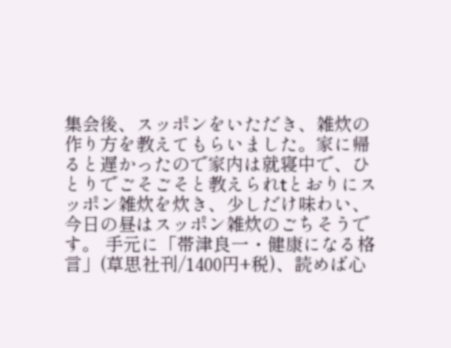集会後、スッポンをいただき、雑炊の作り方を教えてもらいました。家に帰ると遅かったので家内は就寝中で、ひとりでごそごそと教えられtとおりにスッポン雑炊を炊き、少しだけ味わい、今日の昼はスッポン雑炊のごちそうです。 手元に「帯津良一・健康になる格言」(草思社刊/1400円+税)、読めば心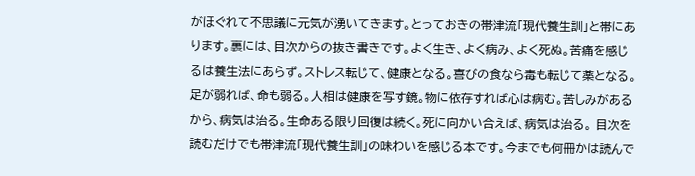がほぐれて不思議に元気が湧いてきます。とっておきの帯津流「現代養生訓」と帯にあります。裏には、目次からの抜き書きです。よく生き、よく病み、よく死ぬ。苦痛を感じるは養生法にあらず。ストレス転じて、健康となる。喜びの食なら毒も転じて薬となる。足が弱れば、命も弱る。人相は健康を写す鏡。物に依存すれば心は病む。苦しみがあるから、病気は治る。生命ある限り回復は続く。死に向かい合えば、病気は治る。 目次を読むだけでも帯津流「現代養生訓」の味わいを感じる本です。今までも何冊かは読んで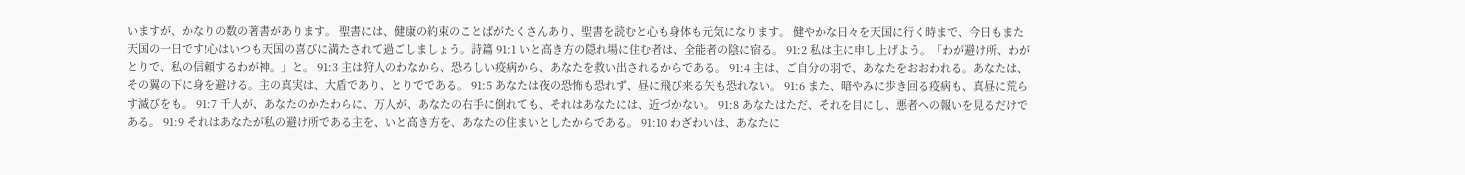いますが、かなりの数の著書があります。 聖書には、健康の約束のことばがたくさんあり、聖書を読むと心も身体も元気になります。 健やかな日々を天国に行く時まで、今日もまた天国の一日です!心はいつも天国の喜びに満たされて過ごしましょう。詩篇 91:1 いと高き方の隠れ場に住む者は、全能者の陰に宿る。 91:2 私は主に申し上げよう。「わが避け所、わがとりで、私の信頼するわが神。」と。 91:3 主は狩人のわなから、恐ろしい疫病から、あなたを救い出されるからである。 91:4 主は、ご自分の羽で、あなたをおおわれる。あなたは、その翼の下に身を避ける。主の真実は、大盾であり、とりでである。 91:5 あなたは夜の恐怖も恐れず、昼に飛び来る矢も恐れない。 91:6 また、暗やみに歩き回る疫病も、真昼に荒らす滅びをも。 91:7 千人が、あなたのかたわらに、万人が、あなたの右手に倒れても、それはあなたには、近づかない。 91:8 あなたはただ、それを目にし、悪者への報いを見るだけである。 91:9 それはあなたが私の避け所である主を、いと高き方を、あなたの住まいとしたからである。 91:10 わざわいは、あなたに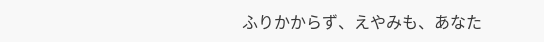ふりかからず、えやみも、あなた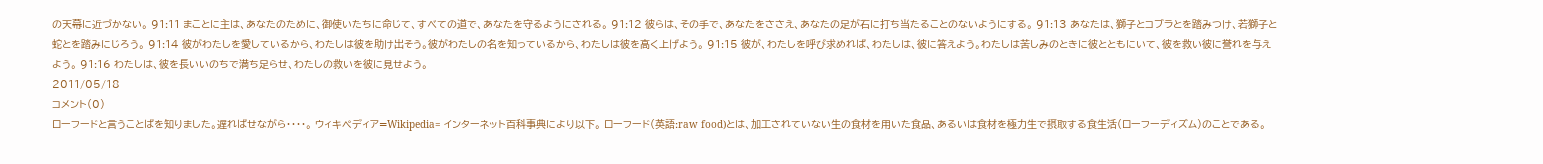の天幕に近づかない。 91:11 まことに主は、あなたのために、御使いたちに命じて、すべての道で、あなたを守るようにされる。 91:12 彼らは、その手で、あなたをささえ、あなたの足が石に打ち当たることのないようにする。 91:13 あなたは、獅子とコブラとを踏みつけ、若獅子と蛇とを踏みにじろう。 91:14 彼がわたしを愛しているから、わたしは彼を助け出そう。彼がわたしの名を知っているから、わたしは彼を高く上げよう。 91:15 彼が、わたしを呼び求めれば、わたしは、彼に答えよう。わたしは苦しみのときに彼とともにいて、彼を救い彼に誉れを与えよう。 91:16 わたしは、彼を長いいのちで満ち足らせ、わたしの救いを彼に見せよう。
2011/05/18
コメント(0)
ローフードと言うことばを知りました。遅ればせながら・・・・。 ウィキペディア=Wikipedia= インターネット百科事典により以下。 ローフード(英語:raw food)とは、加工されていない生の食材を用いた食品、あるいは食材を極力生で摂取する食生活(ローフーディズム)のことである。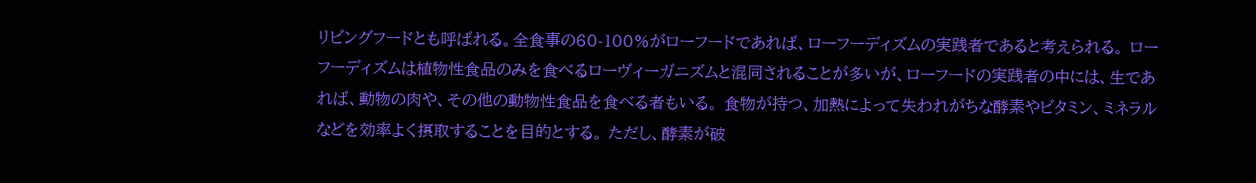リビングフードとも呼ばれる。全食事の60-100%がローフードであれば、ローフーディズムの実践者であると考えられる。 ローフーディズムは植物性食品のみを食べるローヴィーガニズムと混同されることが多いが、ローフードの実践者の中には、生であれば、動物の肉や、その他の動物性食品を食べる者もいる。 食物が持つ、加熱によって失われがちな酵素やビタミン、ミネラルなどを効率よく摂取することを目的とする。 ただし、酵素が破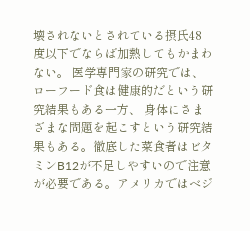壊されないとされている摂氏48度以下でならば加熱してもかまわない。 医学専門家の研究では、ローフード食は健康的だという研究結果もある一方、 身体にさまざまな問題を起こすという研究結果もある。徹底した菜食者はビタミンB12が不足しやすいので注意が必要である。アメリカではベジ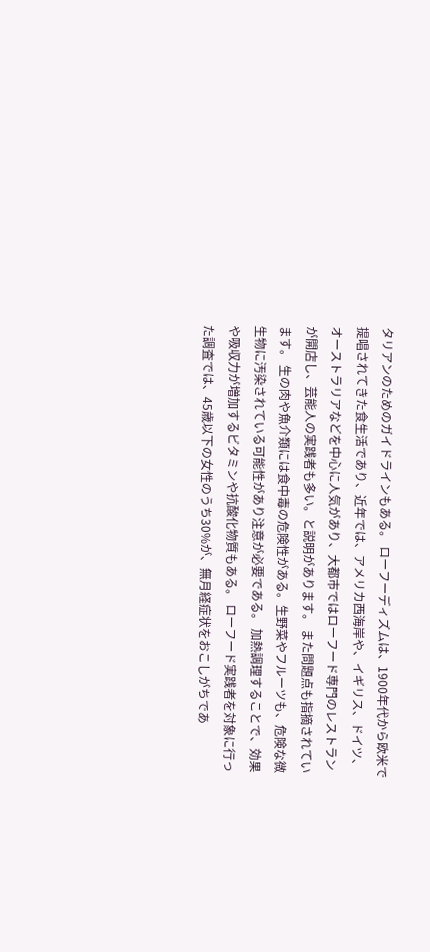タリアンのためのガイドラインもある。 ローフーディズムは、1900年代から欧米で提唱されてきた食生活であり、近年では、アメリカ西海岸や、イギリス、ドイツ、オーストラリアなどを中心に人気があり、大都市ではローフード専門のレストランが開店し、芸能人の実践者も多い。と説明があります。 また問題点も指摘されています。 生の肉や魚介類には食中毒の危険性がある。生野菜やフルーツも、危険な微生物に汚染されている可能性があり注意が必要である。 加熱調理することで、効果や吸収力が増加するビタミンや抗酸化物質もある。 ローフード実践者を対象に行った調査では、45歳以下の女性のうち30%が、無月経症状をおこしがちであ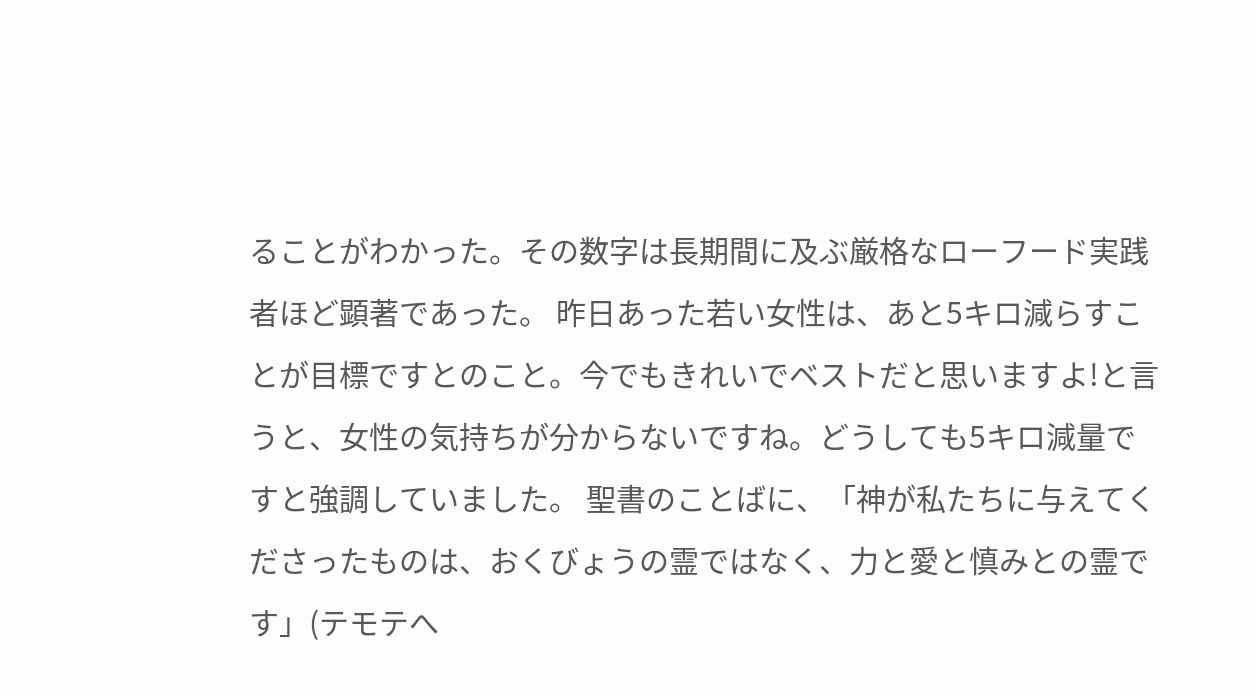ることがわかった。その数字は長期間に及ぶ厳格なローフード実践者ほど顕著であった。 昨日あった若い女性は、あと5キロ減らすことが目標ですとのこと。今でもきれいでベストだと思いますよ!と言うと、女性の気持ちが分からないですね。どうしても5キロ減量ですと強調していました。 聖書のことばに、「神が私たちに与えてくださったものは、おくびょうの霊ではなく、力と愛と慎みとの霊です」(テモテへ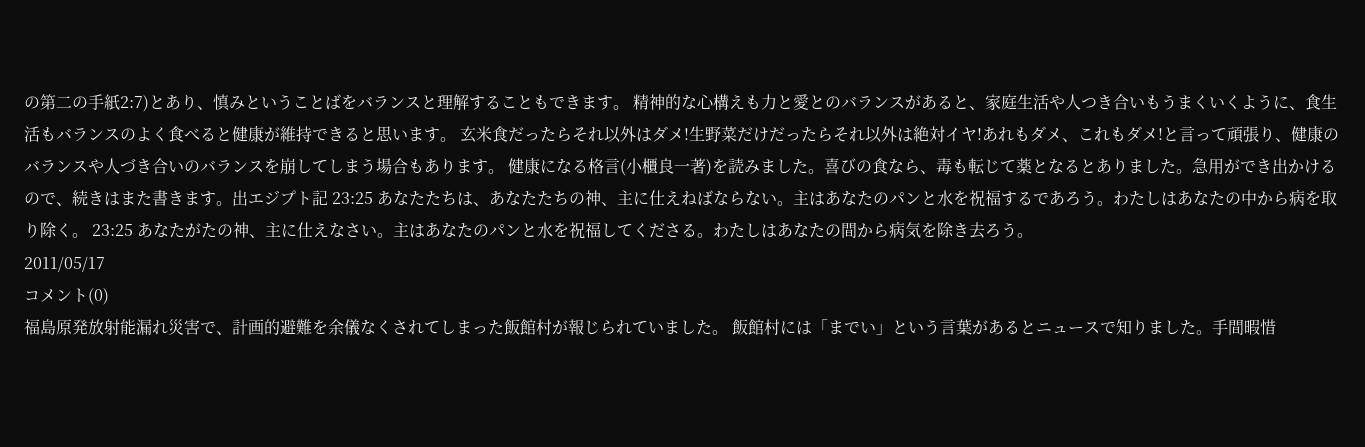の第二の手紙2:7)とあり、慎みということばをバランスと理解することもできます。 精神的な心構えも力と愛とのバランスがあると、家庭生活や人つき合いもうまくいくように、食生活もバランスのよく食べると健康が維持できると思います。 玄米食だったらそれ以外はダメ!生野菜だけだったらそれ以外は絶対イヤ!あれもダメ、これもダメ!と言って頑張り、健康のバランスや人づき合いのバランスを崩してしまう場合もあります。 健康になる格言(小櫃良一著)を読みました。喜びの食なら、毒も転じて薬となるとありました。急用ができ出かけるので、続きはまた書きます。出エジプト記 23:25 あなたたちは、あなたたちの神、主に仕えねばならない。主はあなたのパンと水を祝福するであろう。わたしはあなたの中から病を取り除く。 23:25 あなたがたの神、主に仕えなさい。主はあなたのパンと水を祝福してくださる。わたしはあなたの間から病気を除き去ろう。
2011/05/17
コメント(0)
福島原発放射能漏れ災害で、計画的避難を余儀なくされてしまった飯館村が報じられていました。 飯館村には「までい」という言葉があるとニュースで知りました。手間暇惜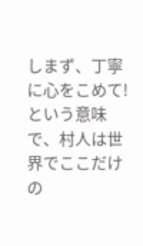しまず、丁寧に心をこめて!という意味で、村人は世界でここだけの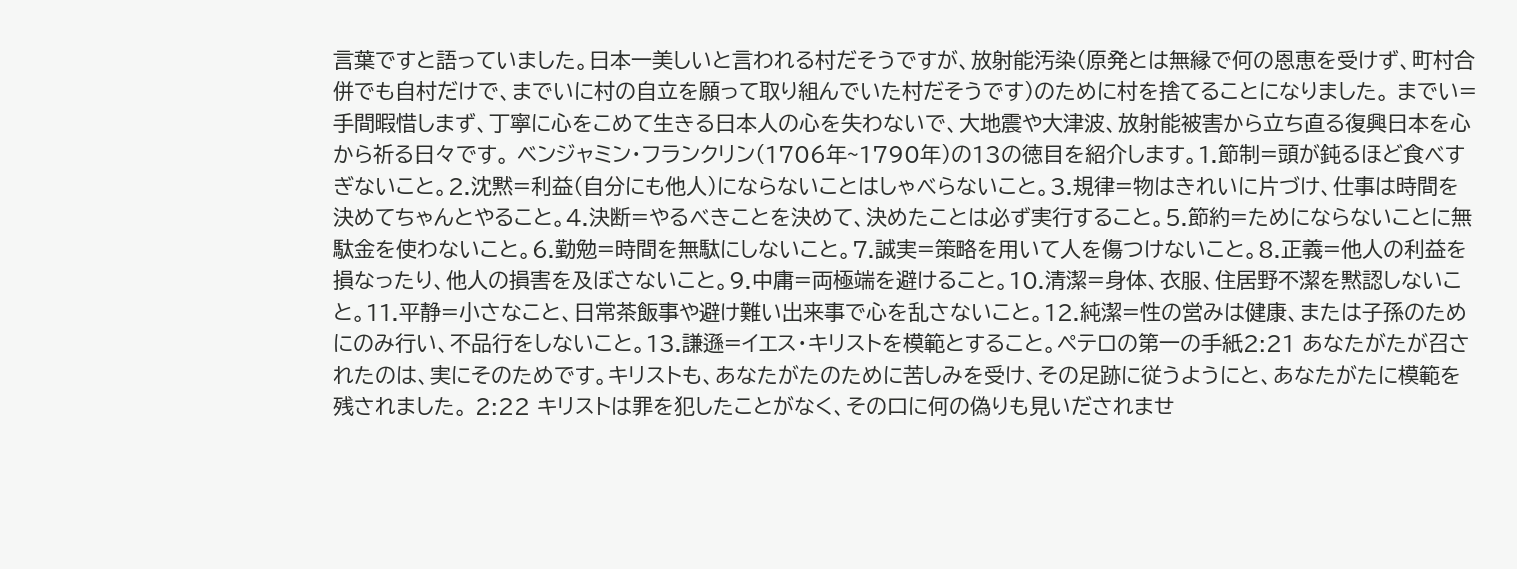言葉ですと語っていました。日本一美しいと言われる村だそうですが、放射能汚染(原発とは無縁で何の恩恵を受けず、町村合併でも自村だけで、までいに村の自立を願って取り組んでいた村だそうです)のために村を捨てることになりました。 までい=手間暇惜しまず、丁寧に心をこめて生きる日本人の心を失わないで、大地震や大津波、放射能被害から立ち直る復興日本を心から祈る日々です。 ベンジャミン・フランクリン(1706年~1790年)の13の徳目を紹介します。1.節制=頭が鈍るほど食べすぎないこと。2.沈黙=利益(自分にも他人)にならないことはしゃべらないこと。3.規律=物はきれいに片づけ、仕事は時間を決めてちゃんとやること。4.決断=やるべきことを決めて、決めたことは必ず実行すること。5.節約=ためにならないことに無駄金を使わないこと。6.勤勉=時間を無駄にしないこと。7.誠実=策略を用いて人を傷つけないこと。8.正義=他人の利益を損なったり、他人の損害を及ぼさないこと。9.中庸=両極端を避けること。10.清潔=身体、衣服、住居野不潔を黙認しないこと。11.平静=小さなこと、日常茶飯事や避け難い出来事で心を乱さないこと。12.純潔=性の営みは健康、または子孫のためにのみ行い、不品行をしないこと。13.謙遜=イエス・キリストを模範とすること。ペテロの第一の手紙2:21 あなたがたが召されたのは、実にそのためです。キリストも、あなたがたのために苦しみを受け、その足跡に従うようにと、あなたがたに模範を残されました。 2:22 キリストは罪を犯したことがなく、その口に何の偽りも見いだされませ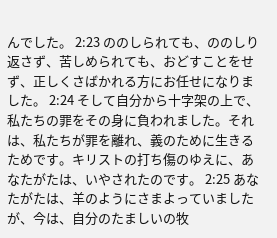んでした。 2:23 ののしられても、ののしり返さず、苦しめられても、おどすことをせず、正しくさばかれる方にお任せになりました。 2:24 そして自分から十字架の上で、私たちの罪をその身に負われました。それは、私たちが罪を離れ、義のために生きるためです。キリストの打ち傷のゆえに、あなたがたは、いやされたのです。 2:25 あなたがたは、羊のようにさまよっていましたが、今は、自分のたましいの牧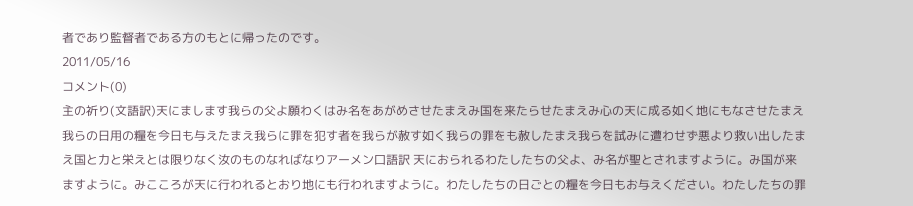者であり監督者である方のもとに帰ったのです。
2011/05/16
コメント(0)
主の祈り(文語訳)天にまします我らの父よ願わくはみ名をあがめさせたまえみ国を来たらせたまえみ心の天に成る如く地にもなさせたまえ我らの日用の糧を今日も与えたまえ我らに罪を犯す者を我らが赦す如く我らの罪をも赦したまえ我らを試みに遭わせず悪より救い出したまえ国と力と栄えとは限りなく汝のものなればなりアーメン口語訳 天におられるわたしたちの父よ、み名が聖とされますように。み国が来ますように。みこころが天に行われるとおり地にも行われますように。わたしたちの日ごとの糧を今日もお与えください。わたしたちの罪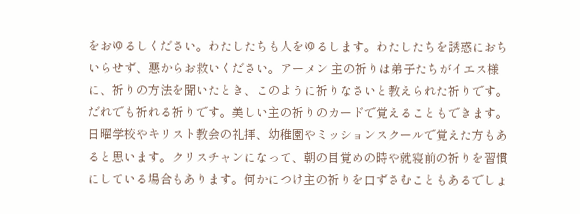をおゆるしください。わたしたちも人をゆるします。わたしたちを誘惑におちいらせず、悪からお救いください。アーメン 主の祈りは弟子たちがイエス様に、祈りの方法を聞いたとき、このように祈りなさいと教えられた祈りです。だれでも祈れる祈りです。美しい主の祈りのカードで覚えることもできます。 日曜学校やキリスト教会の礼拝、幼稚園やミッションスクールで覚えた方もあると思います。クリスチャンになって、朝の目覚めの時や就寝前の祈りを習慣にしている場合もあります。何かにつけ主の祈りを口ずさむこともあるでしょ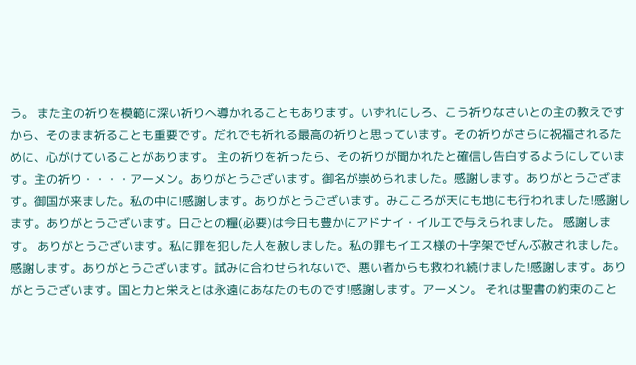う。 また主の祈りを模範に深い祈りへ導かれることもあります。いずれにしろ、こう祈りなさいとの主の教えですから、そのまま祈ることも重要です。だれでも祈れる最高の祈りと思っています。その祈りがさらに祝福されるために、心がけていることがあります。 主の祈りを祈ったら、その祈りが聞かれたと確信し告白するようにしています。主の祈り・・・・アーメン。ありがとうございます。御名が崇められました。感謝します。ありがとうござます。御国が来ました。私の中に!感謝します。ありがとうございます。みこころが天にも地にも行われました!感謝します。ありがとうございます。日ごとの糧(必要)は今日も豊かにアドナイ・イルエで与えられました。 感謝します。 ありがとうございます。私に罪を犯した人を赦しました。私の罪もイエス様の十字架でぜんぶ赦されました。感謝します。ありがとうございます。試みに合わせられないで、悪い者からも救われ続けました!感謝します。ありがとうございます。国と力と栄えとは永遠にあなたのものです!感謝します。アーメン。 それは聖書の約束のこと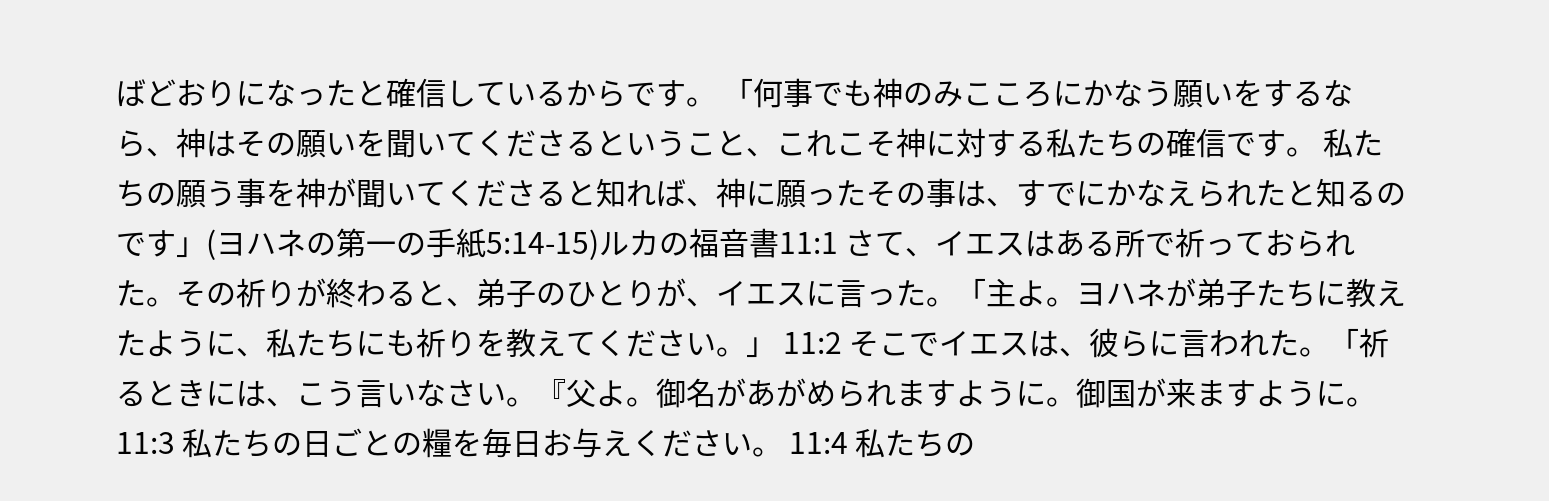ばどおりになったと確信しているからです。 「何事でも神のみこころにかなう願いをするなら、神はその願いを聞いてくださるということ、これこそ神に対する私たちの確信です。 私たちの願う事を神が聞いてくださると知れば、神に願ったその事は、すでにかなえられたと知るのです」(ヨハネの第一の手紙5:14-15)ルカの福音書11:1 さて、イエスはある所で祈っておられた。その祈りが終わると、弟子のひとりが、イエスに言った。「主よ。ヨハネが弟子たちに教えたように、私たちにも祈りを教えてください。」 11:2 そこでイエスは、彼らに言われた。「祈るときには、こう言いなさい。『父よ。御名があがめられますように。御国が来ますように。 11:3 私たちの日ごとの糧を毎日お与えください。 11:4 私たちの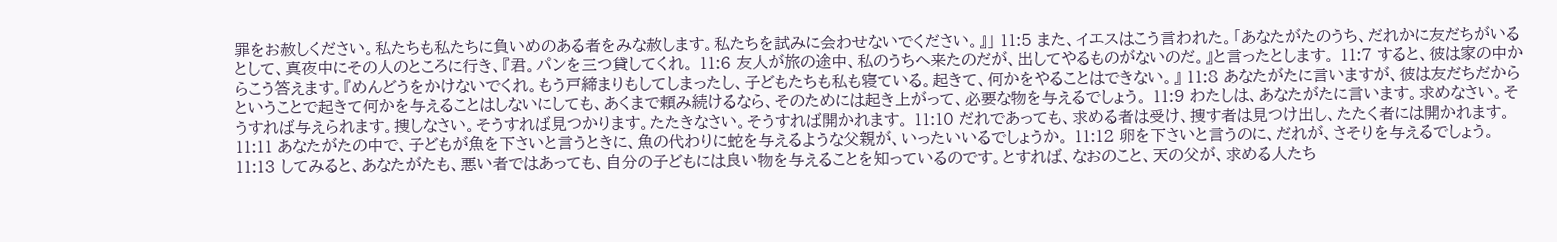罪をお赦しください。私たちも私たちに負いめのある者をみな赦します。私たちを試みに会わせないでください。』」 11:5 また、イエスはこう言われた。「あなたがたのうち、だれかに友だちがいるとして、真夜中にその人のところに行き、『君。パンを三つ貸してくれ。 11:6 友人が旅の途中、私のうちへ来たのだが、出してやるものがないのだ。』と言ったとします。 11:7 すると、彼は家の中からこう答えます。『めんどうをかけないでくれ。もう戸締まりもしてしまったし、子どもたちも私も寝ている。起きて、何かをやることはできない。』 11:8 あなたがたに言いますが、彼は友だちだからということで起きて何かを与えることはしないにしても、あくまで頼み続けるなら、そのためには起き上がって、必要な物を与えるでしょう。 11:9 わたしは、あなたがたに言います。求めなさい。そうすれば与えられます。捜しなさい。そうすれば見つかります。たたきなさい。そうすれば開かれます。 11:10 だれであっても、求める者は受け、捜す者は見つけ出し、たたく者には開かれます。 11:11 あなたがたの中で、子どもが魚を下さいと言うときに、魚の代わりに蛇を与えるような父親が、いったいいるでしょうか。 11:12 卵を下さいと言うのに、だれが、さそりを与えるでしょう。 11:13 してみると、あなたがたも、悪い者ではあっても、自分の子どもには良い物を与えることを知っているのです。とすれば、なおのこと、天の父が、求める人たち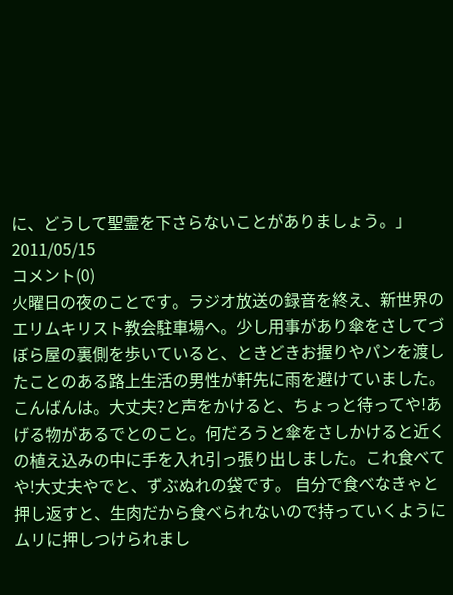に、どうして聖霊を下さらないことがありましょう。」
2011/05/15
コメント(0)
火曜日の夜のことです。ラジオ放送の録音を終え、新世界のエリムキリスト教会駐車場へ。少し用事があり傘をさしてづぼら屋の裏側を歩いていると、ときどきお握りやパンを渡したことのある路上生活の男性が軒先に雨を避けていました。 こんばんは。大丈夫?と声をかけると、ちょっと待ってや!あげる物があるでとのこと。何だろうと傘をさしかけると近くの植え込みの中に手を入れ引っ張り出しました。これ食べてや!大丈夫やでと、ずぶぬれの袋です。 自分で食べなきゃと押し返すと、生肉だから食べられないので持っていくようにムリに押しつけられまし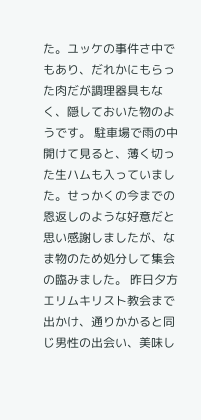た。ユッケの事件さ中でもあり、だれかにもらった肉だが調理器具もなく、隠しておいた物のようです。 駐車場で雨の中開けて見ると、薄く切った生ハムも入っていました。せっかくの今までの恩返しのような好意だと思い感謝しましたが、なま物のため処分して集会の臨みました。 昨日夕方エリムキリスト教会まで出かけ、通りかかると同じ男性の出会い、美味し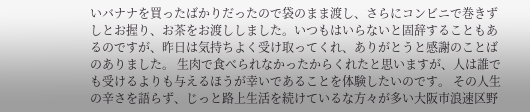いバナナを買ったばかりだったので袋のまま渡し、さらにコンビニで巻きずしとお握り、お茶をお渡ししました。いつもはいらないと固辞することもあるのですが、昨日は気持ちよく受け取ってくれ、ありがとうと感謝のことばのありました。 生肉で食べられなかったからくれたと思いますが、人は誰でも受けるよりも与えるほうが幸いであることを体験したいのです。 その人生の辛さを語らず、じっと路上生活を続けているな方々が多い大阪市浪速区野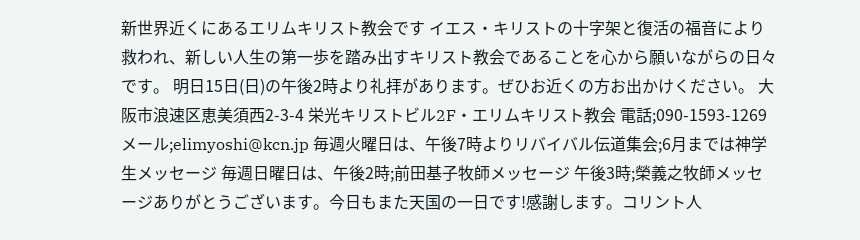新世界近くにあるエリムキリスト教会です イエス・キリストの十字架と復活の福音により救われ、新しい人生の第一歩を踏み出すキリスト教会であることを心から願いながらの日々です。 明日15日(日)の午後2時より礼拝があります。ぜひお近くの方お出かけください。 大阪市浪速区恵美須西2-3-4 栄光キリストビル2F・エリムキリスト教会 電話;090-1593-1269 メール;elimyoshi@kcn.jp 毎週火曜日は、午後7時よりリバイバル伝道集会;6月までは神学生メッセージ 毎週日曜日は、午後2時;前田基子牧師メッセージ 午後3時;榮義之牧師メッセージありがとうございます。今日もまた天国の一日です!感謝します。コリント人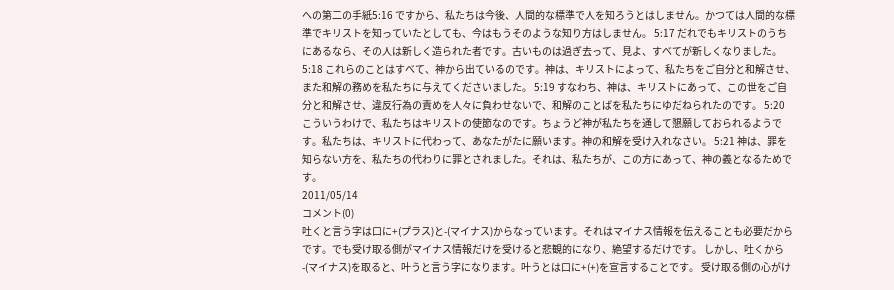への第二の手紙5:16 ですから、私たちは今後、人間的な標準で人を知ろうとはしません。かつては人間的な標準でキリストを知っていたとしても、今はもうそのような知り方はしません。 5:17 だれでもキリストのうちにあるなら、その人は新しく造られた者です。古いものは過ぎ去って、見よ、すべてが新しくなりました。 5:18 これらのことはすべて、神から出ているのです。神は、キリストによって、私たちをご自分と和解させ、また和解の務めを私たちに与えてくださいました。 5:19 すなわち、神は、キリストにあって、この世をご自分と和解させ、違反行為の責めを人々に負わせないで、和解のことばを私たちにゆだねられたのです。 5:20 こういうわけで、私たちはキリストの使節なのです。ちょうど神が私たちを通して懇願しておられるようです。私たちは、キリストに代わって、あなたがたに願います。神の和解を受け入れなさい。 5:21 神は、罪を知らない方を、私たちの代わりに罪とされました。それは、私たちが、この方にあって、神の義となるためです。
2011/05/14
コメント(0)
吐くと言う字は口に+(プラス)と-(マイナス)からなっています。それはマイナス情報を伝えることも必要だからです。でも受け取る側がマイナス情報だけを受けると悲観的になり、絶望するだけです。 しかし、吐くから-(マイナス)を取ると、叶うと言う字になります。叶うとは口に+(+)を宣言することです。 受け取る側の心がけ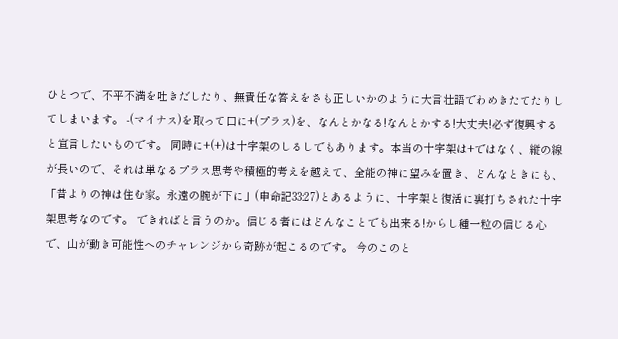ひとつで、不平不満を吐きだしたり、無責任な答えをさも正しいかのように大言壮語でわめきたてたりしてしまいます。 -(マイナス)を取って口に+(プラス)を、なんとかなる!なんとかする!大丈夫!必ず復興すると宣言したいものです。 同時に+(+)は十字架のしるしでもあります。本当の十字架は+ではなく、縦の線が長いので、それは単なるプラス思考や積極的考えを越えて、全能の神に望みを置き、どんなときにも、「昔よりの神は住む家。永遠の腕が下に」(申命記33:27)とあるように、十字架と復活に裏打ちされた十字架思考なのです。 できればと言うのか。信じる者にはどんなことでも出来る!からし種一粒の信じる心で、山が動き可能性へのチャレンジから奇跡が起こるのです。 今のこのと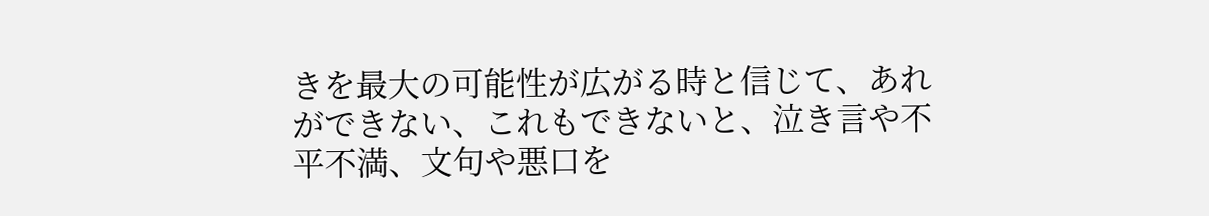きを最大の可能性が広がる時と信じて、あれができない、これもできないと、泣き言や不平不満、文句や悪口を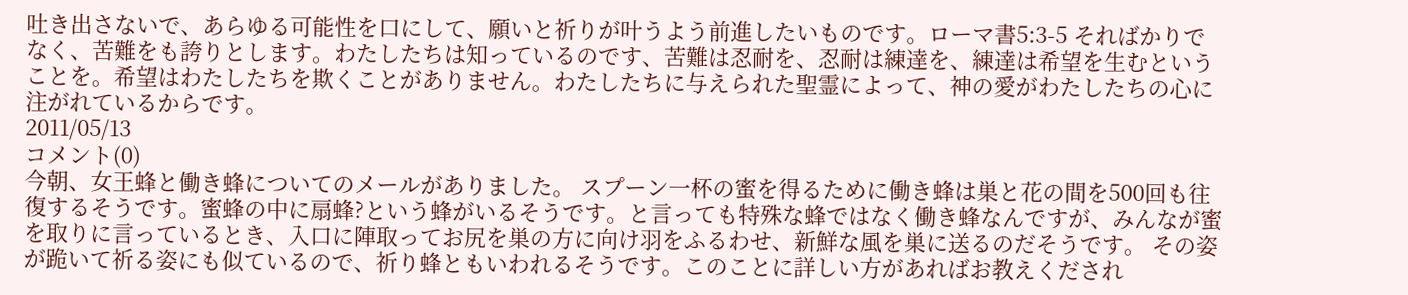吐き出さないで、あらゆる可能性を口にして、願いと祈りが叶うよう前進したいものです。ローマ書5:3-5 そればかりでなく、苦難をも誇りとします。わたしたちは知っているのです、苦難は忍耐を、忍耐は練達を、練達は希望を生むということを。希望はわたしたちを欺くことがありません。わたしたちに与えられた聖霊によって、神の愛がわたしたちの心に注がれているからです。
2011/05/13
コメント(0)
今朝、女王蜂と働き蜂についてのメールがありました。 スプーン一杯の蜜を得るために働き蜂は巣と花の間を500回も往復するそうです。蜜蜂の中に扇蜂?という蜂がいるそうです。と言っても特殊な蜂ではなく働き蜂なんですが、みんなが蜜を取りに言っているとき、入口に陣取ってお尻を巣の方に向け羽をふるわせ、新鮮な風を巣に送るのだそうです。 その姿が跪いて祈る姿にも似ているので、祈り蜂ともいわれるそうです。このことに詳しい方があればお教えくだされ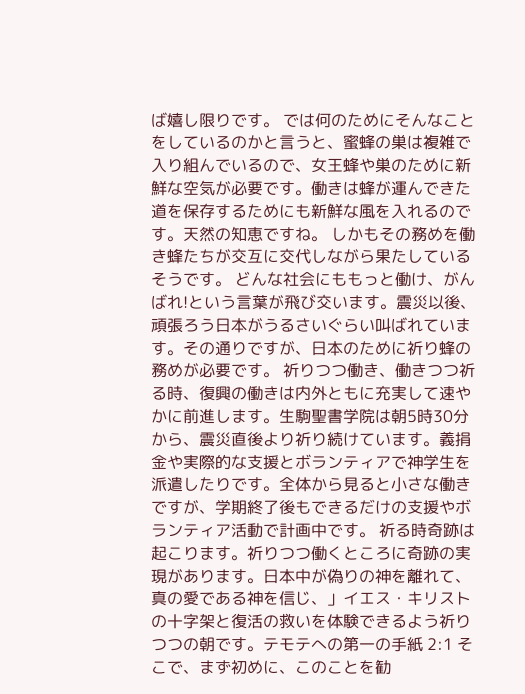ば嬉し限りです。 では何のためにそんなことをしているのかと言うと、蜜蜂の巣は複雑で入り組んでいるので、女王蜂や巣のために新鮮な空気が必要です。働きは蜂が運んできた道を保存するためにも新鮮な風を入れるのです。天然の知恵ですね。 しかもその務めを働き蜂たちが交互に交代しながら果たしているそうです。 どんな社会にももっと働け、がんばれ!という言葉が飛び交います。震災以後、頑張ろう日本がうるさいぐらい叫ばれています。その通りですが、日本のために祈り蜂の務めが必要です。 祈りつつ働き、働きつつ祈る時、復興の働きは内外ともに充実して速やかに前進します。生駒聖書学院は朝5時30分から、震災直後より祈り続けています。義捐金や実際的な支援とボランティアで神学生を派遣したりです。全体から見ると小さな働きですが、学期終了後もできるだけの支援やボランティア活動で計画中です。 祈る時奇跡は起こります。祈りつつ働くところに奇跡の実現があります。日本中が偽りの神を離れて、真の愛である神を信じ、」イエス・キリストの十字架と復活の救いを体験できるよう祈りつつの朝です。テモテへの第一の手紙 2:1 そこで、まず初めに、このことを勧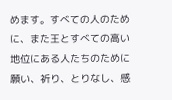めます。すべての人のために、また王とすべての高い地位にある人たちのために願い、祈り、とりなし、感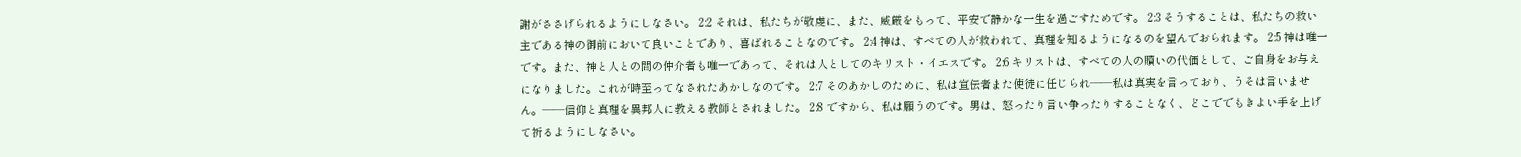謝がささげられるようにしなさい。 2:2 それは、私たちが敬虔に、また、威厳をもって、平安で静かな一生を過ごすためです。 2:3 そうすることは、私たちの救い主である神の御前において良いことであり、喜ばれることなのです。 2:4 神は、すべての人が救われて、真理を知るようになるのを望んでおられます。 2:5 神は唯一です。また、神と人との間の仲介者も唯一であって、それは人としてのキリスト・イエスです。 2:6 キリストは、すべての人の贖いの代価として、ご自身をお与えになりました。これが時至ってなされたあかしなのです。 2:7 そのあかしのために、私は宣伝者また使徒に任じられ――私は真実を言っており、うそは言いません。――信仰と真理を異邦人に教える教師とされました。 2:8 ですから、私は願うのです。男は、怒ったり言い争ったりすることなく、どこででもきよい手を上げて祈るようにしなさい。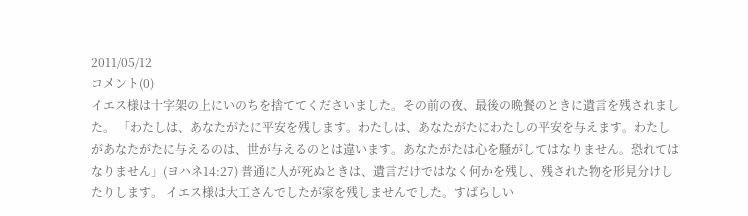2011/05/12
コメント(0)
イエス様は十字架の上にいのちを捨ててくださいました。その前の夜、最後の晩餐のときに遺言を残されました。 「わたしは、あなたがたに平安を残します。わたしは、あなたがたにわたしの平安を与えます。わたしがあなたがたに与えるのは、世が与えるのとは違います。あなたがたは心を騒がしてはなりません。恐れてはなりません」(ヨハネ14:27) 普通に人が死ぬときは、遺言だけではなく何かを残し、残された物を形見分けしたりします。 イエス様は大工さんでしたが家を残しませんでした。すばらしい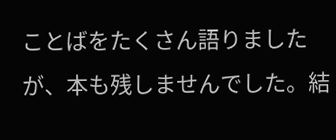ことばをたくさん語りましたが、本も残しませんでした。結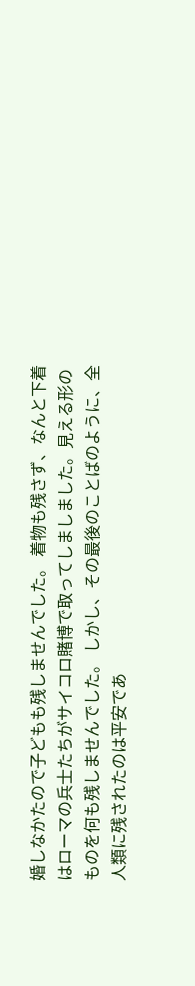婚しなかたので子どもも残しませんでした。 着物も残さず、なんと下着はローマの兵士たちがサイコロ賭博で取ってしましました。見える形のものを何も残しませんでした。 しかし、その最後のことばのように、全人類に残されたのは平安であ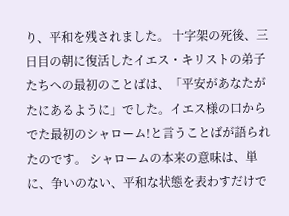り、平和を残されました。 十字架の死後、三日目の朝に復活したイエス・キリストの弟子たちへの最初のことばは、「平安があなたがたにあるように」でした。イエス様の口からでた最初のシャローム!と言うことばが語られたのです。 シャロームの本来の意味は、単に、争いのない、平和な状態を表わすだけで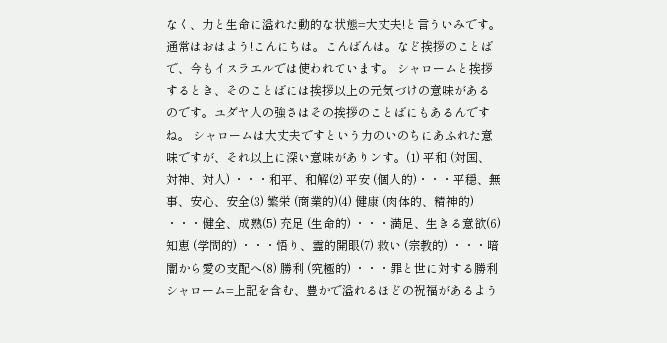なく、力と生命に溢れた動的な状態=大丈夫!と言ういみです。 通常はおはよう!こんにちは。こんばんは。など挨拶のことばで、今もイスラエルでは使われています。 シャロームと挨拶するとき、そのことばには挨拶以上の元気づけの意味があるのです。ユダヤ人の強さはその挨拶のことばにもあるんですね。 シャロームは大丈夫ですという力のいのちにあふれた意味ですが、それ以上に深い意味がありンす。(1) 平和 (対国、対神、対人) ・・・和平、和解(2) 平安 (個人的)・・・平穏、無事、安心、安全(3) 繁栄 (商業的)(4) 健康 (肉体的、精神的) ・・・健全、成熟(5) 充足 (生命的) ・・・満足、生きる意欲(6) 知恵 (学問的) ・・・悟り、霊的開眼(7) 救い (宗教的) ・・・暗闇から愛の支配へ(8) 勝利 (究極的) ・・・罪と世に対する勝利 シャローム=上記を含む、豊かで溢れるほどの祝福があるよう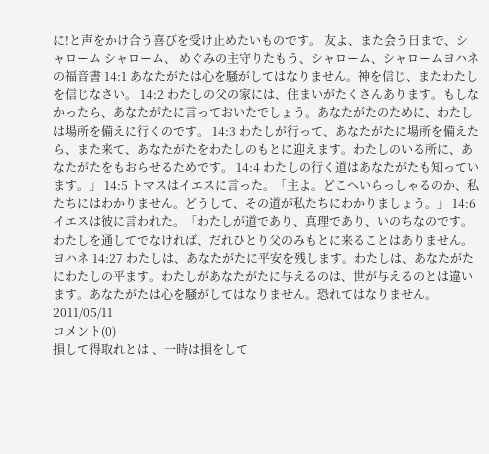に!と声をかけ合う喜びを受け止めたいものです。 友よ、また会う日まで、シャローム シャローム、 めぐみの主守りたもう、シャローム、シャロームヨハネの福音書 14:1 あなたがたは心を騒がしてはなりません。神を信じ、またわたしを信じなさい。 14:2 わたしの父の家には、住まいがたくさんあります。もしなかったら、あなたがたに言っておいたでしょう。あなたがたのために、わたしは場所を備えに行くのです。 14:3 わたしが行って、あなたがたに場所を備えたら、また来て、あなたがたをわたしのもとに迎えます。わたしのいる所に、あなたがたをもおらせるためです。 14:4 わたしの行く道はあなたがたも知っています。」 14:5 トマスはイエスに言った。「主よ。どこへいらっしゃるのか、私たちにはわかりません。どうして、その道が私たちにわかりましょう。」 14:6 イエスは彼に言われた。「わたしが道であり、真理であり、いのちなのです。わたしを通してでなければ、だれひとり父のみもとに来ることはありません。ヨハネ 14:27 わたしは、あなたがたに平安を残します。わたしは、あなたがたにわたしの平ます。わたしがあなたがたに与えるのは、世が与えるのとは違います。あなたがたは心を騒がしてはなりません。恐れてはなりません。
2011/05/11
コメント(0)
損して得取れとは 、一時は損をして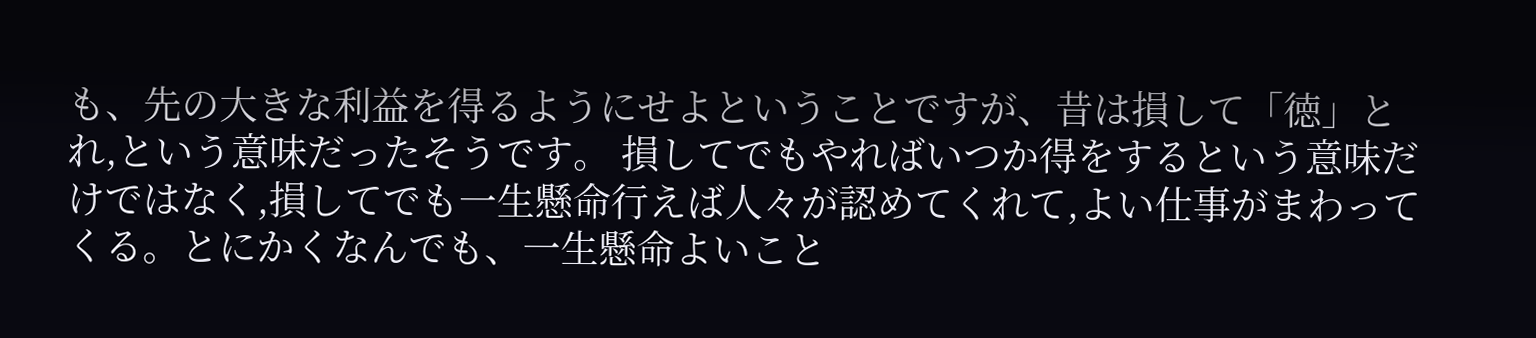も、先の大きな利益を得るようにせよということですが、昔は損して「徳」とれ,という意味だったそうです。 損してでもやればいつか得をするという意味だけではなく,損してでも一生懸命行えば人々が認めてくれて,よい仕事がまわってくる。とにかくなんでも、一生懸命よいこと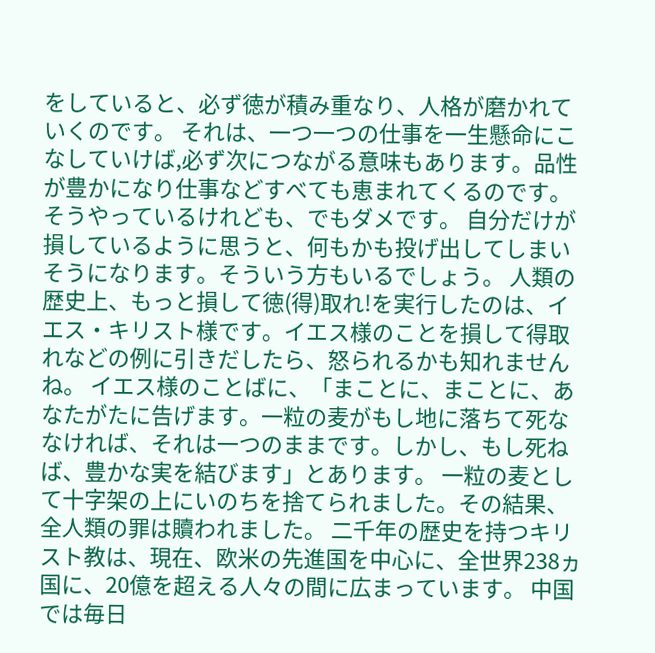をしていると、必ず徳が積み重なり、人格が磨かれていくのです。 それは、一つ一つの仕事を一生懸命にこなしていけば,必ず次につながる意味もあります。品性が豊かになり仕事などすべても恵まれてくるのです。 そうやっているけれども、でもダメです。 自分だけが損しているように思うと、何もかも投げ出してしまいそうになります。そういう方もいるでしょう。 人類の歴史上、もっと損して徳(得)取れ!を実行したのは、イエス・キリスト様です。イエス様のことを損して得取れなどの例に引きだしたら、怒られるかも知れませんね。 イエス様のことばに、「まことに、まことに、あなたがたに告げます。一粒の麦がもし地に落ちて死ななければ、それは一つのままです。しかし、もし死ねば、豊かな実を結びます」とあります。 一粒の麦として十字架の上にいのちを捨てられました。その結果、全人類の罪は贖われました。 二千年の歴史を持つキリスト教は、現在、欧米の先進国を中心に、全世界238ヵ国に、20億を超える人々の間に広まっています。 中国では毎日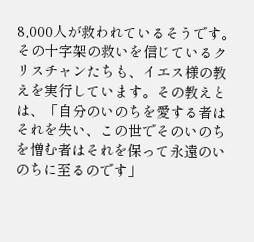8,000人が救われているそうです。 その十字架の救いを信じているクリスチャンたちも、イエス様の教えを実行しています。その教えとは、「自分のいのちを愛する者はそれを失い、この世でそのいのちを憎む者はそれを保って永遠のいのちに至るのです」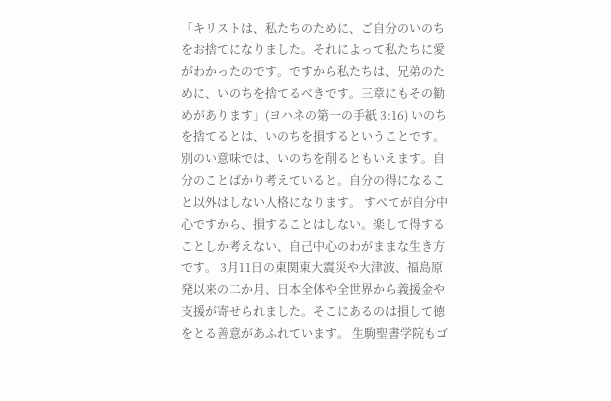「キリストは、私たちのために、ご自分のいのちをお捨てになりました。それによって私たちに愛がわかったのです。ですから私たちは、兄弟のために、いのちを捨てるべきです。三章にもその勧めがあります」(ヨハネの第一の手紙 3:16) いのちを捨てるとは、いのちを損するということです。別のい意味では、いのちを削るともいえます。自分のことばかり考えていると。自分の得になること以外はしない人格になります。 すべてが自分中心ですから、損することはしない。楽して得することしか考えない、自己中心のわがままな生き方です。 3月11日の東関東大震災や大津波、福島原発以来の二か月、日本全体や全世界から義援金や支援が寄せられました。そこにあるのは損して徳をとる善意があふれています。 生駒聖書学院もゴ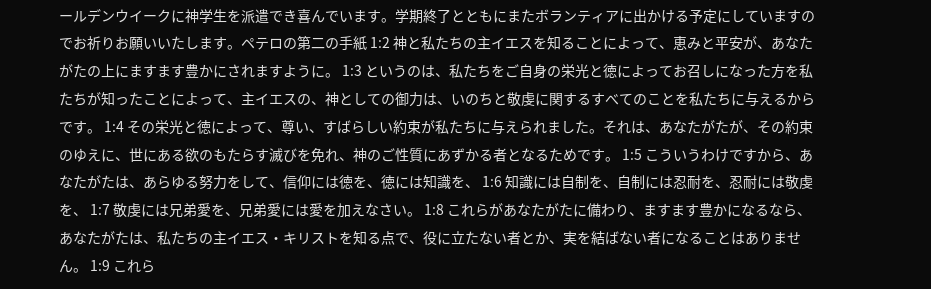ールデンウイークに神学生を派遣でき喜んでいます。学期終了とともにまたボランティアに出かける予定にしていますのでお祈りお願いいたします。ペテロの第二の手紙 1:2 神と私たちの主イエスを知ることによって、恵みと平安が、あなたがたの上にますます豊かにされますように。 1:3 というのは、私たちをご自身の栄光と徳によってお召しになった方を私たちが知ったことによって、主イエスの、神としての御力は、いのちと敬虔に関するすべてのことを私たちに与えるからです。 1:4 その栄光と徳によって、尊い、すばらしい約束が私たちに与えられました。それは、あなたがたが、その約束のゆえに、世にある欲のもたらす滅びを免れ、神のご性質にあずかる者となるためです。 1:5 こういうわけですから、あなたがたは、あらゆる努力をして、信仰には徳を、徳には知識を、 1:6 知識には自制を、自制には忍耐を、忍耐には敬虔を、 1:7 敬虔には兄弟愛を、兄弟愛には愛を加えなさい。 1:8 これらがあなたがたに備わり、ますます豊かになるなら、あなたがたは、私たちの主イエス・キリストを知る点で、役に立たない者とか、実を結ばない者になることはありません。 1:9 これら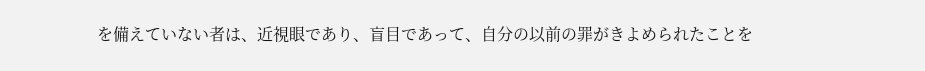を備えていない者は、近視眼であり、盲目であって、自分の以前の罪がきよめられたことを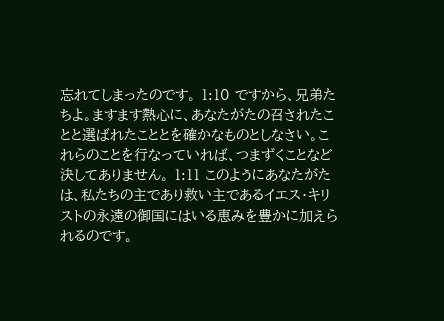忘れてしまったのです。 1:10 ですから、兄弟たちよ。ますます熱心に、あなたがたの召されたことと選ばれたこととを確かなものとしなさい。これらのことを行なっていれば、つまずくことなど決してありません。 1:11 このようにあなたがたは、私たちの主であり救い主であるイエス・キリストの永遠の御国にはいる恵みを豊かに加えられるのです。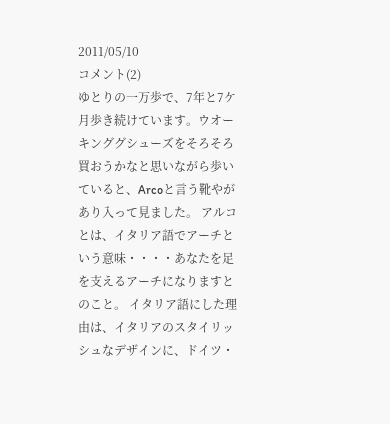2011/05/10
コメント(2)
ゆとりの一万歩で、7年と7ケ月歩き続けています。ウオーキンググシューズをそろそろ買おうかなと思いながら歩いていると、Arcoと言う靴やがあり入って見ました。 アルコとは、イタリア語でアーチという意味・・・・あなたを足を支えるアーチになりますとのこと。 イタリア語にした理由は、イタリアのスタイリッシュなデザインに、ドイツ・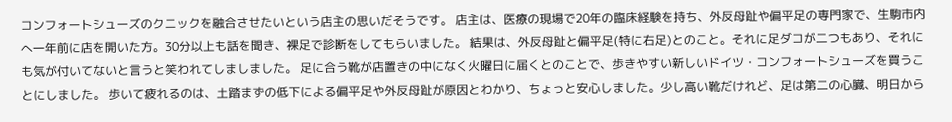コンフォートシューズのクニックを融合させたいという店主の思いだそうです。 店主は、医療の現場で20年の臨床経験を持ち、外反母趾や偏平足の専門家で、生駒市内へ一年前に店を開いた方。30分以上も話を聞き、裸足で診断をしてもらいました。 結果は、外反母趾と偏平足(特に右足)とのこと。それに足ダコが二つもあり、それにも気が付いてないと言うと笑われてしましました。 足に合う靴が店置きの中になく火曜日に届くとのことで、歩きやすい新しいドイツ・コンフォートシューズを買うことにしました。 歩いて疲れるのは、土踏まずの低下による偏平足や外反母趾が原因とわかり、ちょっと安心しました。少し高い靴だけれど、足は第二の心臓、明日から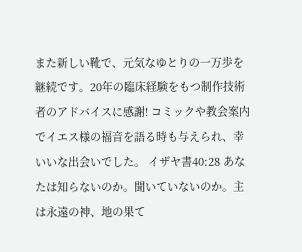また新しい靴で、元気なゆとりの一万歩を継続です。20年の臨床経験をもつ制作技術者のアドバイスに感謝! コミックや教会案内でイエス様の福音を語る時も与えられ、幸いいな出会いでした。 イザヤ書40:28 あなたは知らないのか。聞いていないのか。主は永遠の神、地の果て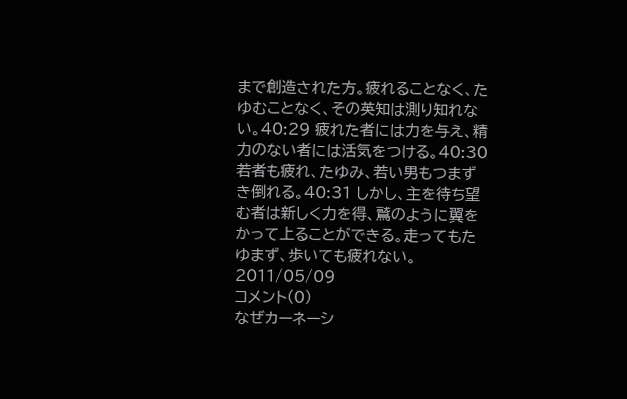まで創造された方。疲れることなく、たゆむことなく、その英知は測り知れない。40:29 疲れた者には力を与え、精力のない者には活気をつける。40:30 若者も疲れ、たゆみ、若い男もつまずき倒れる。40:31 しかし、主を待ち望む者は新しく力を得、鷲のように翼をかって上ることができる。走ってもたゆまず、歩いても疲れない。
2011/05/09
コメント(0)
なぜカーネーシ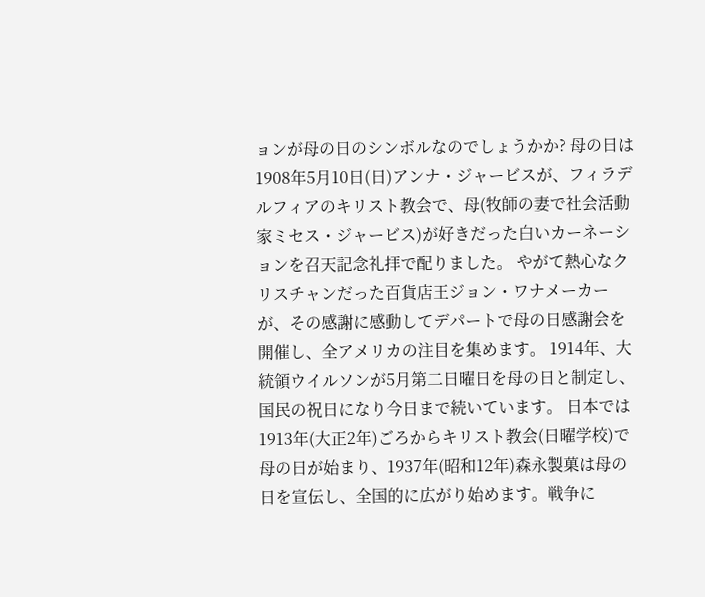ョンが母の日のシンボルなのでしょうかか? 母の日は1908年5月10日(日)アンナ・ジャービスが、フィラデルフィアのキリスト教会で、母(牧師の妻で社会活動家ミセス・ジャービス)が好きだった白いカーネーションを召天記念礼拝で配りました。 やがて熱心なクリスチャンだった百貨店王ジョン・ワナメーカーが、その感謝に感動してデパートで母の日感謝会を開催し、全アメリカの注目を集めます。 1914年、大統領ウイルソンが5月第二日曜日を母の日と制定し、国民の祝日になり今日まで続いています。 日本では1913年(大正2年)ごろからキリスト教会(日曜学校)で母の日が始まり、1937年(昭和12年)森永製菓は母の日を宣伝し、全国的に広がり始めます。戦争に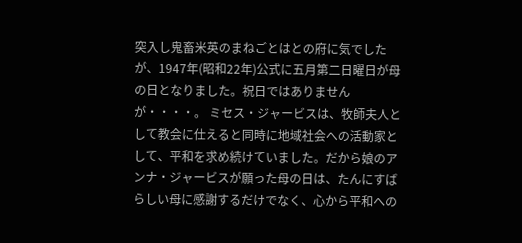突入し鬼畜米英のまねごとはとの府に気でしたが、1947年(昭和22年)公式に五月第二日曜日が母の日となりました。祝日ではありませんが・・・・。 ミセス・ジャービスは、牧師夫人として教会に仕えると同時に地域社会への活動家として、平和を求め続けていました。だから娘のアンナ・ジャービスが願った母の日は、たんにすばらしい母に感謝するだけでなく、心から平和への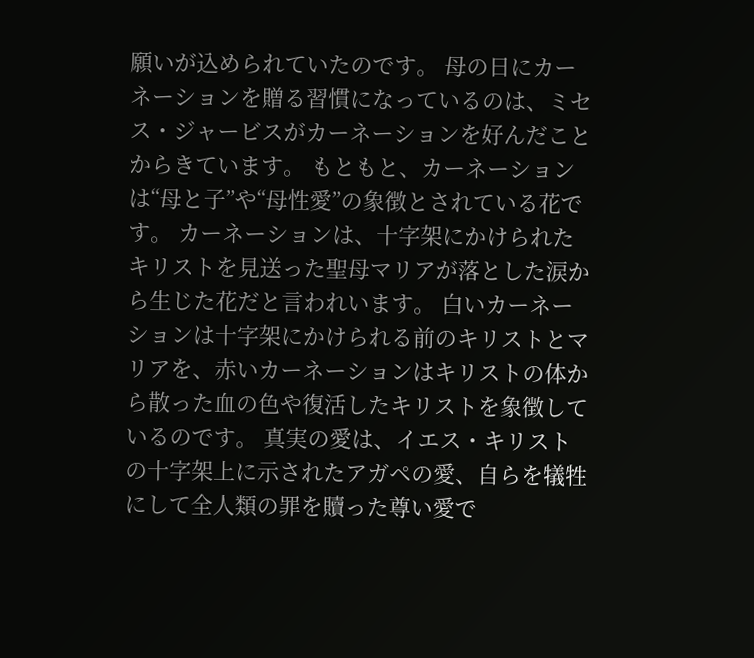願いが込められていたのです。 母の日にカーネーションを贈る習慣になっているのは、ミセス・ジャービスがカーネーションを好んだことからきています。 もともと、カーネーションは“母と子”や“母性愛”の象徴とされている花です。 カーネーションは、十字架にかけられたキリストを見送った聖母マリアが落とした涙から生じた花だと言われいます。 白いカーネーションは十字架にかけられる前のキリストとマリアを、赤いカーネーションはキリストの体から散った血の色や復活したキリストを象徴しているのです。 真実の愛は、イエス・キリストの十字架上に示されたアガペの愛、自らを犠牲にして全人類の罪を贖った尊い愛で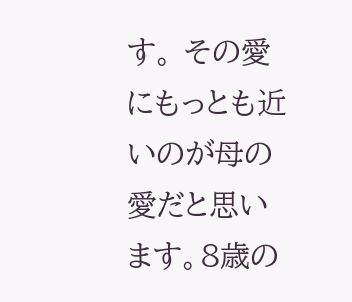す。 その愛にもっとも近いのが母の愛だと思います。8歳の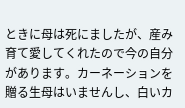ときに母は死にましたが、産み育て愛してくれたので今の自分があります。カーネーションを贈る生母はいませんし、白いカ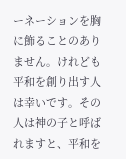ーネーションを胸に飾ることのありません。けれども平和を創り出す人は幸いです。その人は神の子と呼ばれますと、平和を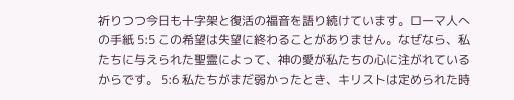祈りつつ今日も十字架と復活の福音を語り続けています。ローマ人への手紙 5:5 この希望は失望に終わることがありません。なぜなら、私たちに与えられた聖霊によって、神の愛が私たちの心に注がれているからです。 5:6 私たちがまだ弱かったとき、キリストは定められた時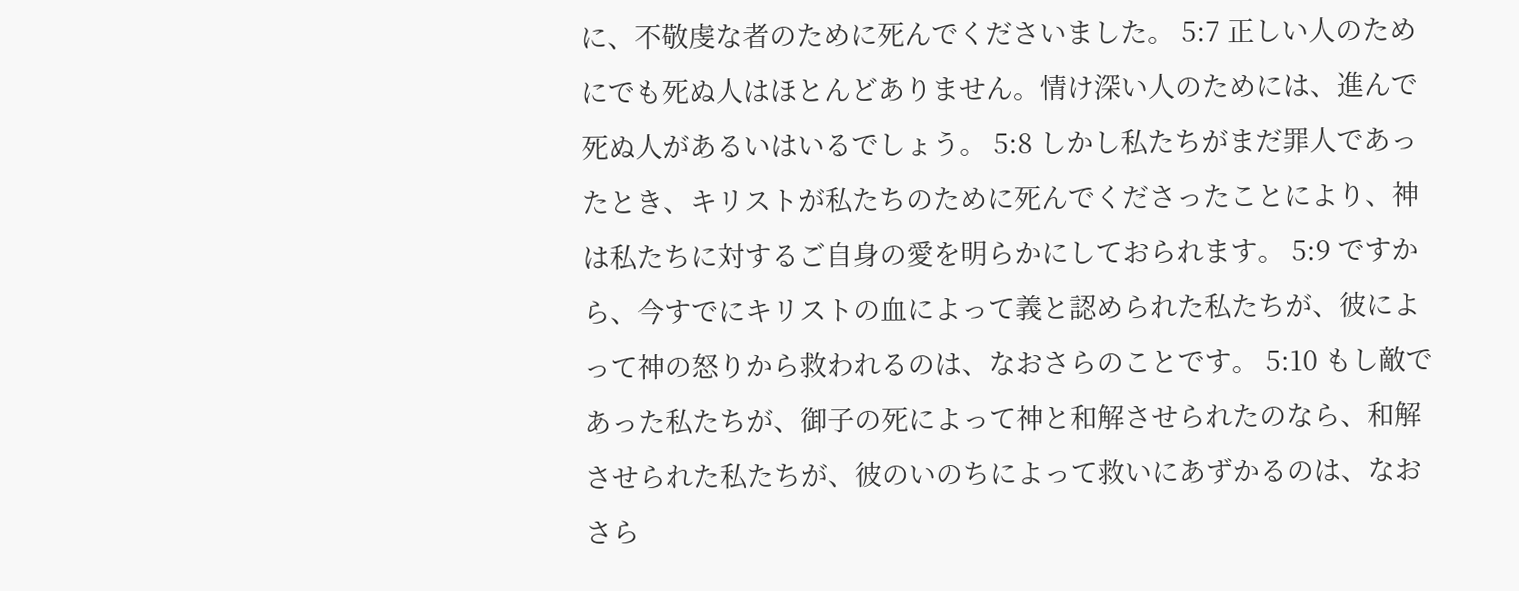に、不敬虔な者のために死んでくださいました。 5:7 正しい人のためにでも死ぬ人はほとんどありません。情け深い人のためには、進んで死ぬ人があるいはいるでしょう。 5:8 しかし私たちがまだ罪人であったとき、キリストが私たちのために死んでくださったことにより、神は私たちに対するご自身の愛を明らかにしておられます。 5:9 ですから、今すでにキリストの血によって義と認められた私たちが、彼によって神の怒りから救われるのは、なおさらのことです。 5:10 もし敵であった私たちが、御子の死によって神と和解させられたのなら、和解させられた私たちが、彼のいのちによって救いにあずかるのは、なおさら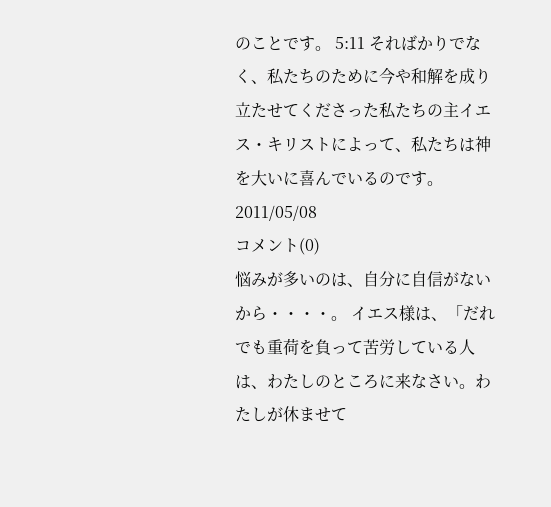のことです。 5:11 そればかりでなく、私たちのために今や和解を成り立たせてくださった私たちの主イエス・キリストによって、私たちは神を大いに喜んでいるのです。
2011/05/08
コメント(0)
悩みが多いのは、自分に自信がないから・・・・。 イエス様は、「だれでも重荷を負って苦労している人は、わたしのところに来なさい。わたしが休ませて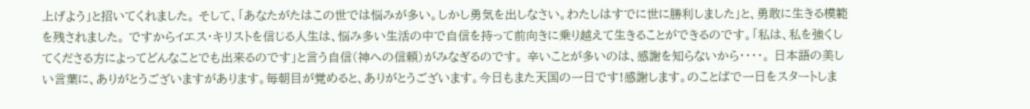上げよう」と招いてくれました。 そして、「あなたがたはこの世では悩みが多い。しかし勇気を出しなさい。わたしはすでに世に勝利しました」と、勇敢に生きる模範を残されました。 ですからイエス・キリストを信じる人生は、悩み多い生活の中で自信を持って前向きに乗り越えて生きることができるのです。「私は、私を強くしてくださる方によってどんなことでも出来るのです」と言う自信(神への信頼)がみなぎるのです。 辛いことが多いのは、感謝を知らないから・・・・。 日本語の美しい言葉に、ありがとうございますがあります。毎朝目が覚めると、ありがとうございます。今日もまた天国の一日です!感謝します。のことばで一日をスタートしま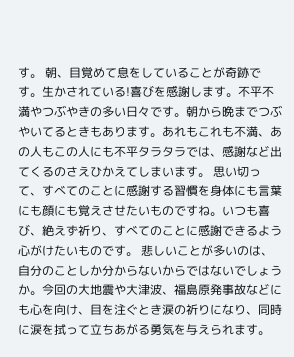す。 朝、目覚めて息をしていることが奇跡です。生かされている!喜びを感謝します。不平不満やつぶやきの多い日々です。朝から晩までつぶやいてるときもあります。あれもこれも不満、あの人もこの人にも不平タラタラでは、感謝など出てくるのさえひかえてしまいます。 思い切って、すべてのことに感謝する習慣を身体にも言葉にも顔にも覚えさせたいものですね。いつも喜び、絶えず祈り、すべてのことに感謝できるよう心がけたいものです。 悲しいことが多いのは、自分のことしか分からないからではないでしょうか。今回の大地震や大津波、福島原発事故などにも心を向け、目を注ぐとき涙の祈りになり、同時に涙を拭って立ちあがる勇気を与えられます。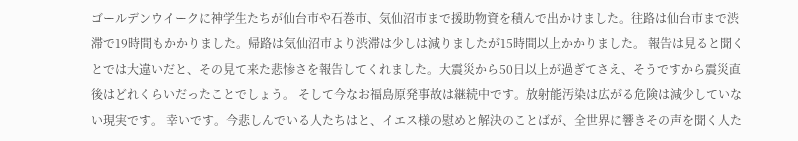ゴールデンウイークに神学生たちが仙台市や石巻市、気仙沼市まで援助物資を積んで出かけました。往路は仙台市まで渋滞で19時間もかかりました。帰路は気仙沼市より渋滞は少しは減りましたが15時間以上かかりました。 報告は見ると聞くとでは大違いだと、その見て来た悲惨さを報告してくれました。大震災から50日以上が過ぎてさえ、そうですから震災直後はどれくらいだったことでしょう。 そして今なお福島原発事故は継続中です。放射能汚染は広がる危険は減少していない現実です。 幸いです。今悲しんでいる人たちはと、イエス様の慰めと解決のことばが、全世界に響きその声を聞く人た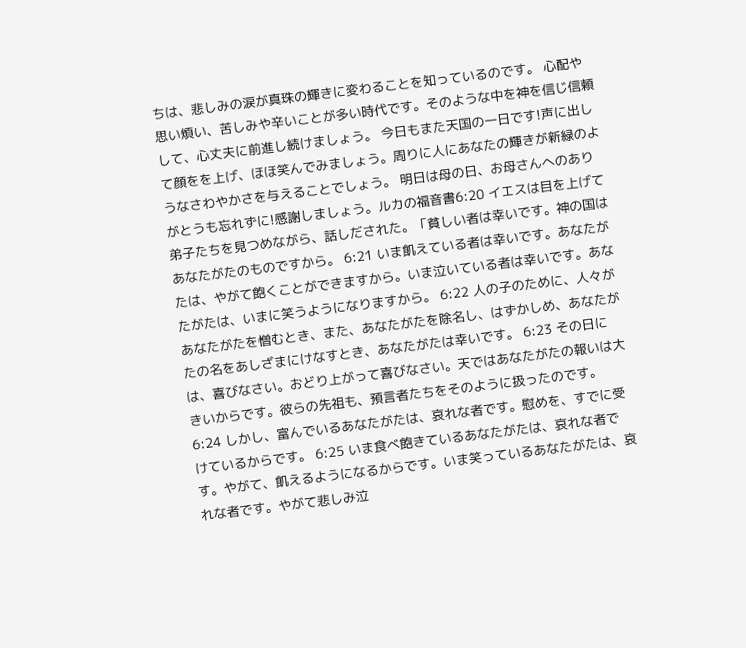ちは、悲しみの涙が真珠の輝きに変わることを知っているのです。 心配や思い煩い、苦しみや辛いことが多い時代です。そのような中を神を信じ信頼して、心丈夫に前進し続けましょう。 今日もまた天国の一日です!声に出して顔をを上げ、ほほ笑んでみましょう。周りに人にあなたの輝きが新緑のようなさわやかさを与えることでしょう。 明日は母の日、お母さんへのありがとうも忘れずに!感謝しましょう。ルカの福音書6:20 イエスは目を上げて弟子たちを見つめながら、話しだされた。「貧しい者は幸いです。神の国はあなたがたのものですから。 6:21 いま飢えている者は幸いです。あなたがたは、やがて飽くことができますから。いま泣いている者は幸いです。あなたがたは、いまに笑うようになりますから。 6:22 人の子のために、人々があなたがたを憎むとき、また、あなたがたを除名し、はずかしめ、あなたがたの名をあしざまにけなすとき、あなたがたは幸いです。 6:23 その日には、喜びなさい。おどり上がって喜びなさい。天ではあなたがたの報いは大きいからです。彼らの先祖も、預言者たちをそのように扱ったのです。 6:24 しかし、富んでいるあなたがたは、哀れな者です。慰めを、すでに受けているからです。 6:25 いま食べ飽きているあなたがたは、哀れな者です。やがて、飢えるようになるからです。いま笑っているあなたがたは、哀れな者です。やがて悲しみ泣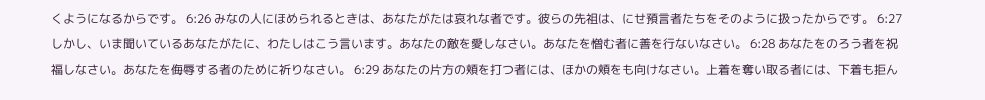くようになるからです。 6:26 みなの人にほめられるときは、あなたがたは哀れな者です。彼らの先祖は、にせ預言者たちをそのように扱ったからです。 6:27 しかし、いま聞いているあなたがたに、わたしはこう言います。あなたの敵を愛しなさい。あなたを憎む者に善を行ないなさい。 6:28 あなたをのろう者を祝福しなさい。あなたを侮辱する者のために祈りなさい。 6:29 あなたの片方の頬を打つ者には、ほかの頬をも向けなさい。上着を奪い取る者には、下着も拒ん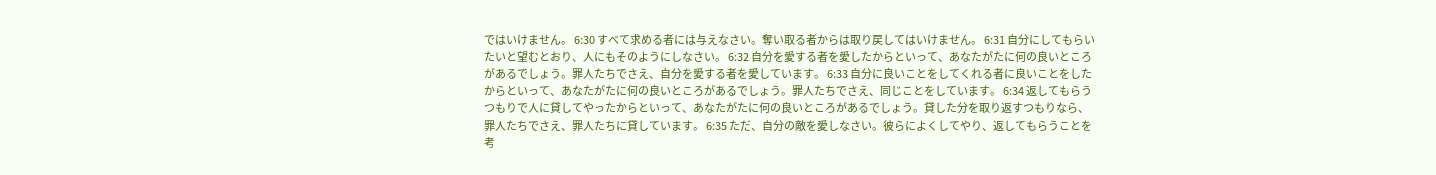ではいけません。 6:30 すべて求める者には与えなさい。奪い取る者からは取り戻してはいけません。 6:31 自分にしてもらいたいと望むとおり、人にもそのようにしなさい。 6:32 自分を愛する者を愛したからといって、あなたがたに何の良いところがあるでしょう。罪人たちでさえ、自分を愛する者を愛しています。 6:33 自分に良いことをしてくれる者に良いことをしたからといって、あなたがたに何の良いところがあるでしょう。罪人たちでさえ、同じことをしています。 6:34 返してもらうつもりで人に貸してやったからといって、あなたがたに何の良いところがあるでしょう。貸した分を取り返すつもりなら、罪人たちでさえ、罪人たちに貸しています。 6:35 ただ、自分の敵を愛しなさい。彼らによくしてやり、返してもらうことを考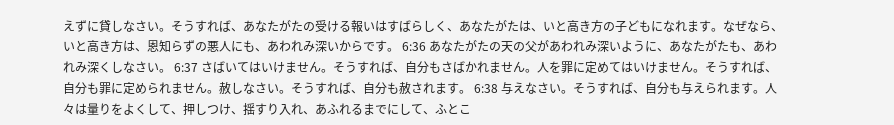えずに貸しなさい。そうすれば、あなたがたの受ける報いはすばらしく、あなたがたは、いと高き方の子どもになれます。なぜなら、いと高き方は、恩知らずの悪人にも、あわれみ深いからです。 6:36 あなたがたの天の父があわれみ深いように、あなたがたも、あわれみ深くしなさい。 6:37 さばいてはいけません。そうすれば、自分もさばかれません。人を罪に定めてはいけません。そうすれば、自分も罪に定められません。赦しなさい。そうすれば、自分も赦されます。 6:38 与えなさい。そうすれば、自分も与えられます。人々は量りをよくして、押しつけ、揺すり入れ、あふれるまでにして、ふとこ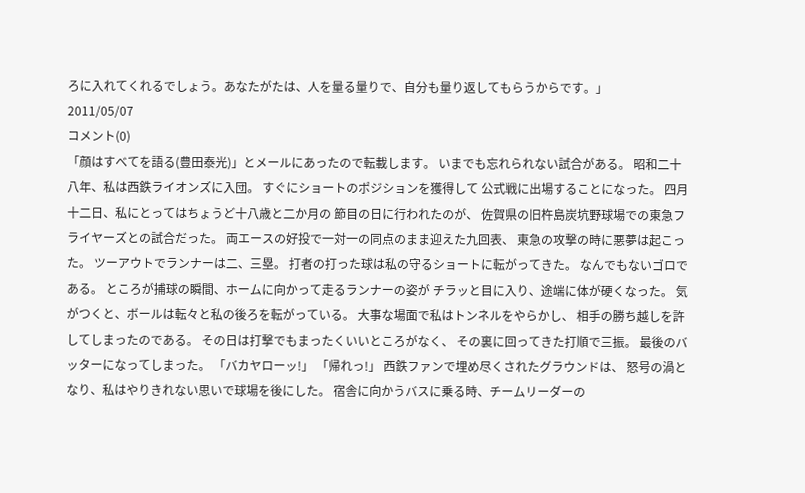ろに入れてくれるでしょう。あなたがたは、人を量る量りで、自分も量り返してもらうからです。」
2011/05/07
コメント(0)
「顔はすべてを語る(豊田泰光)」とメールにあったので転載します。 いまでも忘れられない試合がある。 昭和二十八年、私は西鉄ライオンズに入団。 すぐにショートのポジションを獲得して 公式戦に出場することになった。 四月十二日、私にとってはちょうど十八歳と二か月の 節目の日に行われたのが、 佐賀県の旧杵島炭坑野球場での東急フライヤーズとの試合だった。 両エースの好投で一対一の同点のまま迎えた九回表、 東急の攻撃の時に悪夢は起こった。 ツーアウトでランナーは二、三塁。 打者の打った球は私の守るショートに転がってきた。 なんでもないゴロである。 ところが捕球の瞬間、ホームに向かって走るランナーの姿が チラッと目に入り、途端に体が硬くなった。 気がつくと、ボールは転々と私の後ろを転がっている。 大事な場面で私はトンネルをやらかし、 相手の勝ち越しを許してしまったのである。 その日は打撃でもまったくいいところがなく、 その裏に回ってきた打順で三振。 最後のバッターになってしまった。 「バカヤローッ!」 「帰れっ!」 西鉄ファンで埋め尽くされたグラウンドは、 怒号の渦となり、私はやりきれない思いで球場を後にした。 宿舎に向かうバスに乗る時、チームリーダーの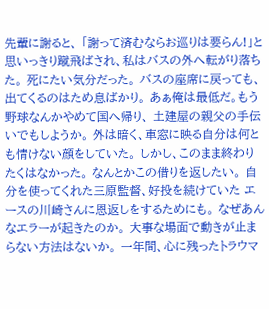先輩に謝ると、 「謝って済むならお巡りは要らん!」と 思いっきり蹴飛ばされ、私はバスの外へ転がり落ちた。 死にたい気分だった。 バスの座席に戻っても、出てくるのはため息ばかり。 あぁ俺は最低だ。もう野球なんかやめて国へ帰り、 土建屋の親父の手伝いでもしようか。 外は暗く、車窓に映る自分は何とも情けない顔をしていた。 しかし、このまま終わりたくはなかった。 なんとかこの借りを返したい。 自分を使ってくれた三原監督、好投を続けていた エースの川崎さんに恩返しをするためにも。 なぜあんなエラーが起きたのか。 大事な場面で動きが止まらない方法はないか。 一年間、心に残ったトラウマ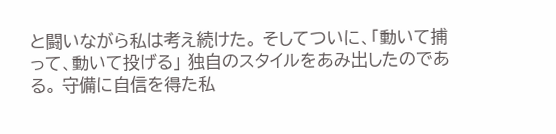と闘いながら私は考え続けた。 そしてついに、「動いて捕って、動いて投げる」 独自のスタイルをあみ出したのである。 守備に自信を得た私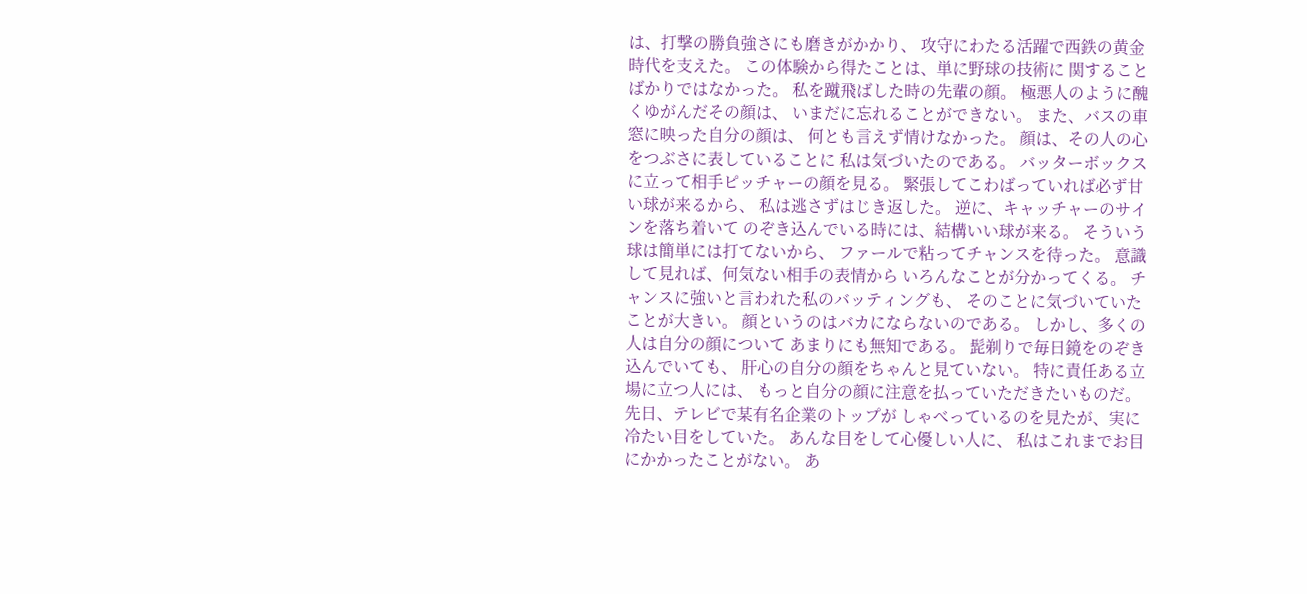は、打撃の勝負強さにも磨きがかかり、 攻守にわたる活躍で西鉄の黄金時代を支えた。 この体験から得たことは、単に野球の技術に 関することばかりではなかった。 私を蹴飛ばした時の先輩の顔。 極悪人のように醜くゆがんだその顔は、 いまだに忘れることができない。 また、バスの車窓に映った自分の顔は、 何とも言えず情けなかった。 顔は、その人の心をつぶさに表していることに 私は気づいたのである。 バッターボックスに立って相手ピッチャーの顔を見る。 緊張してこわばっていれば必ず甘い球が来るから、 私は逃さずはじき返した。 逆に、キャッチャーのサインを落ち着いて のぞき込んでいる時には、結構いい球が来る。 そういう球は簡単には打てないから、 ファールで粘ってチャンスを待った。 意識して見れば、何気ない相手の表情から いろんなことが分かってくる。 チャンスに強いと言われた私のバッティングも、 そのことに気づいていたことが大きい。 顔というのはバカにならないのである。 しかし、多くの人は自分の顔について あまりにも無知である。 髭剃りで毎日鏡をのぞき込んでいても、 肝心の自分の顔をちゃんと見ていない。 特に責任ある立場に立つ人には、 もっと自分の顔に注意を払っていただきたいものだ。 先日、テレビで某有名企業のトップが しゃべっているのを見たが、実に冷たい目をしていた。 あんな目をして心優しい人に、 私はこれまでお目にかかったことがない。 あ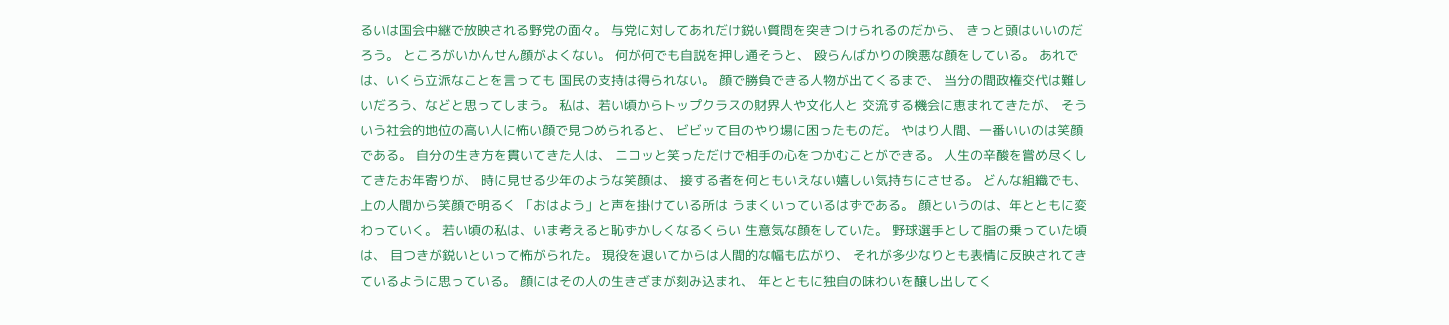るいは国会中継で放映される野党の面々。 与党に対してあれだけ鋭い質問を突きつけられるのだから、 きっと頭はいいのだろう。 ところがいかんせん顔がよくない。 何が何でも自説を押し通そうと、 殴らんばかりの険悪な顔をしている。 あれでは、いくら立派なことを言っても 国民の支持は得られない。 顔で勝負できる人物が出てくるまで、 当分の間政権交代は難しいだろう、などと思ってしまう。 私は、若い頃からトップクラスの財界人や文化人と 交流する機会に恵まれてきたが、 そういう社会的地位の高い人に怖い顔で見つめられると、 ビビッて目のやり場に困ったものだ。 やはり人間、一番いいのは笑顔である。 自分の生き方を貫いてきた人は、 ニコッと笑っただけで相手の心をつかむことができる。 人生の辛酸を嘗め尽くしてきたお年寄りが、 時に見せる少年のような笑顔は、 接する者を何ともいえない嬉しい気持ちにさせる。 どんな組織でも、上の人間から笑顔で明るく 「おはよう」と声を掛けている所は うまくいっているはずである。 顔というのは、年とともに変わっていく。 若い頃の私は、いま考えると恥ずかしくなるくらい 生意気な顔をしていた。 野球選手として脂の乗っていた頃は、 目つきが鋭いといって怖がられた。 現役を退いてからは人間的な幅も広がり、 それが多少なりとも表情に反映されてきているように思っている。 顔にはその人の生きざまが刻み込まれ、 年とともに独自の味わいを醸し出してく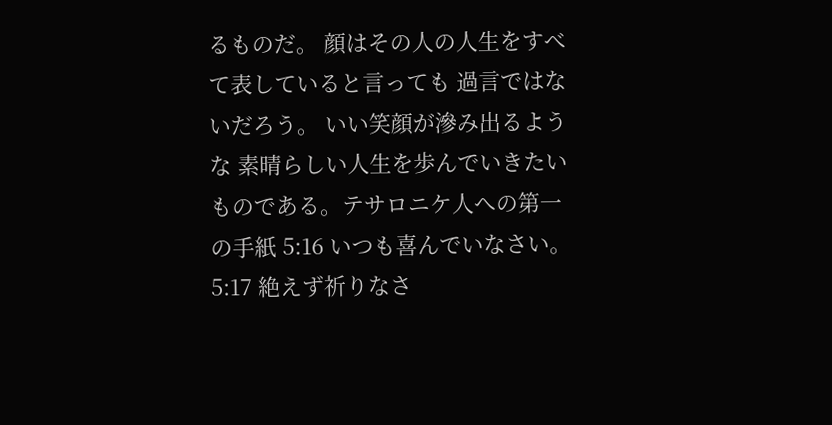るものだ。 顔はその人の人生をすべて表していると言っても 過言ではないだろう。 いい笑顔が滲み出るような 素晴らしい人生を歩んでいきたいものである。テサロニケ人への第一の手紙 5:16 いつも喜んでいなさい。 5:17 絶えず祈りなさ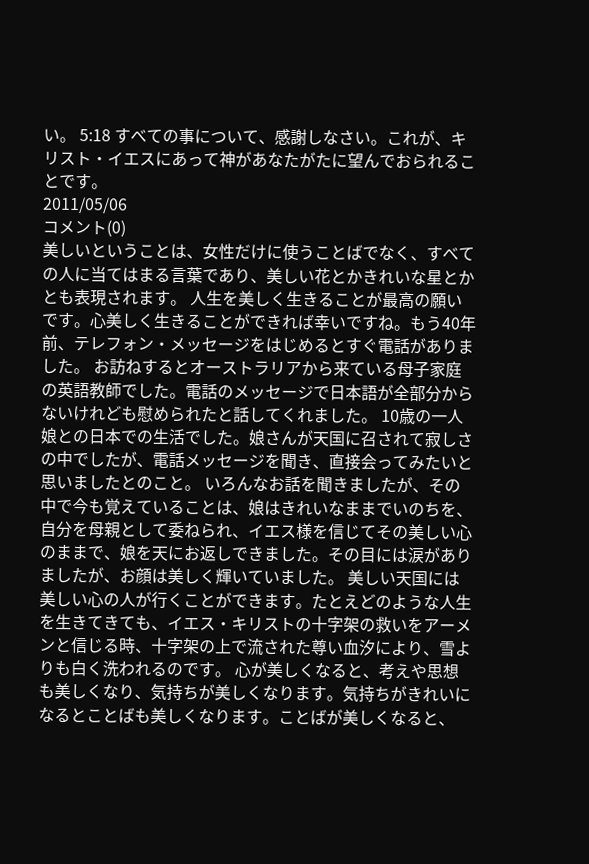い。 5:18 すべての事について、感謝しなさい。これが、キリスト・イエスにあって神があなたがたに望んでおられることです。
2011/05/06
コメント(0)
美しいということは、女性だけに使うことばでなく、すべての人に当てはまる言葉であり、美しい花とかきれいな星とかとも表現されます。 人生を美しく生きることが最高の願いです。心美しく生きることができれば幸いですね。もう40年前、テレフォン・メッセージをはじめるとすぐ電話がありました。 お訪ねするとオーストラリアから来ている母子家庭の英語教師でした。電話のメッセージで日本語が全部分からないけれども慰められたと話してくれました。 10歳の一人娘との日本での生活でした。娘さんが天国に召されて寂しさの中でしたが、電話メッセージを聞き、直接会ってみたいと思いましたとのこと。 いろんなお話を聞きましたが、その中で今も覚えていることは、娘はきれいなままでいのちを、自分を母親として委ねられ、イエス様を信じてその美しい心のままで、娘を天にお返しできました。その目には涙がありましたが、お顔は美しく輝いていました。 美しい天国には美しい心の人が行くことができます。たとえどのような人生を生きてきても、イエス・キリストの十字架の救いをアーメンと信じる時、十字架の上で流された尊い血汐により、雪よりも白く洗われるのです。 心が美しくなると、考えや思想も美しくなり、気持ちが美しくなります。気持ちがきれいになるとことばも美しくなります。ことばが美しくなると、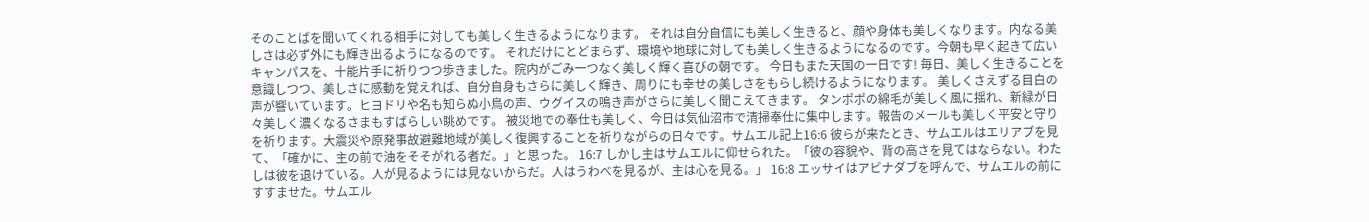そのことばを聞いてくれる相手に対しても美しく生きるようになります。 それは自分自信にも美しく生きると、顔や身体も美しくなります。内なる美しさは必ず外にも輝き出るようになるのです。 それだけにとどまらず、環境や地球に対しても美しく生きるようになるのです。今朝も早く起きて広いキャンパスを、十能片手に祈りつつ歩きました。院内がごみ一つなく美しく輝く喜びの朝です。 今日もまた天国の一日です! 毎日、美しく生きることを意識しつつ、美しさに感動を覚えれば、自分自身もさらに美しく輝き、周りにも幸せの美しさをもらし続けるようになります。 美しくさえずる目白の声が響いています。ヒヨドリや名も知らぬ小鳥の声、ウグイスの鳴き声がさらに美しく聞こえてきます。 タンポポの綿毛が美しく風に揺れ、新緑が日々美しく濃くなるさまもすばらしい眺めです。 被災地での奉仕も美しく、今日は気仙沼市で清掃奉仕に集中します。報告のメールも美しく平安と守りを祈ります。大震災や原発事故避難地域が美しく復興することを祈りながらの日々です。サムエル記上16:6 彼らが来たとき、サムエルはエリアブを見て、「確かに、主の前で油をそそがれる者だ。」と思った。 16:7 しかし主はサムエルに仰せられた。「彼の容貌や、背の高さを見てはならない。わたしは彼を退けている。人が見るようには見ないからだ。人はうわべを見るが、主は心を見る。」 16:8 エッサイはアビナダブを呼んで、サムエルの前にすすませた。サムエル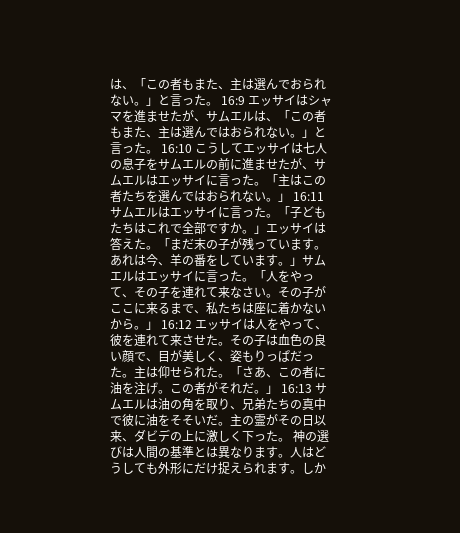は、「この者もまた、主は選んでおられない。」と言った。 16:9 エッサイはシャマを進ませたが、サムエルは、「この者もまた、主は選んではおられない。」と言った。 16:10 こうしてエッサイは七人の息子をサムエルの前に進ませたが、サムエルはエッサイに言った。「主はこの者たちを選んではおられない。」 16:11 サムエルはエッサイに言った。「子どもたちはこれで全部ですか。」エッサイは答えた。「まだ末の子が残っています。あれは今、羊の番をしています。」サムエルはエッサイに言った。「人をやって、その子を連れて来なさい。その子がここに来るまで、私たちは座に着かないから。」 16:12 エッサイは人をやって、彼を連れて来させた。その子は血色の良い顔で、目が美しく、姿もりっぱだった。主は仰せられた。「さあ、この者に油を注げ。この者がそれだ。」 16:13 サムエルは油の角を取り、兄弟たちの真中で彼に油をそそいだ。主の霊がその日以来、ダビデの上に激しく下った。 神の選びは人間の基準とは異なります。人はどうしても外形にだけ捉えられます。しか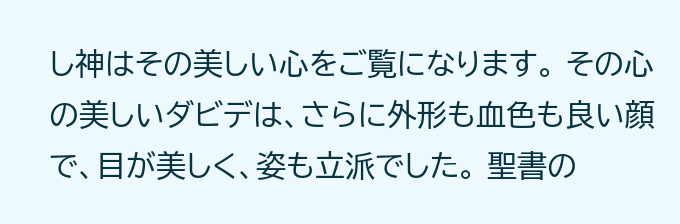し神はその美しい心をご覧になります。 その心の美しいダビデは、さらに外形も血色も良い顔で、目が美しく、姿も立派でした。 聖書の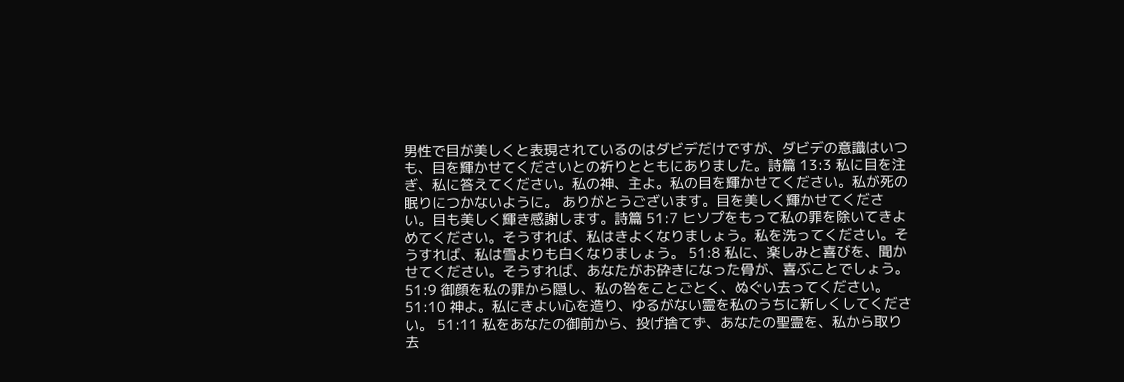男性で目が美しくと表現されているのはダビデだけですが、ダビデの意識はいつも、目を輝かせてくださいとの祈りとともにありました。詩篇 13:3 私に目を注ぎ、私に答えてください。私の神、主よ。私の目を輝かせてください。私が死の眠りにつかないように。 ありがとうございます。目を美しく輝かせてください。目も美しく輝き感謝します。詩篇 51:7 ヒソプをもって私の罪を除いてきよめてください。そうすれば、私はきよくなりましょう。私を洗ってください。そうすれば、私は雪よりも白くなりましょう。 51:8 私に、楽しみと喜びを、聞かせてください。そうすれば、あなたがお砕きになった骨が、喜ぶことでしょう。 51:9 御顔を私の罪から隠し、私の咎をことごとく、ぬぐい去ってください。 51:10 神よ。私にきよい心を造り、ゆるがない霊を私のうちに新しくしてください。 51:11 私をあなたの御前から、投げ捨てず、あなたの聖霊を、私から取り去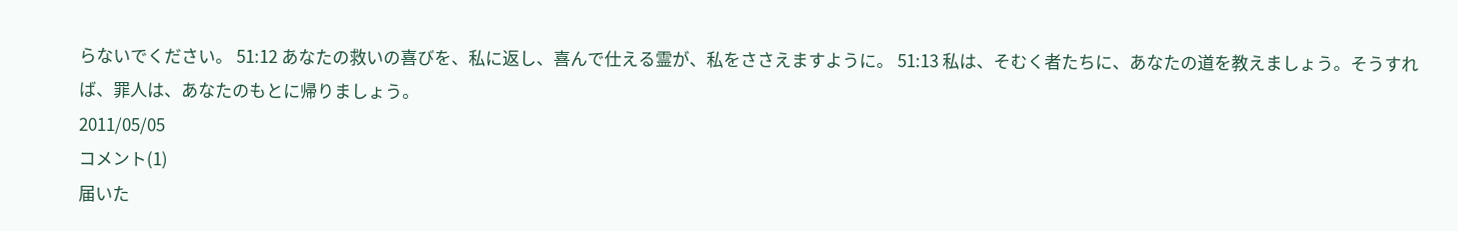らないでください。 51:12 あなたの救いの喜びを、私に返し、喜んで仕える霊が、私をささえますように。 51:13 私は、そむく者たちに、あなたの道を教えましょう。そうすれば、罪人は、あなたのもとに帰りましょう。
2011/05/05
コメント(1)
届いた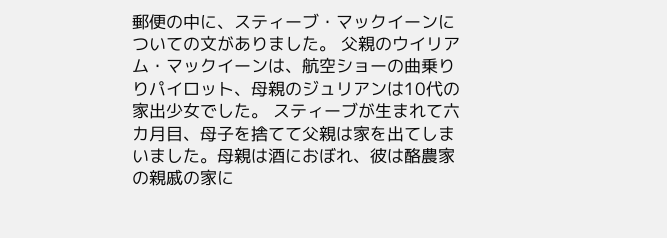郵便の中に、スティーブ・マックイーンについての文がありました。 父親のウイリアム・マックイーンは、航空ショーの曲乗りりパイロット、母親のジュリアンは10代の家出少女でした。 スティーブが生まれて六カ月目、母子を捨てて父親は家を出てしまいました。母親は酒におぼれ、彼は酪農家の親戚の家に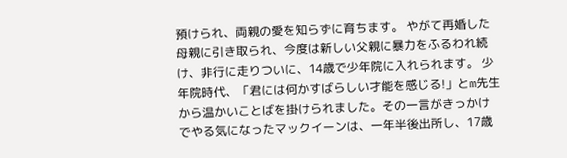預けられ、両親の愛を知らずに育ちます。 やがて再婚した母親に引き取られ、今度は新しい父親に暴力をふるわれ続け、非行に走りついに、14歳で少年院に入れられます。 少年院時代、「君には何かすばらしい才能を感じる!」とm先生から温かいことばを掛けられました。その一言がきっかけでやる気になったマックイーンは、一年半後出所し、17歳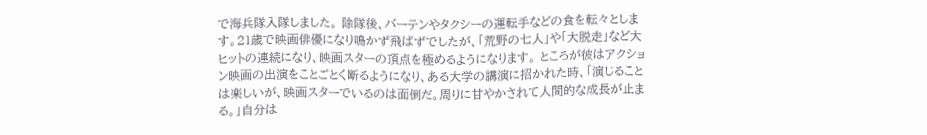で海兵隊入隊しました。 除隊後、バーテンやタクシーの運転手などの食を転々とします。21歳で映画俳優になり鳴かず飛ばずでしたが、「荒野の七人」や「大脱走」など大ヒットの連続になり、映画スターの頂点を極めるようになります。 ところが彼はアクション映画の出演をことごとく断るようになり、ある大学の講演に招かれた時、「演じることは楽しいが、映画スターでいるのは面倒だ。周りに甘やかされて人間的な成長が止まる。」自分は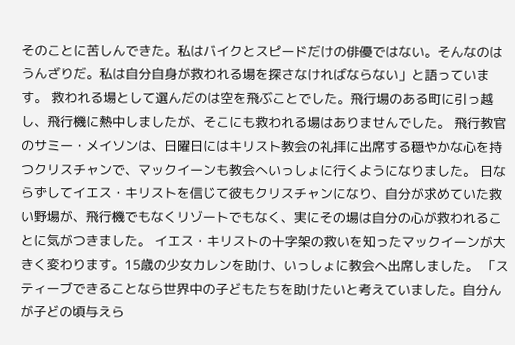そのことに苦しんできた。私はバイクとスピードだけの俳優ではない。そんなのはうんざりだ。私は自分自身が救われる場を探さなければならない」と語っています。 救われる場として選んだのは空を飛ぶことでした。飛行場のある町に引っ越し、飛行機に熱中しましたが、そこにも救われる場はありませんでした。 飛行教官のサミー・メイソンは、日曜日にはキリスト教会の礼拝に出席する穏やかな心を持つクリスチャンで、マックイーンも教会へいっしょに行くようになりました。 日ならずしてイエス・キリストを信じて彼もクリスチャンになり、自分が求めていた救い野場が、飛行機でもなくリゾートでもなく、実にその場は自分の心が救われることに気がつきました。 イエス・キリストの十字架の救いを知ったマックイーンが大きく変わります。15歳の少女カレンを助け、いっしょに教会へ出席しました。 「スティーブできることなら世界中の子どもたちを助けたいと考えていました。自分んが子どの頃与えら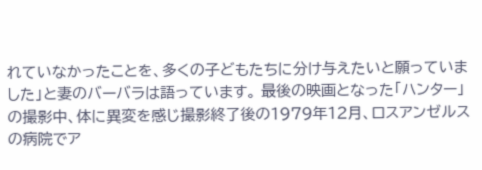れていなかったことを、多くの子どもたちに分け与えたいと願っていました」と妻のバーバラは語っています。 最後の映画となった「ハンター」の撮影中、体に異変を感じ撮影終了後の1979年12月、ロスアンゼルスの病院でア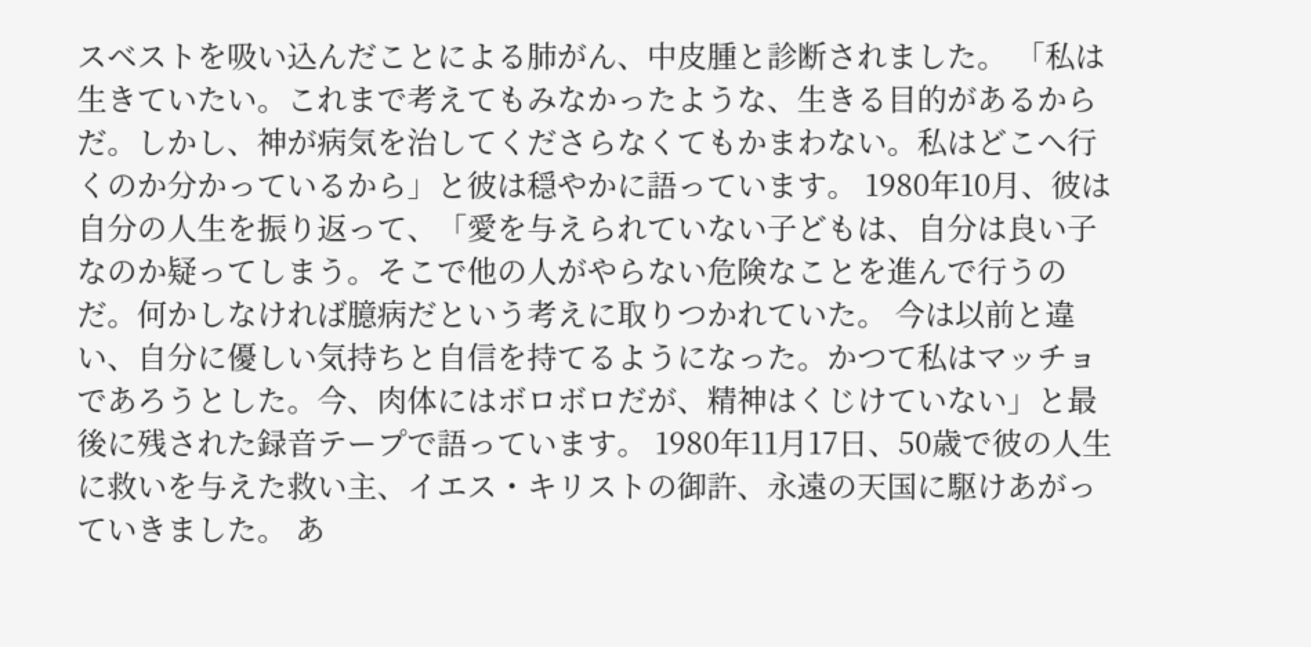スベストを吸い込んだことによる肺がん、中皮腫と診断されました。 「私は生きていたい。これまで考えてもみなかったような、生きる目的があるからだ。しかし、神が病気を治してくださらなくてもかまわない。私はどこへ行くのか分かっているから」と彼は穏やかに語っています。 1980年10月、彼は自分の人生を振り返って、「愛を与えられていない子どもは、自分は良い子なのか疑ってしまう。そこで他の人がやらない危険なことを進んで行うのだ。何かしなければ臆病だという考えに取りつかれていた。 今は以前と違い、自分に優しい気持ちと自信を持てるようになった。かつて私はマッチョであろうとした。今、肉体にはボロボロだが、精神はくじけていない」と最後に残された録音テープで語っています。 1980年11月17日、50歳で彼の人生に救いを与えた救い主、イエス・キリストの御許、永遠の天国に駆けあがっていきました。 あ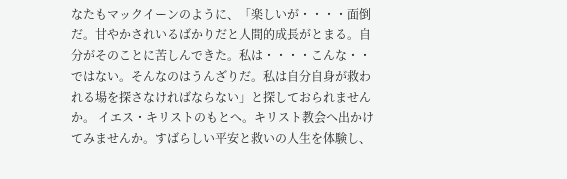なたもマックイーンのように、「楽しいが・・・・面倒だ。甘やかされいるばかりだと人間的成長がとまる。自分がそのことに苦しんできた。私は・・・・こんな・・ではない。そんなのはうんざりだ。私は自分自身が救われる場を探さなければならない」と探しておられませんか。 イエス・キリストのもとへ。キリスト教会へ出かけてみませんか。すばらしい平安と救いの人生を体験し、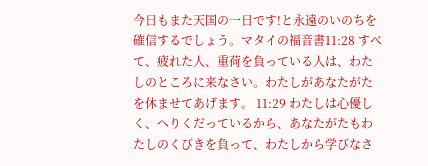今日もまた天国の一日です!と永遠のいのちを確信するでしょう。マタイの福音書11:28 すべて、疲れた人、重荷を負っている人は、わたしのところに来なさい。わたしがあなたがたを休ませてあげます。 11:29 わたしは心優しく、へりくだっているから、あなたがたもわたしのくびきを負って、わたしから学びなさ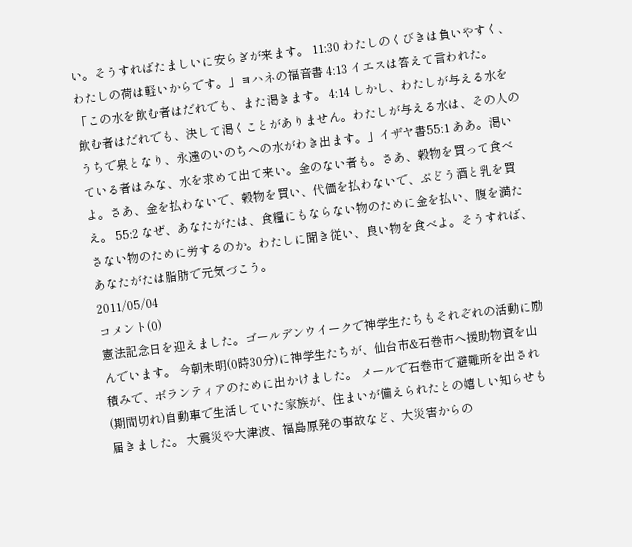い。そうすればたましいに安らぎが来ます。 11:30 わたしのくびきは負いやすく、わたしの荷は軽いからです。」ヨハネの福音書 4:13 イエスは答えて言われた。「この水を飲む者はだれでも、また渇きます。 4:14 しかし、わたしが与える水を飲む者はだれでも、決して渇くことがありません。わたしが与える水は、その人のうちで泉となり、永遠のいのちへの水がわき出ます。」イザヤ書55:1 ああ。渇いている者はみな、水を求めて出て来い。金のない者も。さあ、穀物を買って食べよ。さあ、金を払わないで、穀物を買い、代価を払わないで、ぶどう酒と乳を買え。 55:2 なぜ、あなたがたは、食糧にもならない物のために金を払い、腹を満たさない物のために労するのか。わたしに聞き従い、良い物を食べよ。そうすれば、あなたがたは脂肪で元気づこう。
2011/05/04
コメント(0)
憲法記念日を迎えました。ゴールデンウイークで神学生たちもそれぞれの活動に励んでいます。 今朝未明(0時30分)に神学生たちが、仙台市&石巻市へ援助物資を山積みで、ボランティアのために出かけました。 メールで石巻市で避難所を出され(期間切れ)自動車で生活していた家族が、住まいが備えられたとの嬉しい知らせも届きました。 大震災や大津波、福島原発の事故など、大災害からの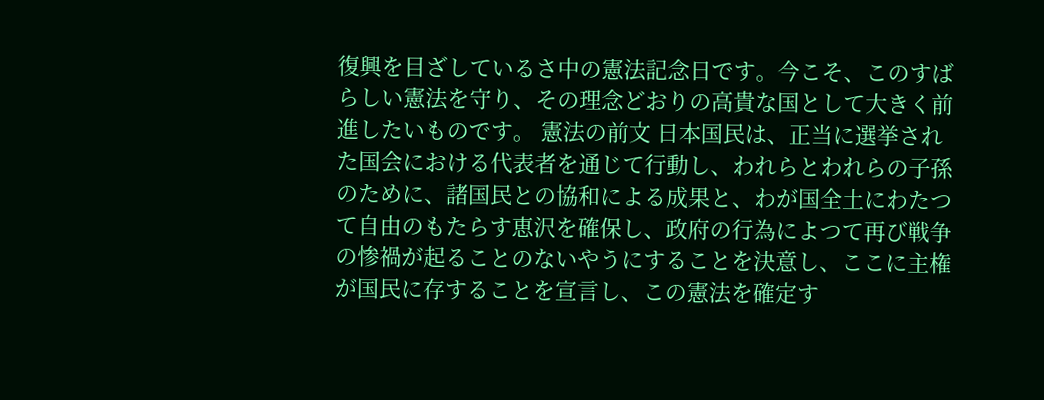復興を目ざしているさ中の憲法記念日です。今こそ、このすばらしい憲法を守り、その理念どおりの高貴な国として大きく前進したいものです。 憲法の前文 日本国民は、正当に選挙された国会における代表者を通じて行動し、われらとわれらの子孫のために、諸国民との協和による成果と、わが国全土にわたつて自由のもたらす恵沢を確保し、政府の行為によつて再び戦争の惨禍が起ることのないやうにすることを決意し、ここに主権が国民に存することを宣言し、この憲法を確定す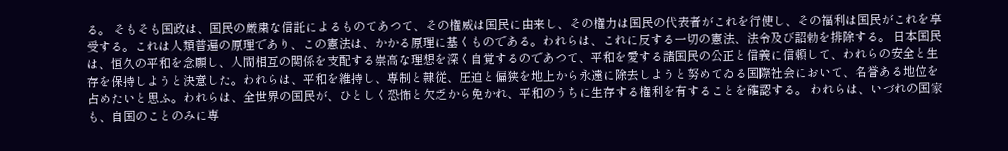る。 そもそも国政は、国民の厳粛な信託によるものてあつて、その権威は国民に由来し、その権力は国民の代表者がこれを行使し、その福利は国民がこれを享受する。これは人類普遍の原理であり、この憲法は、かかる原理に基くものである。われらは、これに反する一切の憲法、法令及び詔勅を排除する。 日本国民は、恒久の平和を念願し、人間相互の関係を支配する崇高な理想を深く自覚するのであつて、平和を愛する諸国民の公正と信義に信頼して、われらの安全と生存を保持しようと決意した。われらは、平和を維持し、専制と隷従、圧迫と偏狭を地上から永遠に除去しようと努めてゐる国際社会において、名誉ある地位を占めたいと思ふ。われらは、全世界の国民が、ひとしく恐怖と欠乏から免かれ、平和のうちに生存する権利を有することを確認する。 われらは、いづれの国家も、自国のことのみに専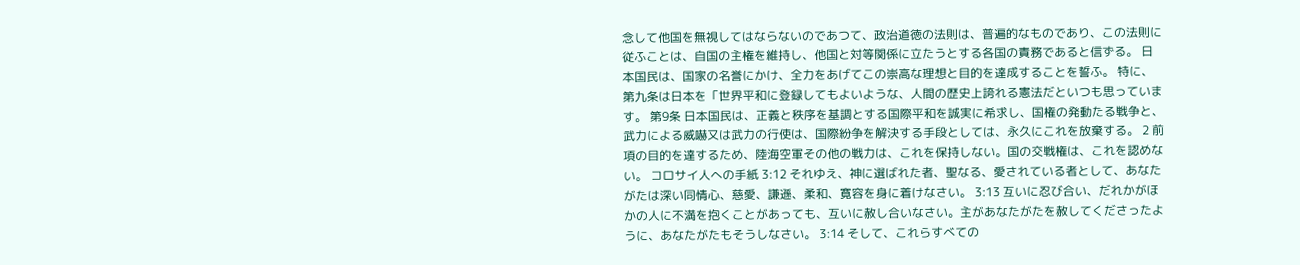念して他国を無視してはならないのであつて、政治道徳の法則は、普遍的なものであり、この法則に従ふことは、自国の主権を維持し、他国と対等関係に立たうとする各国の責務であると信ずる。 日本国民は、国家の名誉にかけ、全力をあげてこの崇高な理想と目的を達成することを誓ふ。 特に、第九条は日本を「世界平和に登録してもよいような、人間の歴史上誇れる憲法だといつも思っています。 第9条 日本国民は、正義と秩序を基調とする国際平和を誠実に希求し、国権の発動たる戦争と、武力による威嚇又は武力の行使は、国際紛争を解決する手段としては、永久にこれを放棄する。 2 前項の目的を達するため、陸海空軍その他の戦力は、これを保持しない。国の交戦権は、これを認めない。 コロサイ人への手紙 3:12 それゆえ、神に選ばれた者、聖なる、愛されている者として、あなたがたは深い同情心、慈愛、謙遜、柔和、寛容を身に着けなさい。 3:13 互いに忍び合い、だれかがほかの人に不満を抱くことがあっても、互いに赦し合いなさい。主があなたがたを赦してくださったように、あなたがたもそうしなさい。 3:14 そして、これらすべての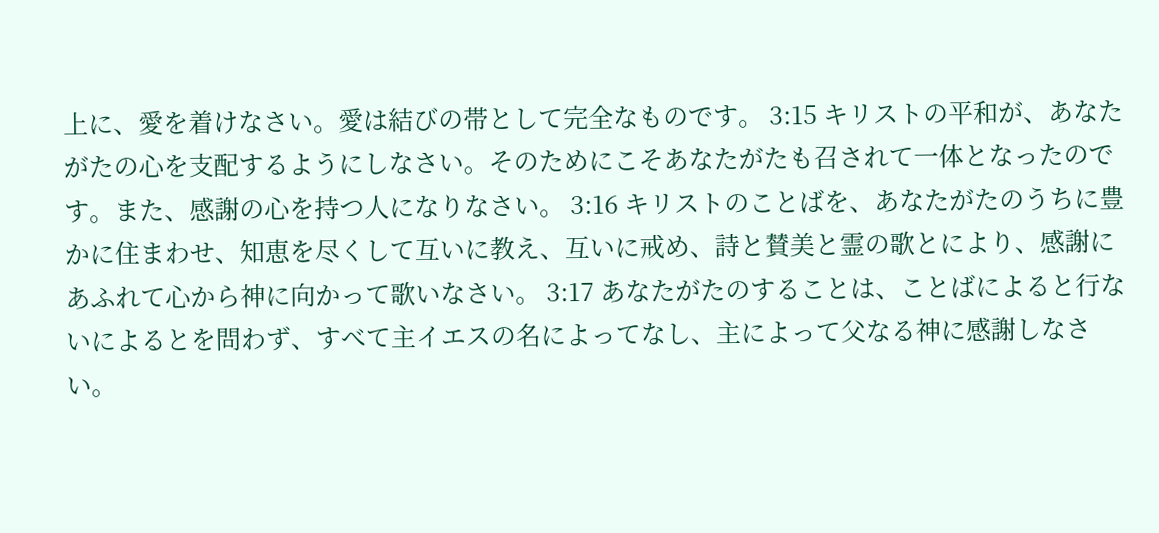上に、愛を着けなさい。愛は結びの帯として完全なものです。 3:15 キリストの平和が、あなたがたの心を支配するようにしなさい。そのためにこそあなたがたも召されて一体となったのです。また、感謝の心を持つ人になりなさい。 3:16 キリストのことばを、あなたがたのうちに豊かに住まわせ、知恵を尽くして互いに教え、互いに戒め、詩と賛美と霊の歌とにより、感謝にあふれて心から神に向かって歌いなさい。 3:17 あなたがたのすることは、ことばによると行ないによるとを問わず、すべて主イエスの名によってなし、主によって父なる神に感謝しなさい。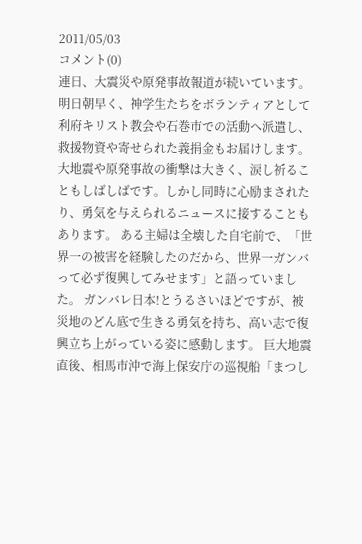2011/05/03
コメント(0)
連日、大震災や原発事故報道が続いています。明日朝早く、神学生たちをボランティアとして利府キリスト教会や石巻市での活動へ派遣し、救援物資や寄せられた義捐金もお届けします。 大地震や原発事故の衝撃は大きく、涙し祈ることもしばしばです。しかし同時に心励まされたり、勇気を与えられるニュースに接することもあります。 ある主婦は全壊した自宅前で、「世界一の被害を経験したのだから、世界一ガンバって必ず復興してみせます」と語っていました。 ガンバレ日本!とうるさいほどですが、被災地のどん底で生きる勇気を持ち、高い志で復興立ち上がっている姿に感動します。 巨大地震直後、相馬市沖で海上保安庁の巡視船「まつし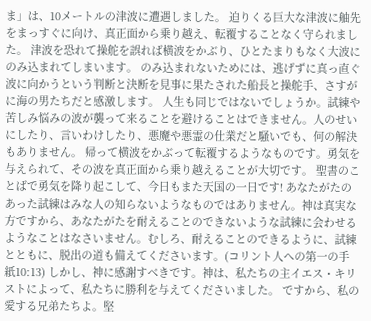ま」は、10メートルの津波に遭遇しました。 迫りくる巨大な津波に舳先をまっすぐに向け、真正面から乗り越え、転覆することなく守られました。 津波を恐れて操舵を誤れば横波をかぶり、ひとたまりもなく大波にのみ込まれてしまいます。 のみ込まれないためには、逃げずに真っ直ぐ波に向かうという判断と決断を見事に果たされた船長と操舵手、さすがに海の男たちだと感激します。 人生も同じではないでしょうか。試練や苦しみ悩みの波が襲って来ることを避けることはできません。人のせいにしたり、言いわけしたり、悪魔や悪霊の仕業だと騒いでも、何の解決もありません。 帰って横波をかぶって転覆するようなものです。勇気を与えられて、その波を真正面から乗り越えることが大切です。 聖書のことばで勇気を降り起こして、今日もまた天国の一日です! あなたがたのあった試練はみな人の知らないようなものではありません。神は真実な方ですから、あなたがたを耐えることのできないような試練に会わせるようなことはなさいません。むしろ、耐えることのできるように、試練とともに、脱出の道も備えてくださいます。(コリント人への第一の手紙10:13) しかし、神に感謝すべきです。神は、私たちの主イエス・キリストによって、私たちに勝利を与えてくださいました。 ですから、私の愛する兄弟たちよ。堅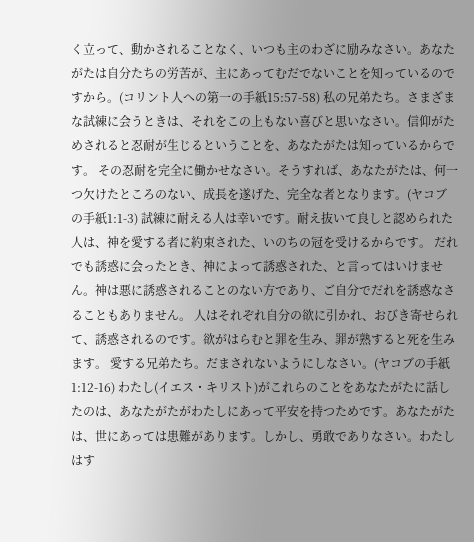く立って、動かされることなく、いつも主のわざに励みなさい。あなたがたは自分たちの労苦が、主にあってむだでないことを知っているのですから。(コリント人への第一の手紙15:57-58) 私の兄弟たち。さまざまな試練に会うときは、それをこの上もない喜びと思いなさい。信仰がためされると忍耐が生じるということを、あなたがたは知っているからです。 その忍耐を完全に働かせなさい。そうすれば、あなたがたは、何一つ欠けたところのない、成長を遂げた、完全な者となります。(ヤコブの手紙1:1-3) 試練に耐える人は幸いです。耐え抜いて良しと認められた人は、神を愛する者に約束された、いのちの冠を受けるからです。 だれでも誘惑に会ったとき、神によって誘惑された、と言ってはいけません。神は悪に誘惑されることのない方であり、ご自分でだれを誘惑なさることもありません。 人はそれぞれ自分の欲に引かれ、おびき寄せられて、誘惑されるのです。欲がはらむと罪を生み、罪が熟すると死を生みます。 愛する兄弟たち。だまされないようにしなさい。(ヤコブの手紙1:12-16) わたし(イエス・キリスト)がこれらのことをあなたがたに話したのは、あなたがたがわたしにあって平安を持つためです。あなたがたは、世にあっては患難があります。しかし、勇敢でありなさい。わたしはす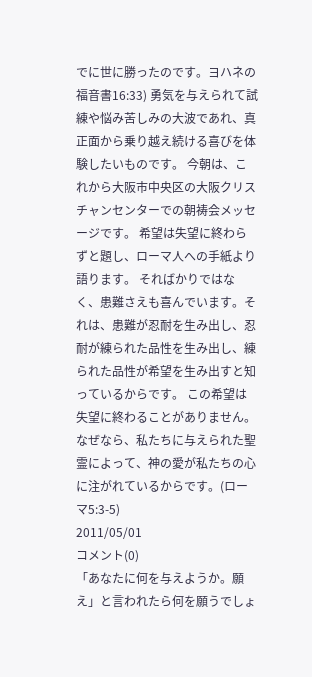でに世に勝ったのです。ヨハネの福音書16:33) 勇気を与えられて試練や悩み苦しみの大波であれ、真正面から乗り越え続ける喜びを体験したいものです。 今朝は、これから大阪市中央区の大阪クリスチャンセンターでの朝祷会メッセージです。 希望は失望に終わらずと題し、ローマ人への手紙より語ります。 そればかりではなく、患難さえも喜んでいます。それは、患難が忍耐を生み出し、忍耐が練られた品性を生み出し、練られた品性が希望を生み出すと知っているからです。 この希望は失望に終わることがありません。なぜなら、私たちに与えられた聖霊によって、神の愛が私たちの心に注がれているからです。(ローマ5:3-5)
2011/05/01
コメント(0)
「あなたに何を与えようか。願え」と言われたら何を願うでしょ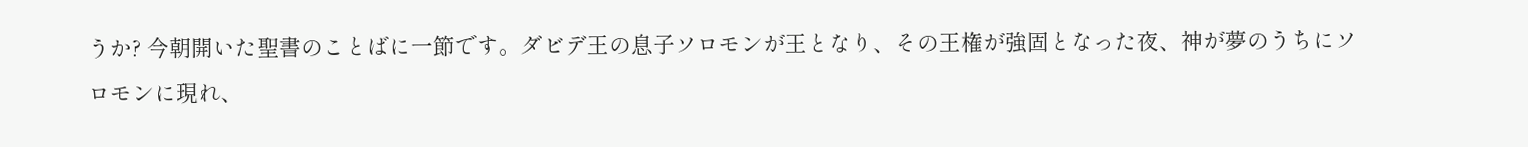うか? 今朝開いた聖書のことばに一節です。ダビデ王の息子ソロモンが王となり、その王権が強固となった夜、神が夢のうちにソロモンに現れ、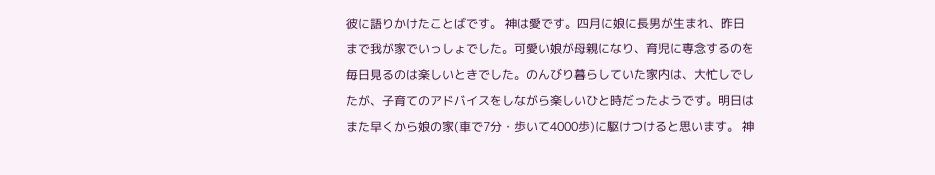彼に語りかけたことばです。 神は愛です。四月に娘に長男が生まれ、昨日まで我が家でいっしょでした。可愛い娘が母親になり、育児に専念するのを毎日見るのは楽しいときでした。のんびり暮らしていた家内は、大忙しでしたが、子育てのアドバイスをしながら楽しいひと時だったようです。明日はまた早くから娘の家(車で7分・歩いて4000歩)に駆けつけると思います。 神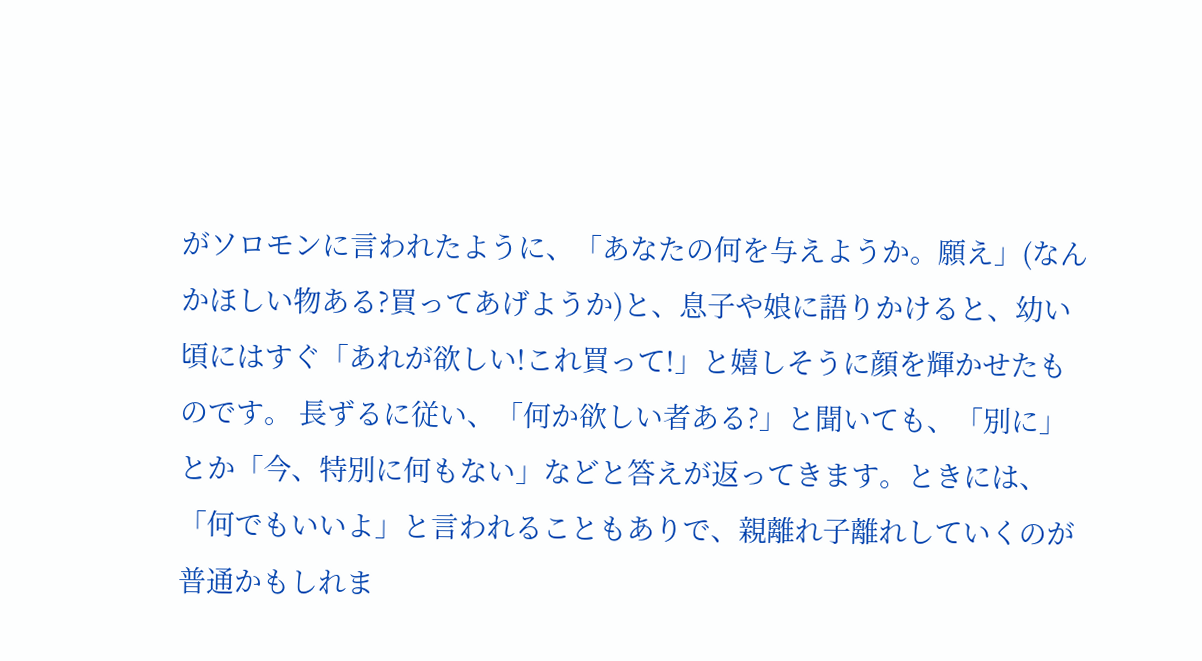がソロモンに言われたように、「あなたの何を与えようか。願え」(なんかほしい物ある?買ってあげようか)と、息子や娘に語りかけると、幼い頃にはすぐ「あれが欲しい!これ買って!」と嬉しそうに顔を輝かせたものです。 長ずるに従い、「何か欲しい者ある?」と聞いても、「別に」とか「今、特別に何もない」などと答えが返ってきます。ときには、「何でもいいよ」と言われることもありで、親離れ子離れしていくのが普通かもしれま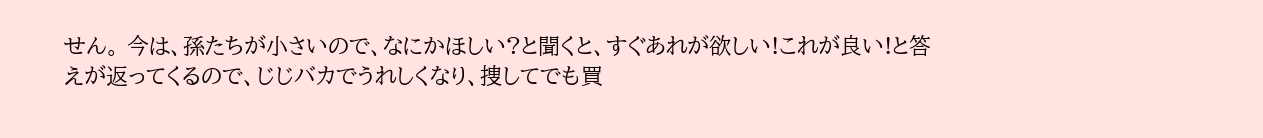せん。 今は、孫たちが小さいので、なにかほしい?と聞くと、すぐあれが欲しい!これが良い!と答えが返ってくるので、じじバカでうれしくなり、捜してでも買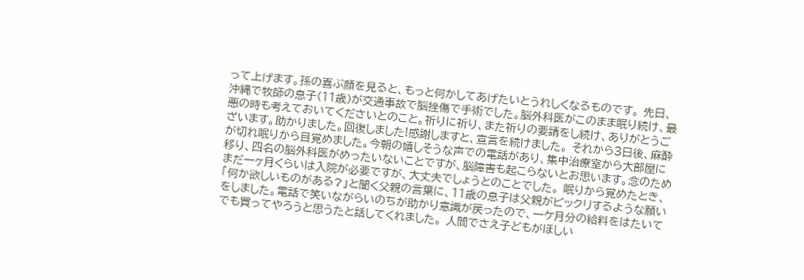って上げます。孫の喜ぶ顔を見ると、もっと何かしてあげたいとうれしくなるものです。 先日、沖縄で牧師の息子(11歳)が交通事故で脳挫傷で手術でした。脳外科医がこのまま眠り続け、最悪の時も考えておいてくださいとのこと。祈りに祈り、また祈りの要請をし続け、ありがとうございます。助かりました。回復しました!感謝しますと、宣言を続けました。 それから3日後、麻酔が切れ眠りから目覚めました。今朝の嬉しそうな声での電話があり、集中治療室から大部屋に移り、四名の脳外科医がめったいないことですが、脳障害も起こらないとお思います。念のためまだ一ヶ月くらいは入院が必要ですが、大丈夫でしょうとのことでした。 眠りから覚めたとき、「何か欲しいものがある?」と聞く父親の言葉に、11歳の息子は父親がビックリするような願いをしました。電話で笑いながらいのちが助かり意識が戻ったので、一ケ月分の給料をはたいてでも買ってやろうと思うたと話してくれました。 人間でさえ子どもがほしい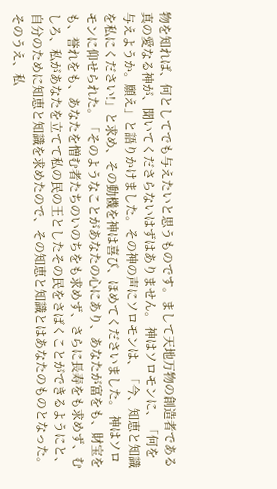物を知れば、何としてでも与えたいと思うものです。まして天地万物の創造者である真の愛なる神が、聞いてくださらないはずはありません。 神はソロモンに、「何を与えようか。願え」と語りかけました。その神の声にソロモンは、「今、知恵と知識を私にください!」と求め、その動機を神は喜び、ほめてくださいました。 神はソロモンに仰せられた。「そのようなことがあなたの心にあり、あなたが富をも、財宝をも、誉れをも、あなたを憎む者たちのいのちをも求めず、さらに長寿をも求めず、むしろ、私があなたを立てて私の民の王としたその民をさばくことができるようにと、自分のために知恵と知識を求めたので、その知恵と知識とはあなたのものとなった。そのうえ、私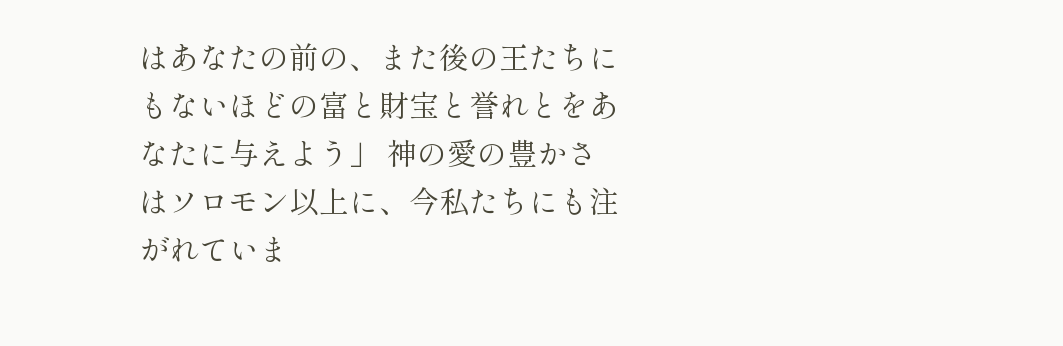はあなたの前の、また後の王たちにもないほどの富と財宝と誉れとをあなたに与えよう」 神の愛の豊かさはソロモン以上に、今私たちにも注がれていま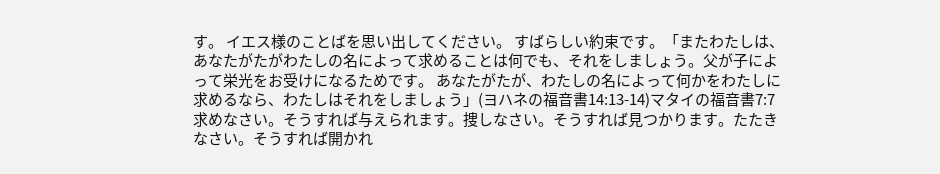す。 イエス様のことばを思い出してください。 すばらしい約束です。「またわたしは、あなたがたがわたしの名によって求めることは何でも、それをしましょう。父が子によって栄光をお受けになるためです。 あなたがたが、わたしの名によって何かをわたしに求めるなら、わたしはそれをしましょう」(ヨハネの福音書14:13-14)マタイの福音書7:7 求めなさい。そうすれば与えられます。捜しなさい。そうすれば見つかります。たたきなさい。そうすれば開かれ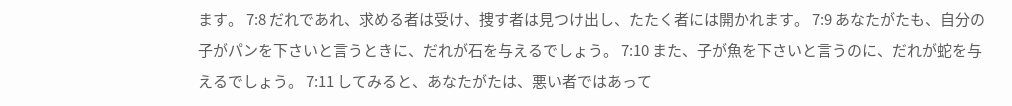ます。 7:8 だれであれ、求める者は受け、捜す者は見つけ出し、たたく者には開かれます。 7:9 あなたがたも、自分の子がパンを下さいと言うときに、だれが石を与えるでしょう。 7:10 また、子が魚を下さいと言うのに、だれが蛇を与えるでしょう。 7:11 してみると、あなたがたは、悪い者ではあって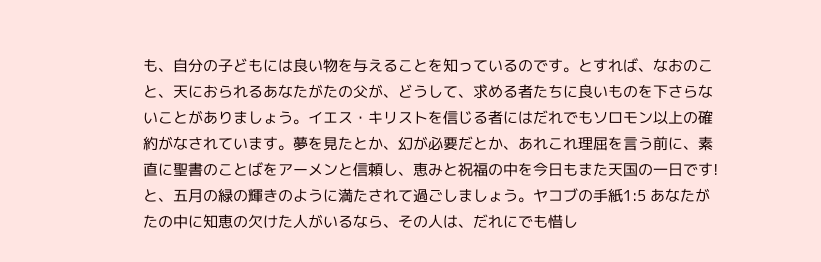も、自分の子どもには良い物を与えることを知っているのです。とすれば、なおのこと、天におられるあなたがたの父が、どうして、求める者たちに良いものを下さらないことがありましょう。イエス・キリストを信じる者にはだれでもソロモン以上の確約がなされています。夢を見たとか、幻が必要だとか、あれこれ理屈を言う前に、素直に聖書のことばをアーメンと信頼し、恵みと祝福の中を今日もまた天国の一日です!と、五月の緑の輝きのように満たされて過ごしましょう。ヤコブの手紙1:5 あなたがたの中に知恵の欠けた人がいるなら、その人は、だれにでも惜し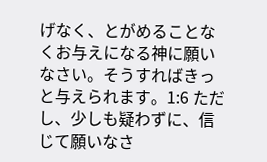げなく、とがめることなくお与えになる神に願いなさい。そうすればきっと与えられます。1:6 ただし、少しも疑わずに、信じて願いなさ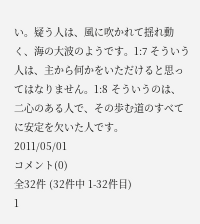い。疑う人は、風に吹かれて揺れ動く、海の大波のようです。1:7 そういう人は、主から何かをいただけると思ってはなりません。1:8 そういうのは、二心のある人で、その歩む道のすべてに安定を欠いた人です。
2011/05/01
コメント(0)
全32件 (32件中 1-32件目)
1